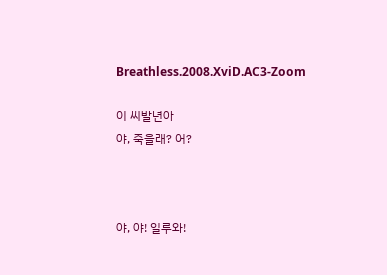Breathless.2008.XviD.AC3-Zoom

이 씨발년아
야, 죽을래? 어?



야, 야! 일루와!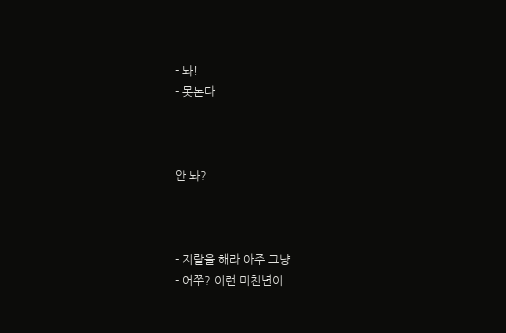- 놔!
- 못논다



안 놔?



- 지랄을 해라 아주 그냥
- 어쭈? 이런 미친년이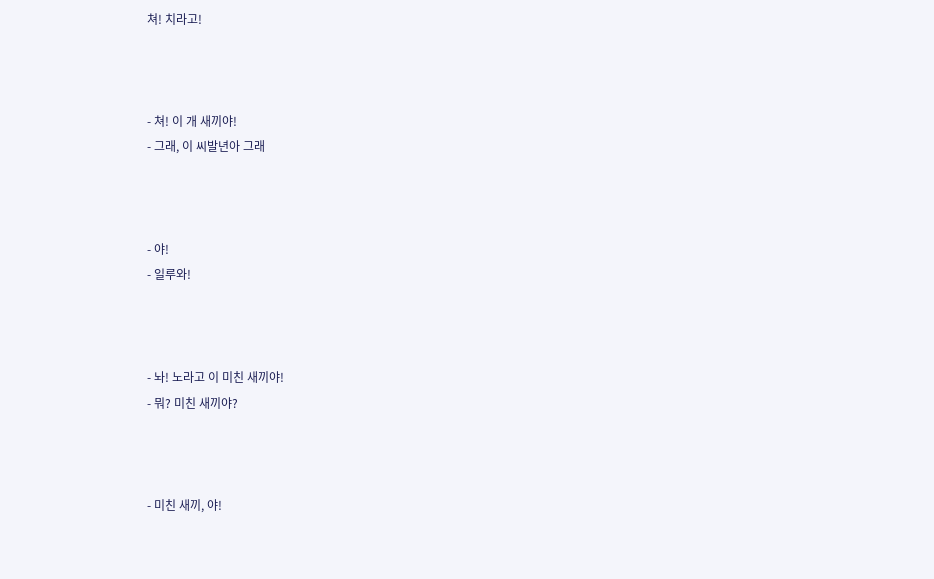쳐! 치라고!



- 쳐! 이 개 새끼야!
- 그래, 이 씨발년아 그래



- 야!
- 일루와!



- 놔! 노라고 이 미친 새끼야!
- 뭐? 미친 새끼야?



- 미친 새끼, 야!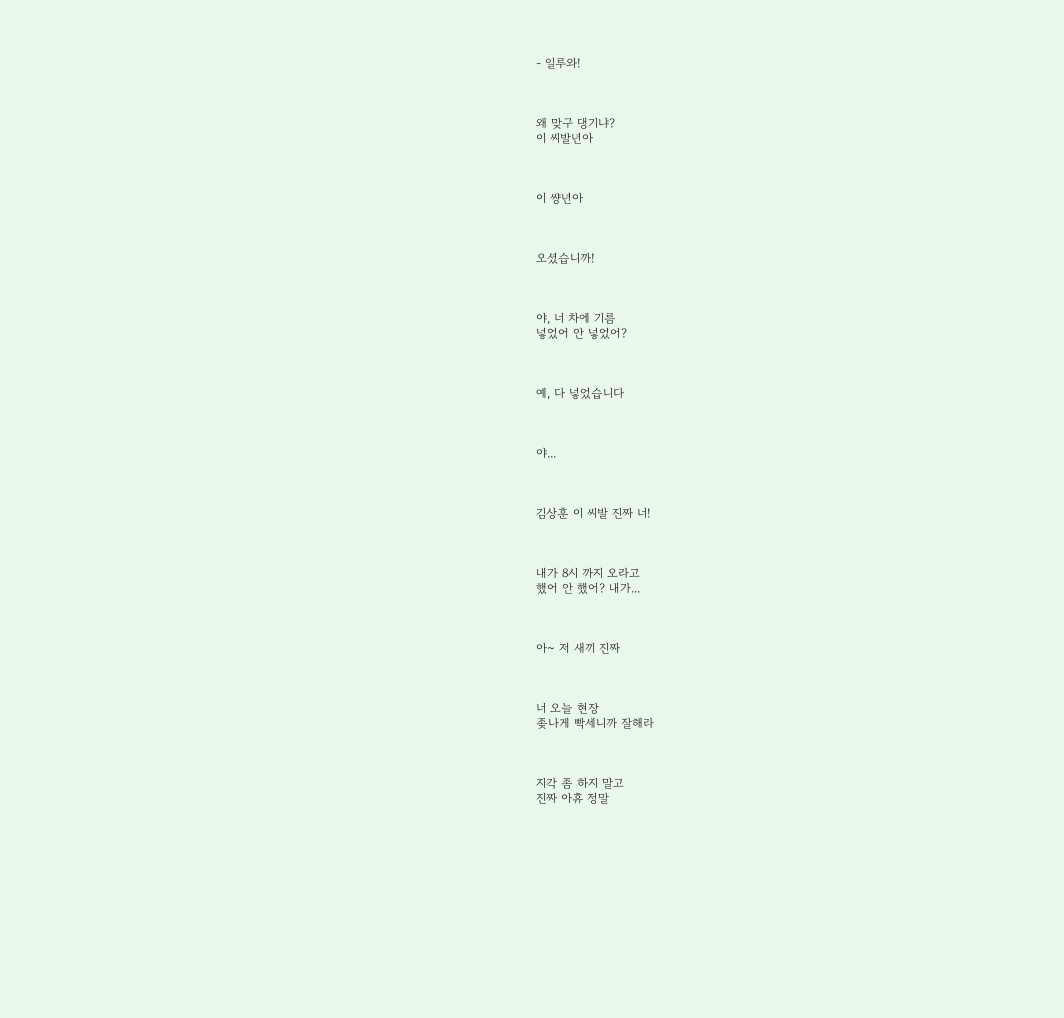- 일루와!



왜 맞구 댕기냐?
이 씨발년아



이 썅년아



오셨습니까!



야, 너 차에 기름
넣었어 안 넣었어?



예, 다 넣었습니다



야...



김상훈 이 씨발 진짜 너!



내가 8시 까지 오라고
했어 안 했어? 내가...



아~ 저 새끼 진짜



너 오늘 현장
좆나게 빡세니까 잘해라



지각 좀 하지 말고
진짜 아휴 정말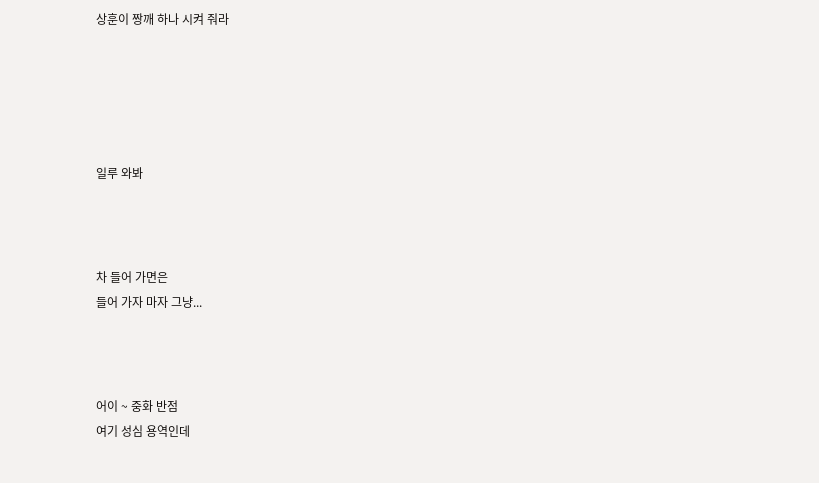상훈이 짱깨 하나 시켜 줘라





일루 와봐



차 들어 가면은
들어 가자 마자 그냥...



어이 ~ 중화 반점
여기 성심 용역인데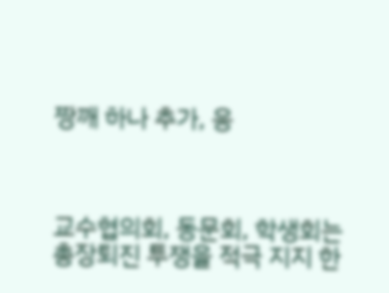짱깨 하나 추가, 응



교수협의회, 동문회, 학생회는
총장퇴진 투쟁을 적극 지지 한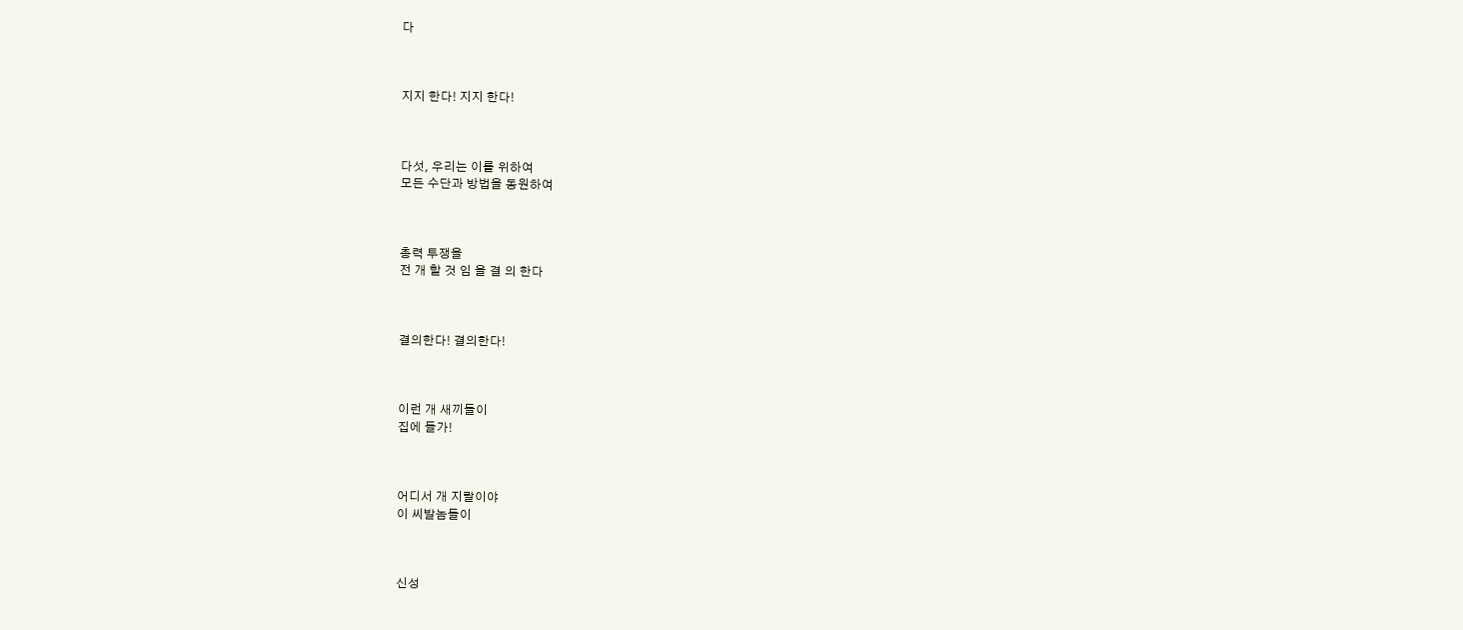다



지지 한다! 지지 한다!



다섯, 우리는 이를 위하여
모든 수단과 방법을 동원하여



총력 투쟁을
전 개 할 것 임 을 결 의 한다



결의한다! 결의한다!



이런 개 새끼들이
집에 들가!



어디서 개 지랄이야
이 씨발놈들이



신성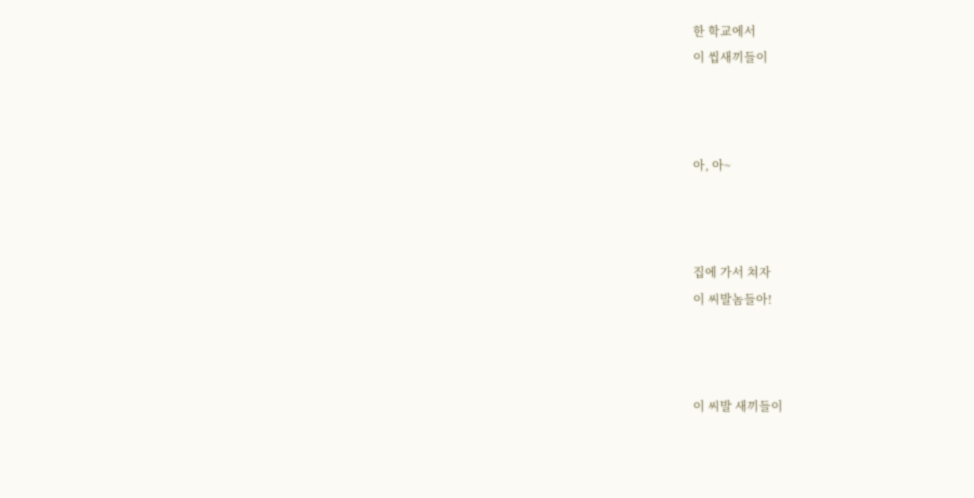한 학교에서
이 씹새끼들이



아, 아~



집에 가서 쳐자
이 씨발놈들아!



이 씨발 새끼들이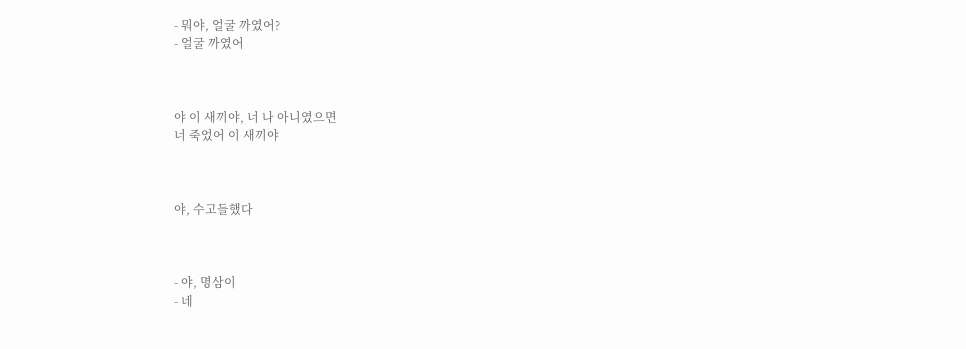- 뭐야, 얼굴 까였어?
- 얼굴 까였어



야 이 새끼야, 너 나 아니였으면
너 죽었어 이 새끼야



야, 수고들했다



- 야, 명삼이
- 네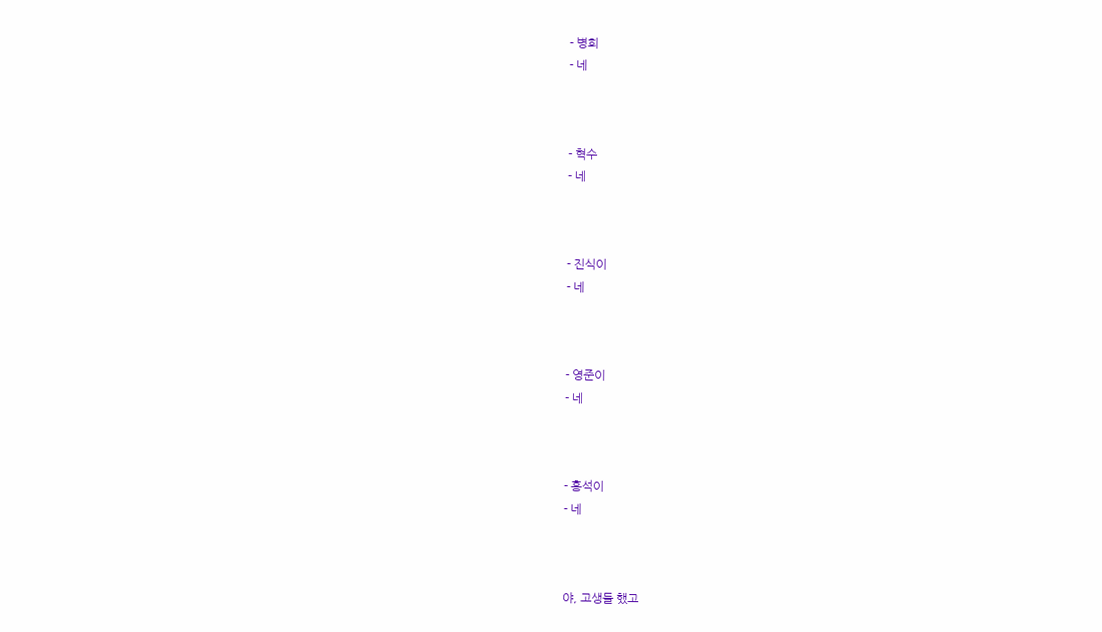- 병희
- 네



- 혁수
- 네



- 진식이
- 네



- 영준이
- 네



- 홍석이
- 네



야, 고생들 했고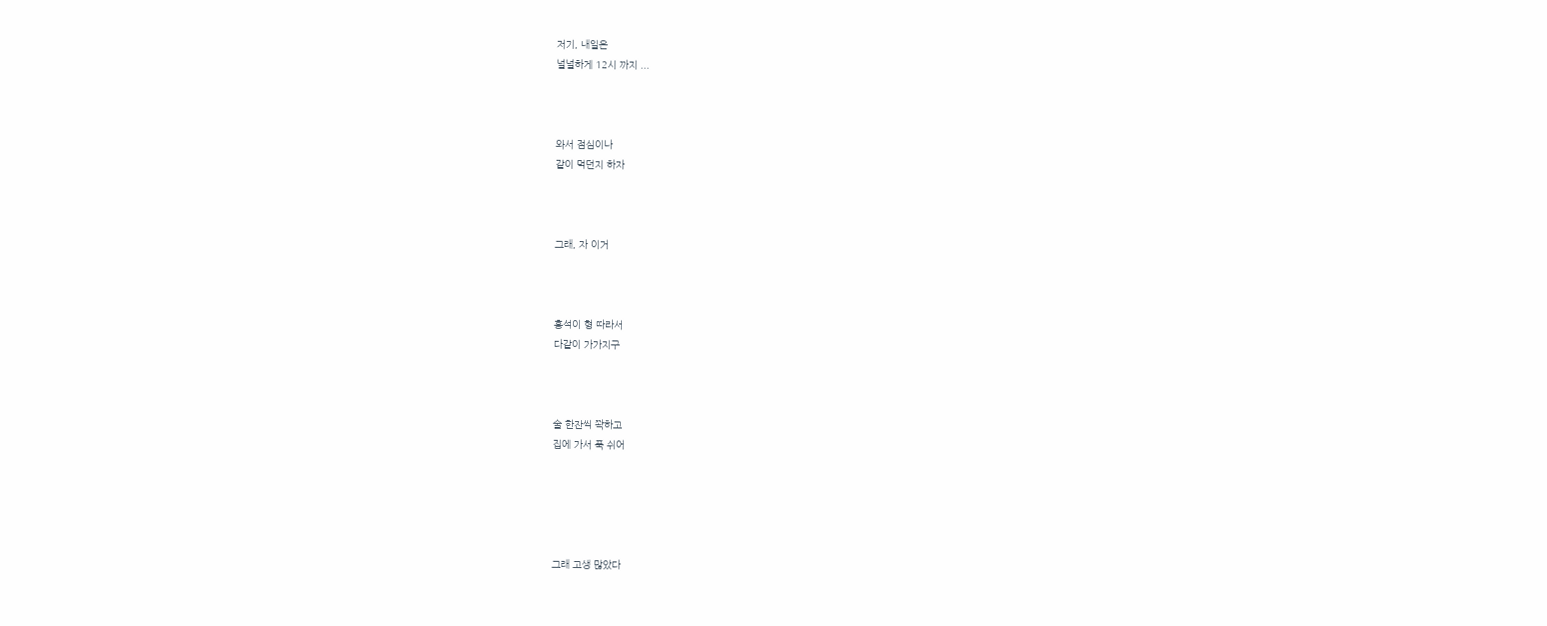저기, 내일은
널널하게 12시 까지 ...



와서 점심이나
같이 먹던지 하자



그래, 자 이거



홍석이 형 따라서
다같이 가가지구



술 한잔씩 쫙하고
집에 가서 푹 쉬어





그래 고생 많았다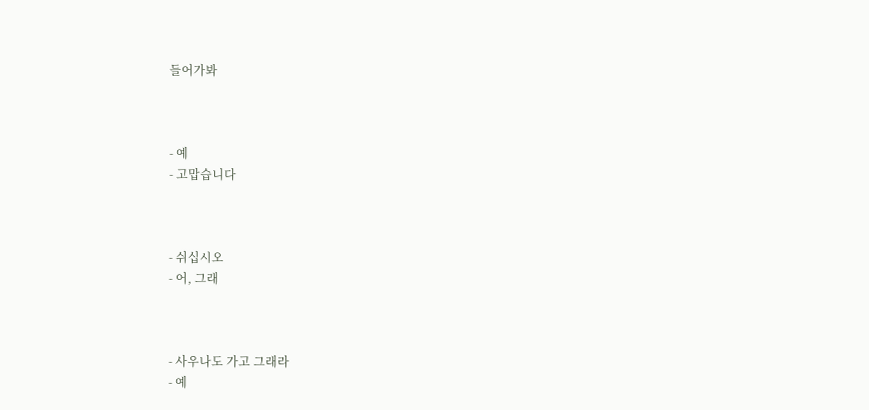들어가봐



- 예
- 고맙습니다



- 쉬십시오
- 어, 그래



- 사우나도 가고 그래라
- 예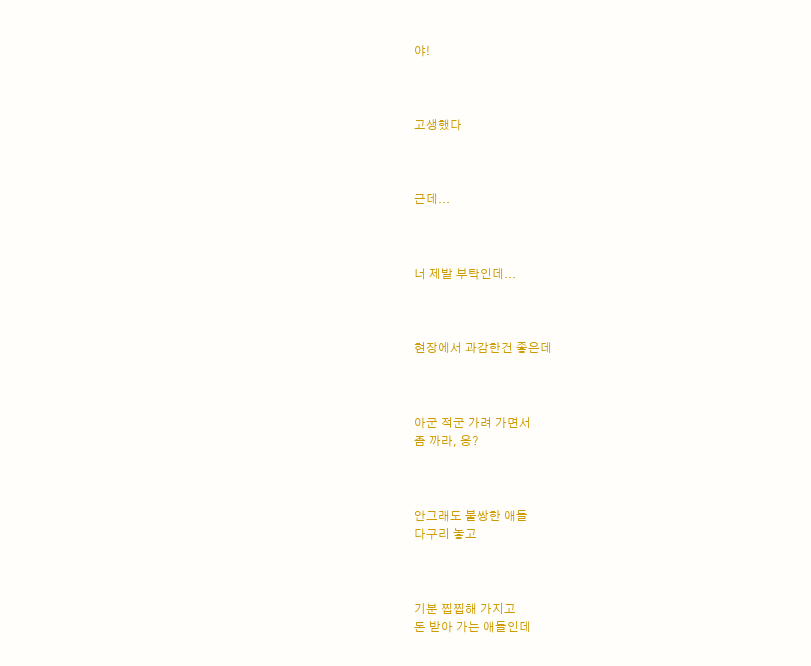야!



고생했다



근데...



너 제발 부탁인데...



현장에서 과감한건 좋은데



아군 적군 가려 가면서
좀 까라, 응?



안그래도 불쌍한 애들
다구리 놓고



기분 찝찝해 가지고
돈 받아 가는 애들인데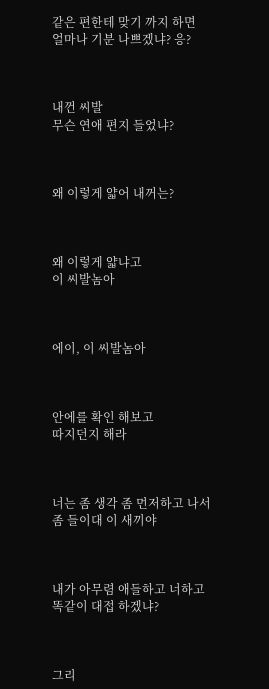같은 편한테 맞기 까지 하면
얼마나 기분 나쁘겠냐? 응?



내껀 씨발
무슨 연애 편지 들었냐?



왜 이렇게 얇어 내꺼는?



왜 이렇게 얇냐고
이 씨발놈아



에이, 이 씨발놈아



안에를 확인 해보고
따지던지 해라



너는 좀 생각 좀 먼저하고 나서
좀 들이대 이 새끼야



내가 아무렴 애들하고 너하고
똑같이 대접 하겠냐?



그리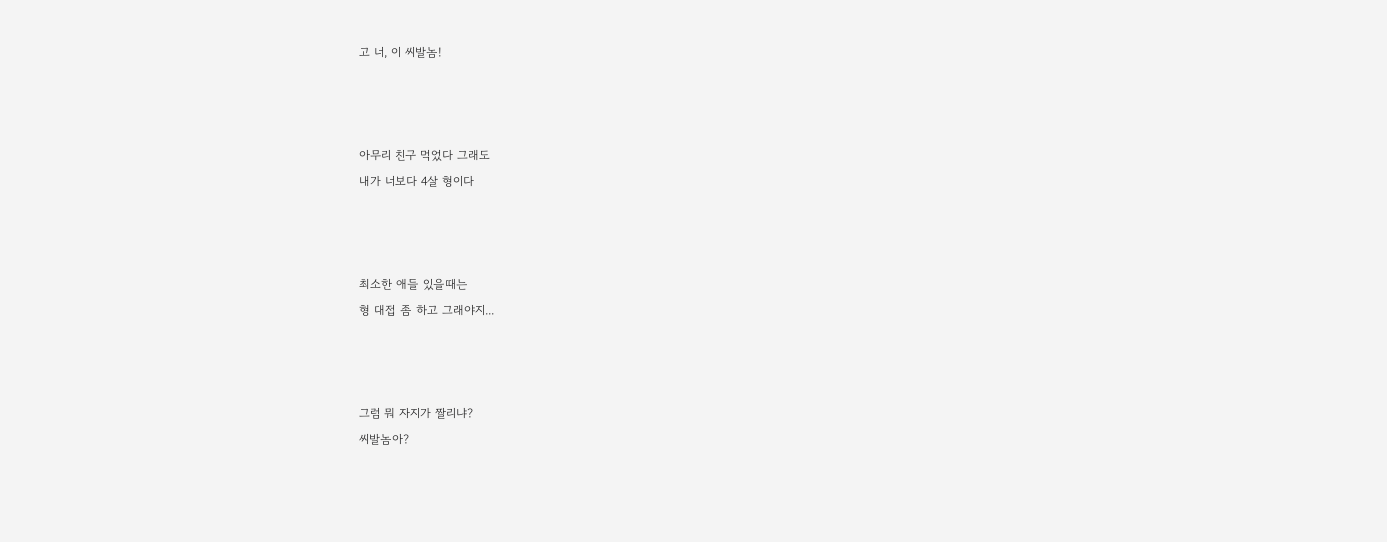고 너, 이 씨발놈!



아무리 친구 먹었다 그래도
내가 너보다 4살 형이다



최소한 애들 있을때는
형 대접 좀 하고 그래야지...



그럼 뭐 자지가 짤리냐?
씨발놈아?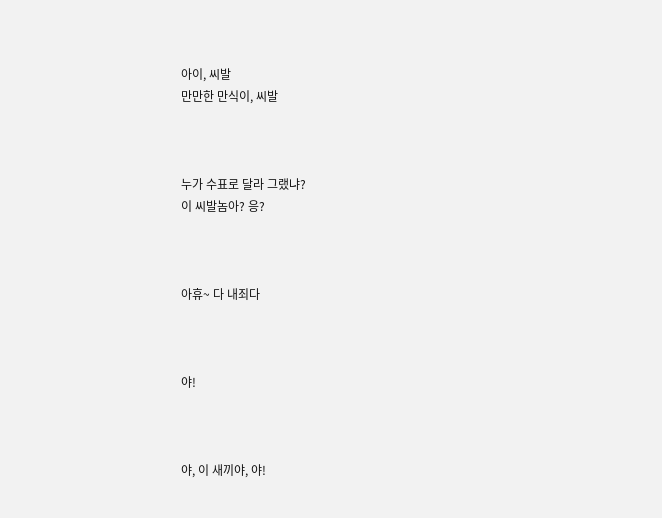아이, 씨발
만만한 만식이, 씨발



누가 수표로 달라 그랬냐?
이 씨발놈아? 응?



아휴~ 다 내죄다



야!



야, 이 새끼야, 야!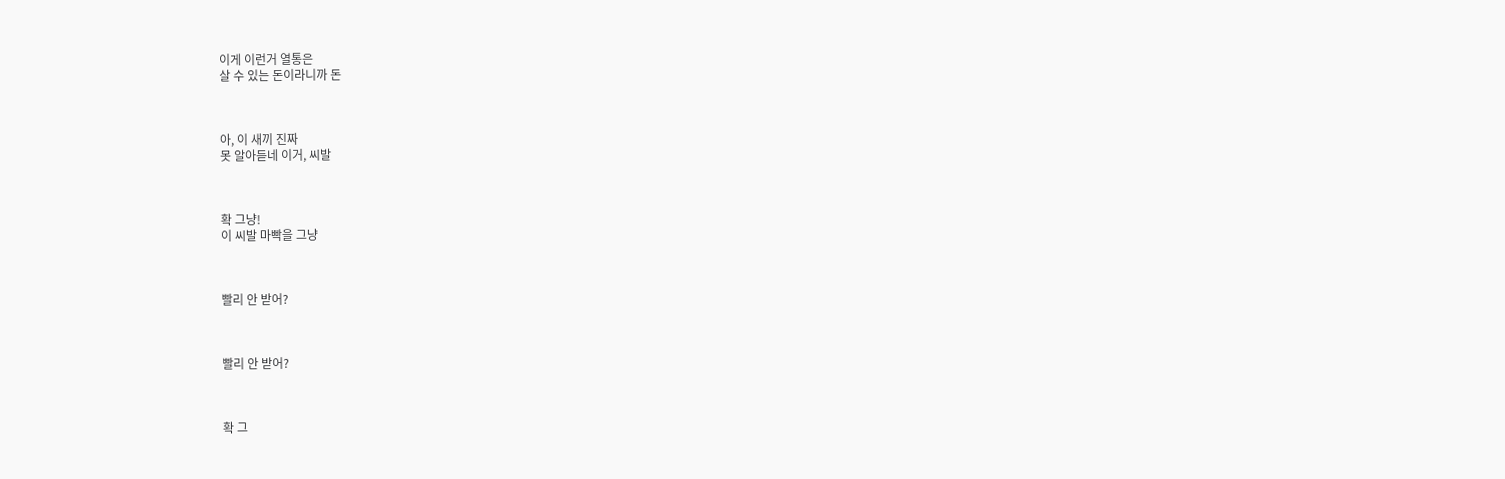이게 이런거 열통은
살 수 있는 돈이라니까 돈



아, 이 새끼 진짜
못 알아듣네 이거, 씨발



확 그냥!
이 씨발 마빡을 그냥



빨리 안 받어?



빨리 안 받어?



확 그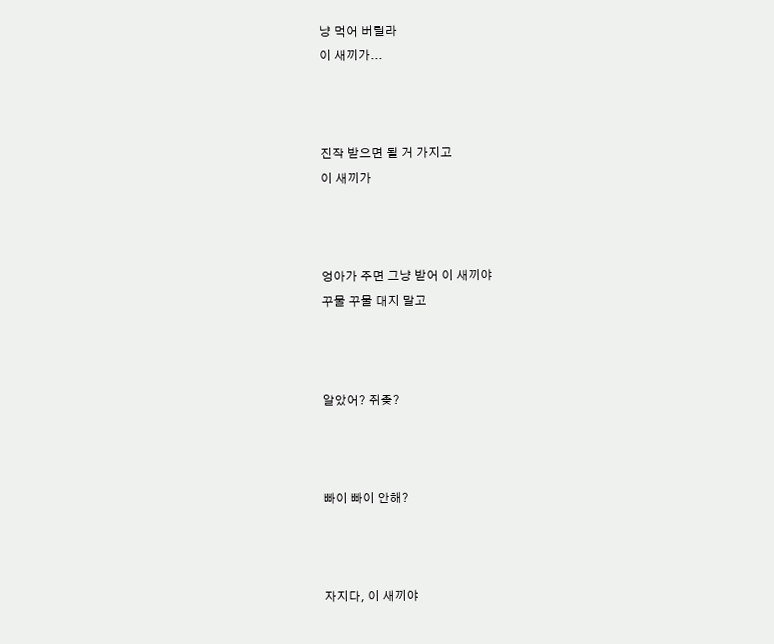냥 먹어 버릴라
이 새끼가...



진작 받으면 될 거 가지고
이 새끼가



엉아가 주면 그냥 받어 이 새끼야
꾸물 꾸물 대지 말고



알았어? 쥐좆?



빠이 빠이 안해?



자지다, 이 새끼야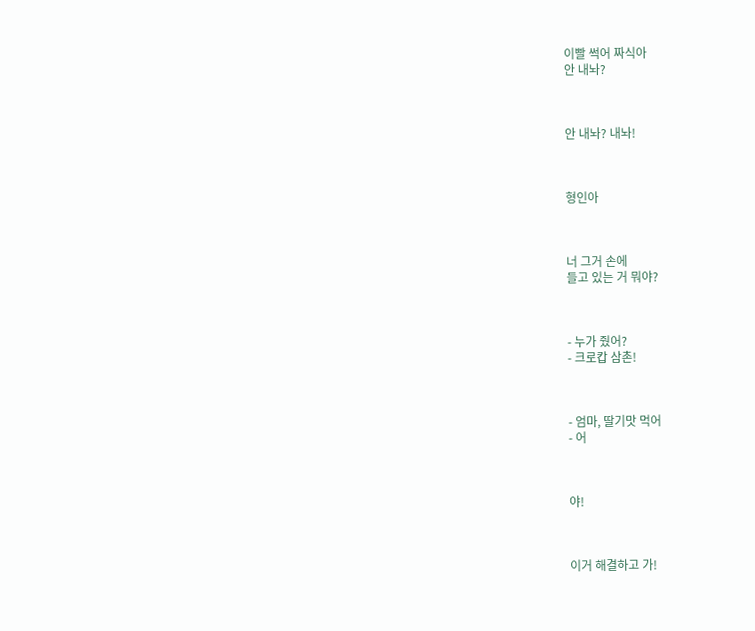이빨 썩어 짜식아
안 내놔?



안 내놔? 내놔!



형인아



너 그거 손에
들고 있는 거 뭐야?



- 누가 줬어?
- 크로캅 삼촌!



- 엄마, 딸기맛 먹어
- 어



야!



이거 해결하고 가!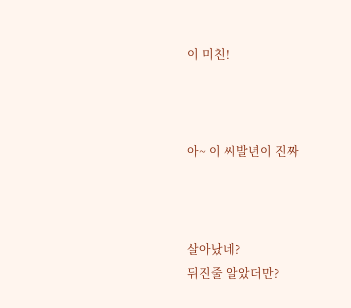이 미친!



아~ 이 씨발년이 진짜



살아났네?
뒤진줄 알았더만?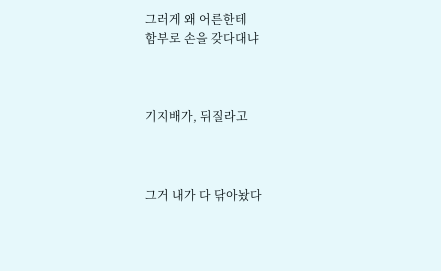그러게 왜 어른한테
함부로 손을 갖다대냐



기지배가, 뒤질라고



그거 내가 다 닦아놨다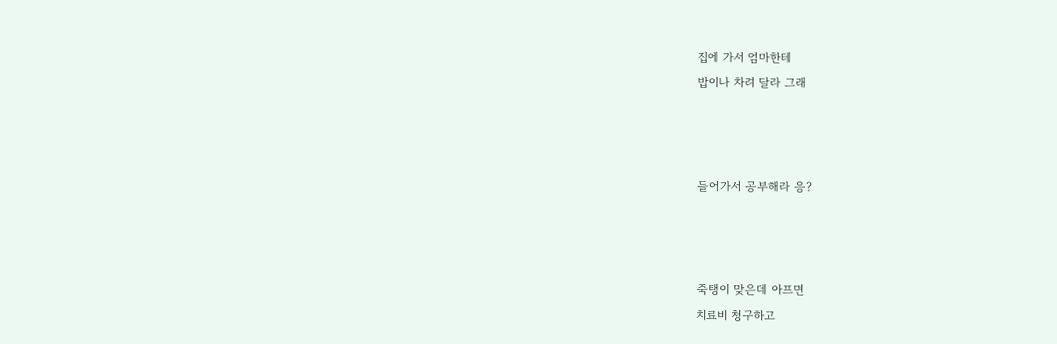집에 가서 엄마한테
밥이나 차려 달라 그래



들어가서 공부해라 응?



죽탱이 맞은데 아프면
치료비 청구하고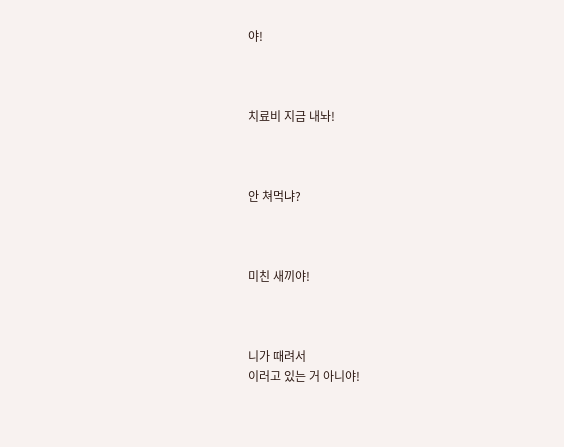야!



치료비 지금 내놔!



안 쳐먹냐?



미친 새끼야!



니가 때려서
이러고 있는 거 아니야!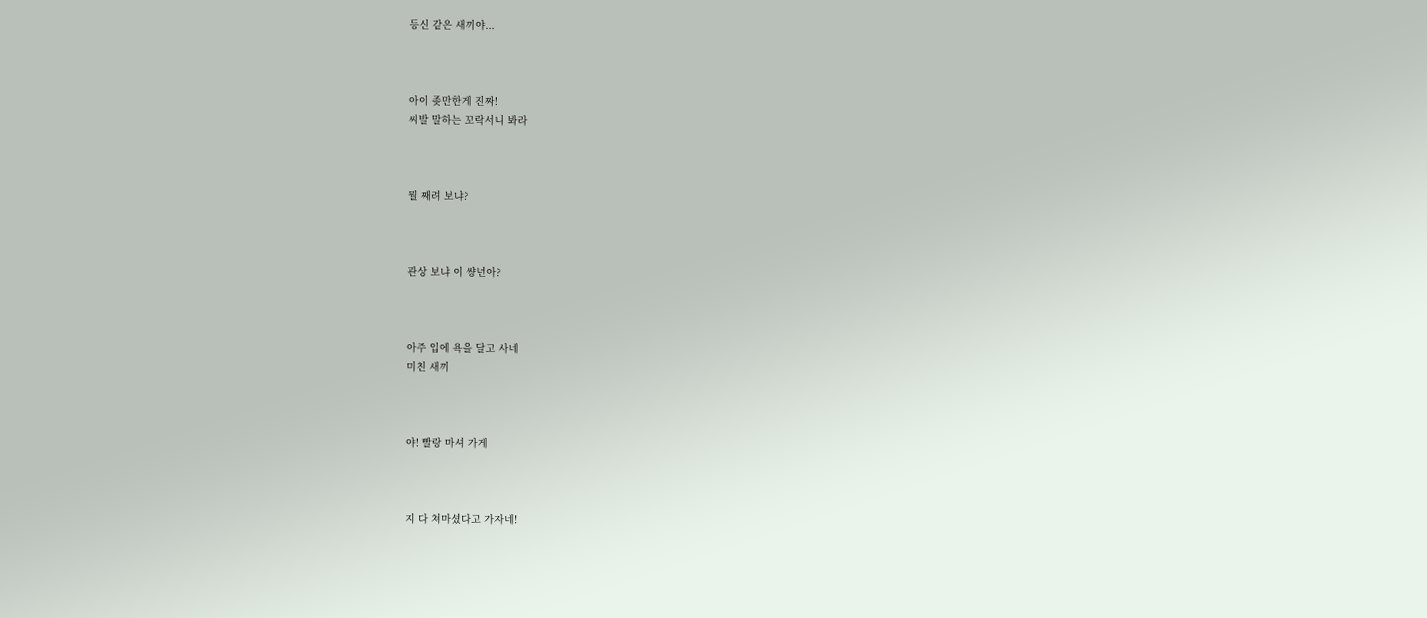등신 같은 새끼야...



아이 좆만한게 진짜!
씨발 말하는 꼬락서니 봐라



뭘 째려 보냐?



관상 보냐 이 썅년아?



아주 입에 욕을 달고 사네
미친 새끼



야! 빨랑 마셔 가게



지 다 쳐마셨다고 가자네!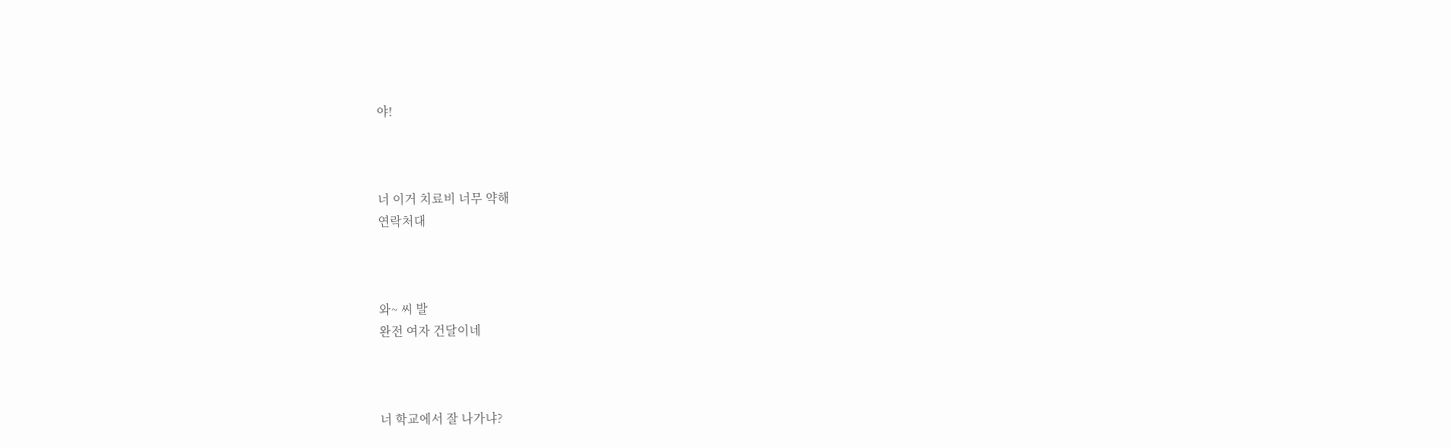야!



너 이거 치료비 너무 약해
연락처대



와~ 씨 발
완전 여자 건달이네



너 학교에서 잘 나가냐?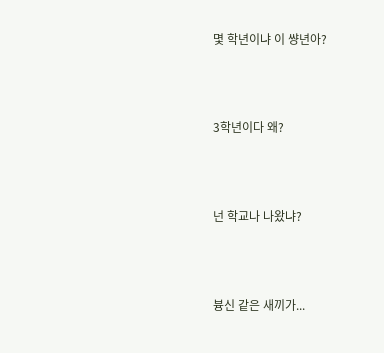몇 학년이냐 이 썅년아?



3학년이다 왜?



넌 학교나 나왔냐?



븅신 같은 새끼가...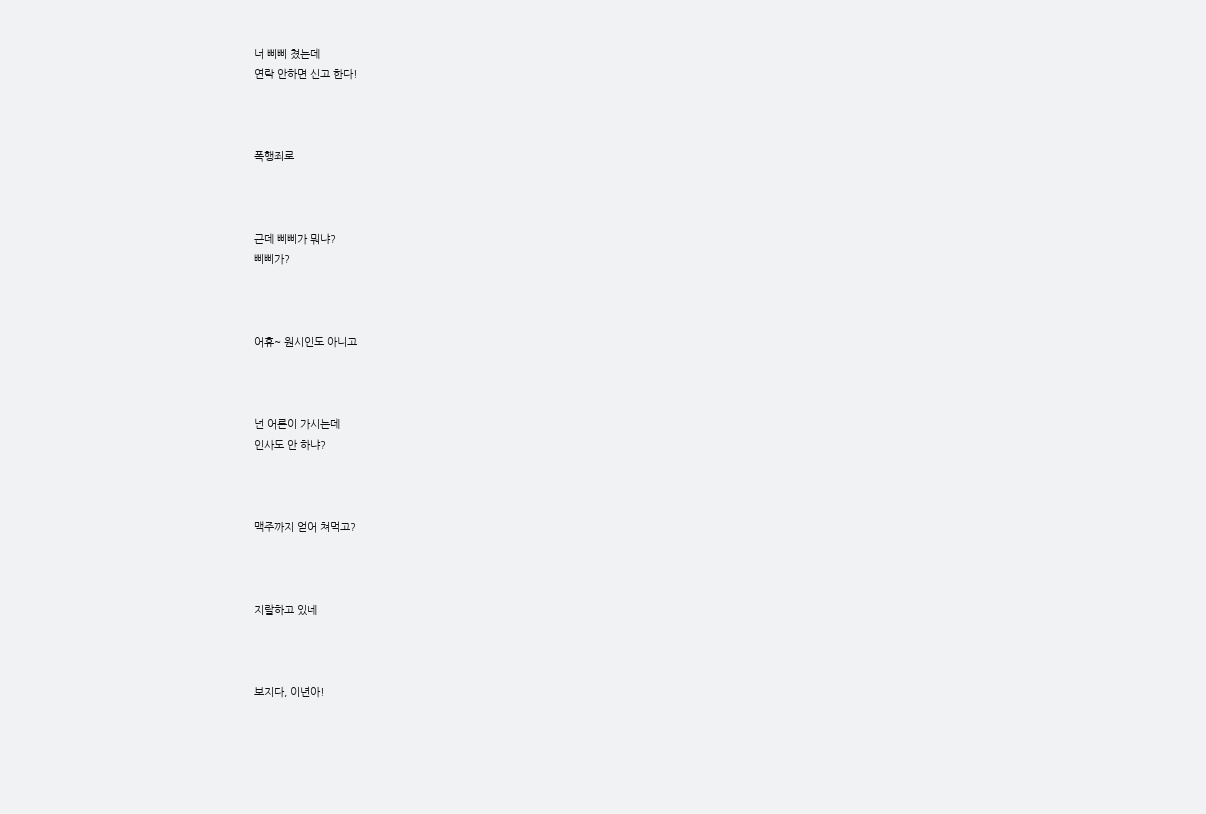너 삐삐 쳤는데
연락 안하면 신고 한다!



폭행죄로



근데 삐삐가 뭐냐?
삐삐가?



어휴~ 원시인도 아니고



넌 어른이 가시는데
인사도 안 하냐?



맥주까지 얻어 쳐먹고?



지랄하고 있네



보지다, 이년아!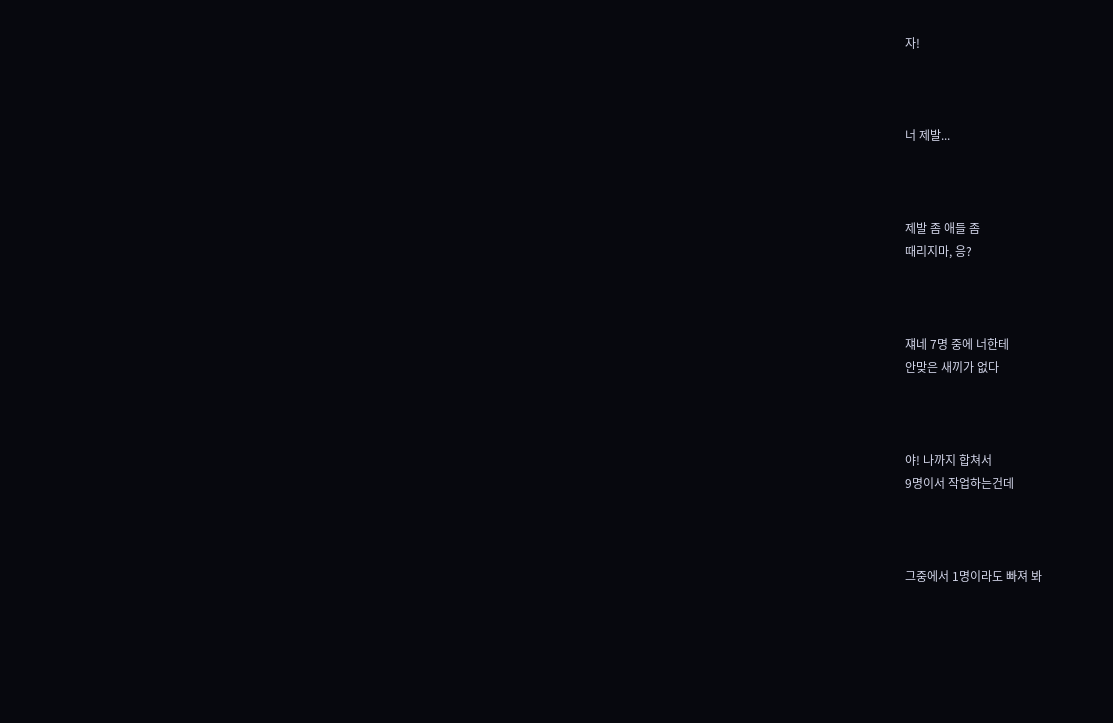자!



너 제발...



제발 좀 애들 좀
때리지마, 응?



쟤네 7명 중에 너한테
안맞은 새끼가 없다



야! 나까지 합쳐서
9명이서 작업하는건데



그중에서 1명이라도 빠져 봐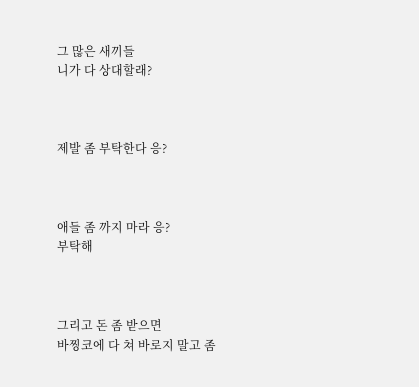그 많은 새끼들
니가 다 상대할래?



제발 좀 부탁한다 응?



애들 좀 까지 마라 응?
부탁해



그리고 돈 좀 받으면
바찡코에 다 쳐 바로지 말고 좀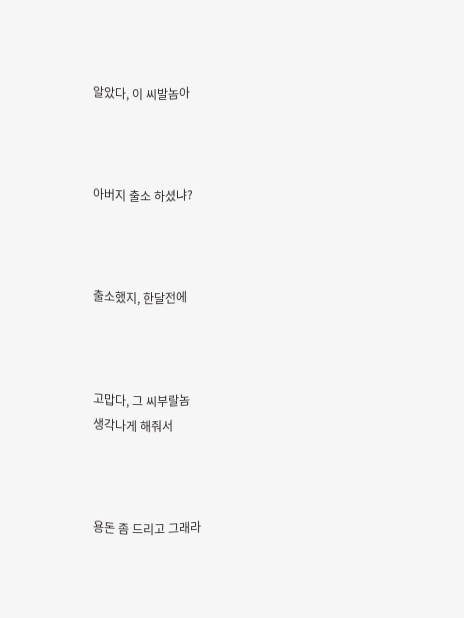알았다, 이 씨발놈아



아버지 출소 하셨냐?



출소했지, 한달전에



고맙다, 그 씨부랄놈
생각나게 해줘서



용돈 좀 드리고 그래라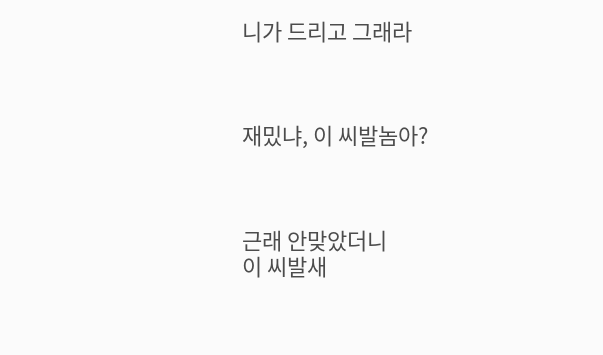니가 드리고 그래라



재밌냐, 이 씨발놈아?



근래 안맞았더니
이 씨발새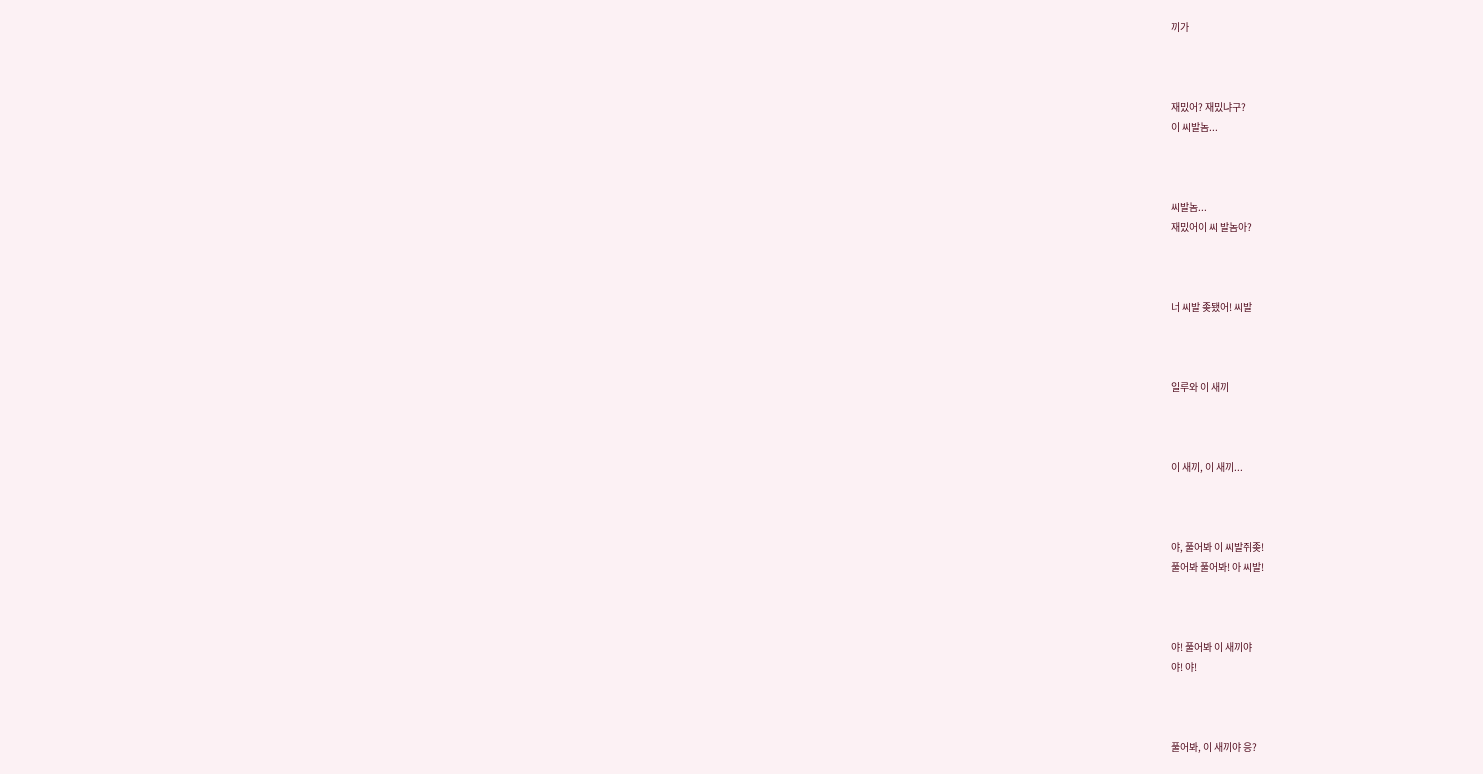끼가



재밌어? 재밌냐구?
이 씨발놈...



씨발놈...
재밌어이 씨 발놈아?



너 씨발 좆됐어! 씨발



일루와 이 새끼



이 새끼, 이 새끼...



야, 풀어봐 이 씨발쥐좆!
풀어봐 풀어봐! 아 씨발!



야! 풀어봐 이 새끼야
야! 야!



풀어봐, 이 새끼야 응?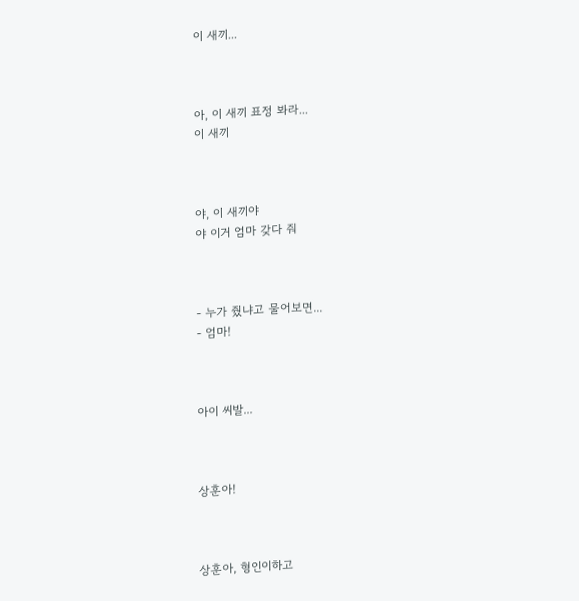이 새끼...



아, 이 새끼 표정 봐라...
이 새끼



야, 이 새끼야
야 이거 엄마 갖다 줘



- 누가 줬냐고 물어보면...
- 엄마!



아이 씨발...



상훈아!



상훈아, 형인이하고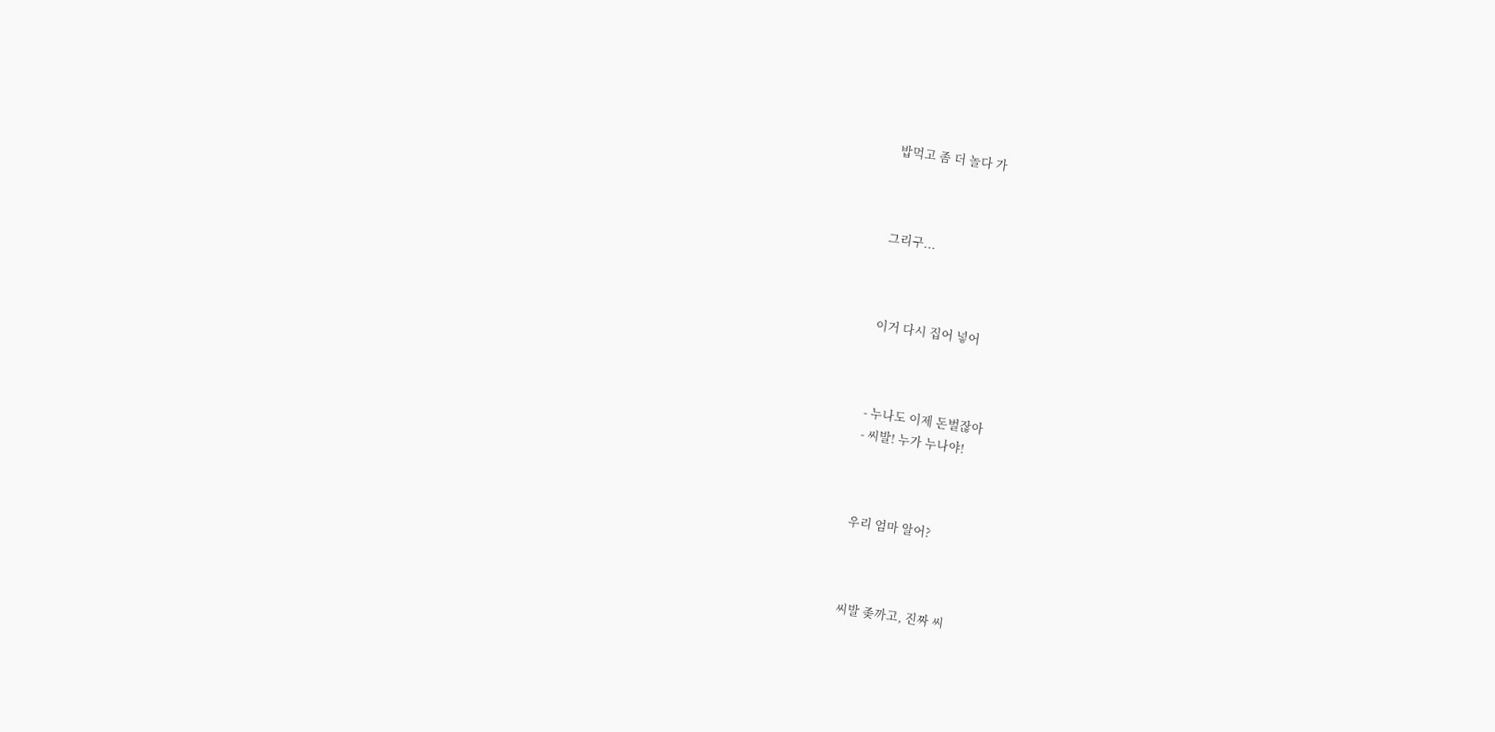밥먹고 좀 더 놀다 가



그리구...



이거 다시 집어 넣어



- 누나도 이제 돈벌잖아
- 씨발! 누가 누나야!



우리 엄마 알어?



씨발 좆까고, 진짜 씨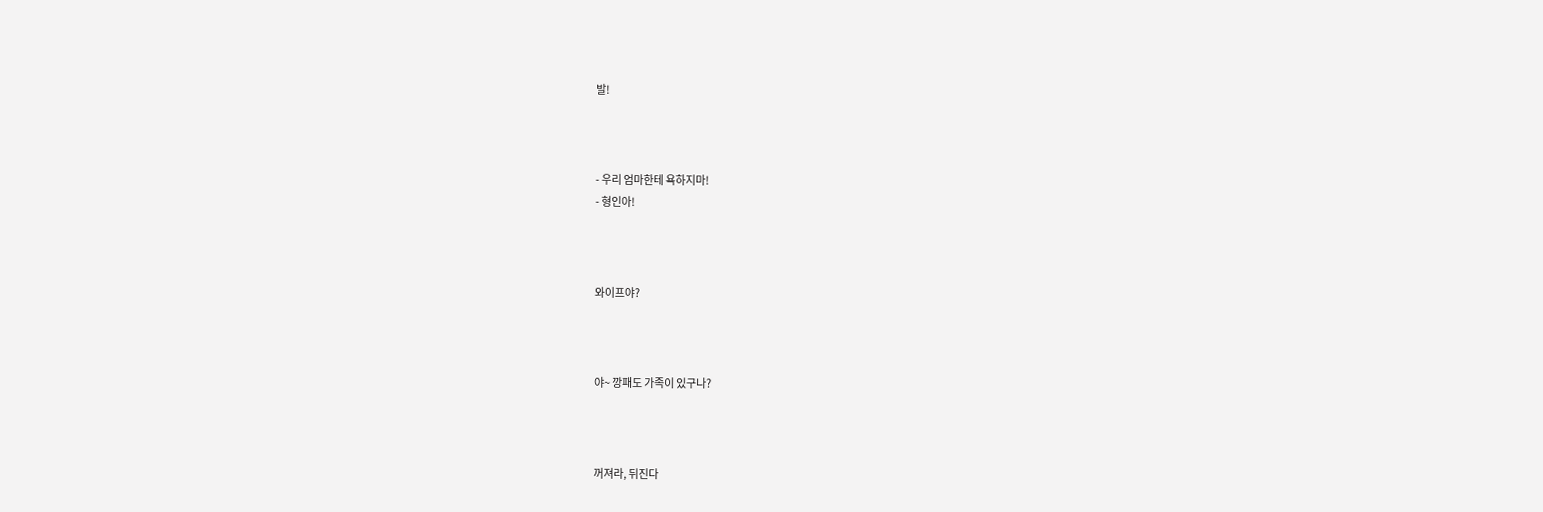발!



- 우리 엄마한테 욕하지마!
- 형인아!



와이프야?



야~ 깡패도 가족이 있구나?



꺼져라, 뒤진다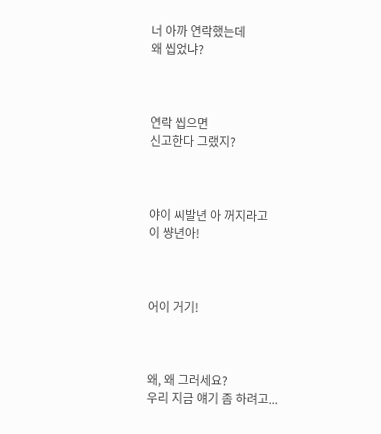너 아까 연락했는데
왜 씹었냐?



연락 씹으면
신고한다 그랬지?



야이 씨발년 아 꺼지라고
이 썅년아!



어이 거기!



왜, 왜 그러세요?
우리 지금 얘기 좀 하려고...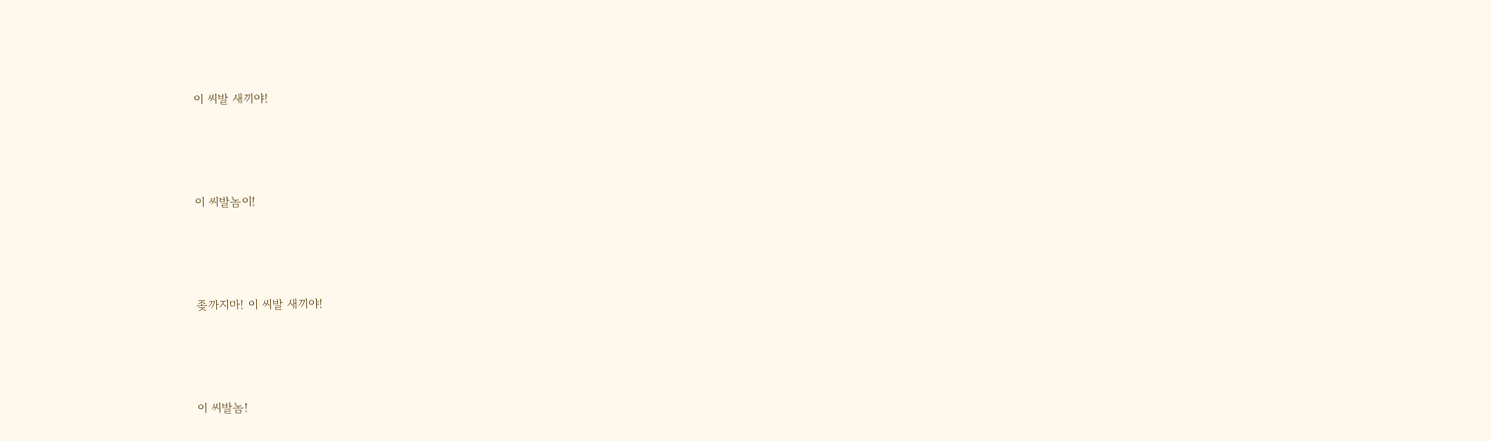이 씨발 새끼야!



이 씨발놈이!



좆까지마! 이 씨발 새끼야!



이 씨발놈!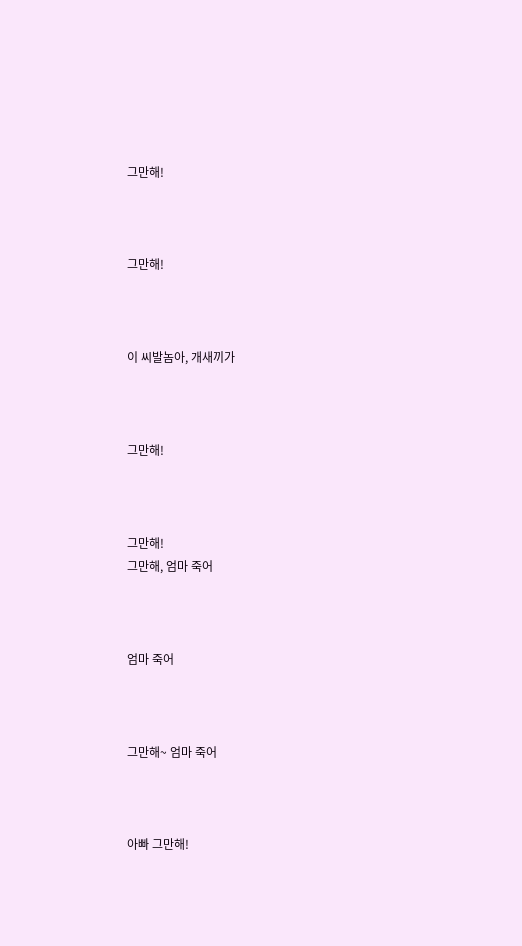그만해!



그만해!



이 씨발놈아, 개새끼가



그만해!



그만해!
그만해, 엄마 죽어



엄마 죽어



그만해~ 엄마 죽어



아빠 그만해!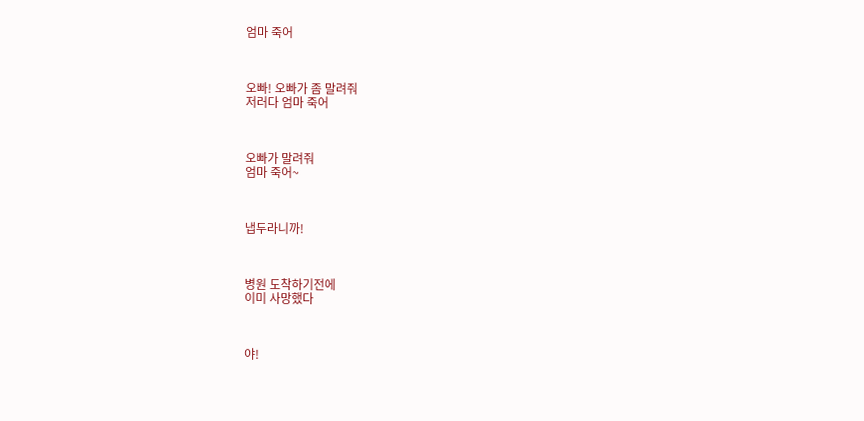엄마 죽어



오빠! 오빠가 좀 말려줘
저러다 엄마 죽어



오빠가 말려줘
엄마 죽어~



냅두라니까!



병원 도착하기전에
이미 사망했다



야!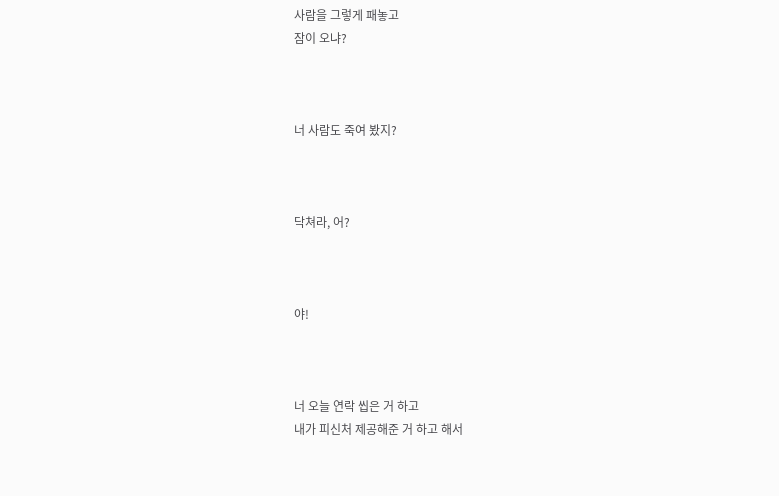사람을 그렇게 패놓고
잠이 오냐?



너 사람도 죽여 봤지?



닥쳐라, 어?



야!



너 오늘 연락 씹은 거 하고
내가 피신처 제공해준 거 하고 해서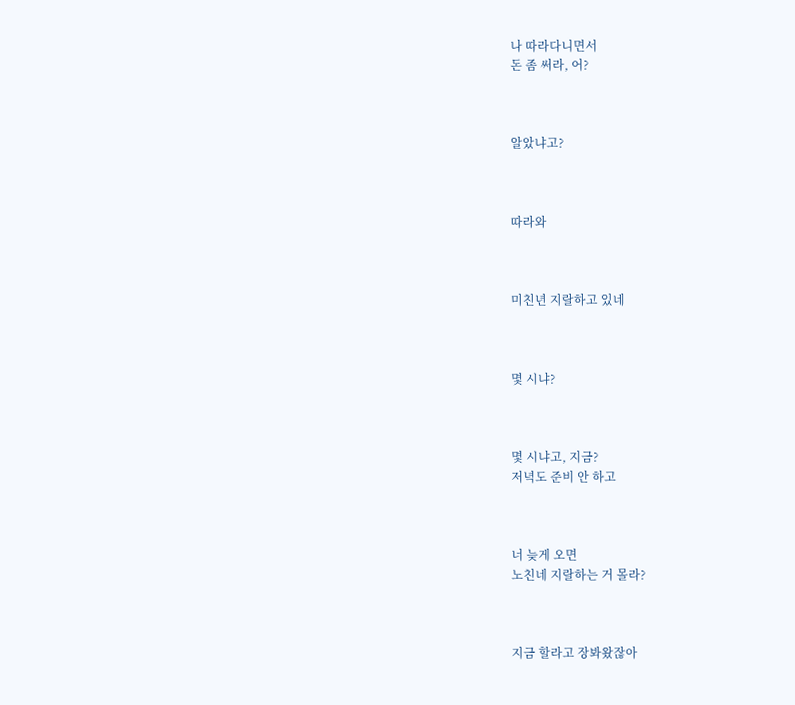나 따라다니면서
돈 좀 써라, 어?



알았냐고?



따라와



미친년 지랄하고 있네



몇 시냐?



몇 시냐고, 지금?
저녁도 준비 안 하고



너 늦게 오면
노친네 지랄하는 거 몰라?



지금 할라고 장봐왔잖아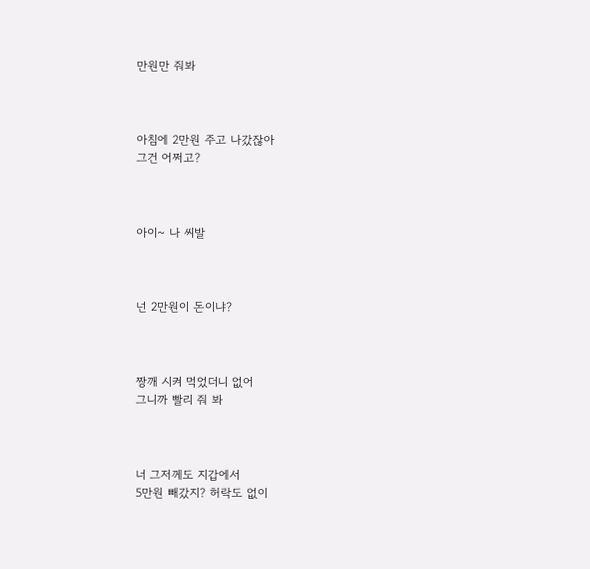만원만 줘봐



아침에 2만원 주고 나갔잖아
그건 어쩌고?



아이~ 나 씨발



넌 2만원이 돈이냐?



짱깨 시켜 먹었더니 없어
그니까 빨리 줘 봐



너 그저께도 지갑에서
5만원 빼갔지? 허락도 없이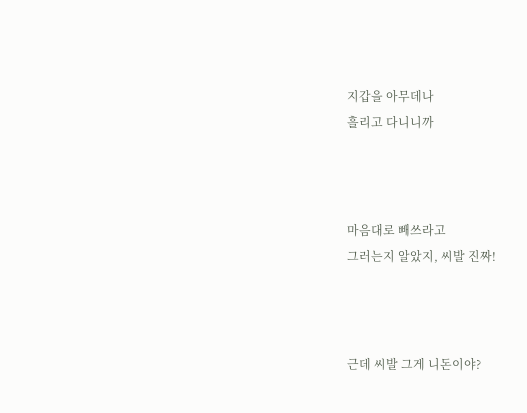지갑을 아무데나
흘리고 다니니까



마음대로 빼쓰라고
그러는지 알았지, 씨발 진짜!



근데 씨발 그게 니돈이야?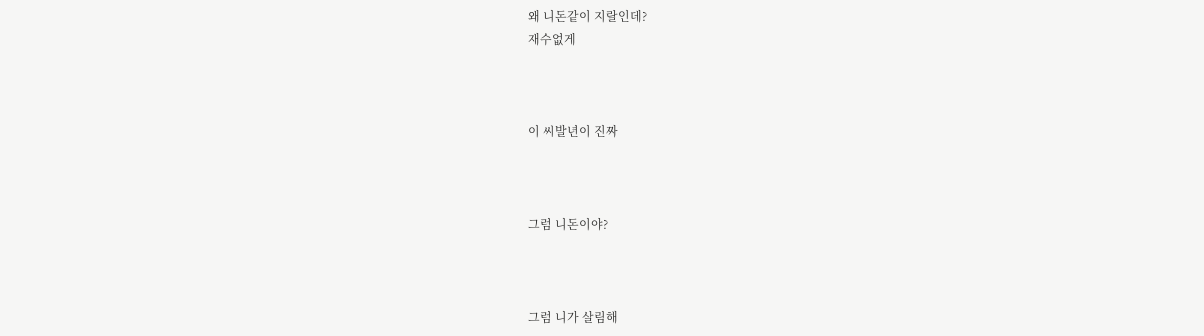왜 니돈같이 지랄인데?
재수없게



이 씨발년이 진짜



그럼 니돈이야?



그럼 니가 살림해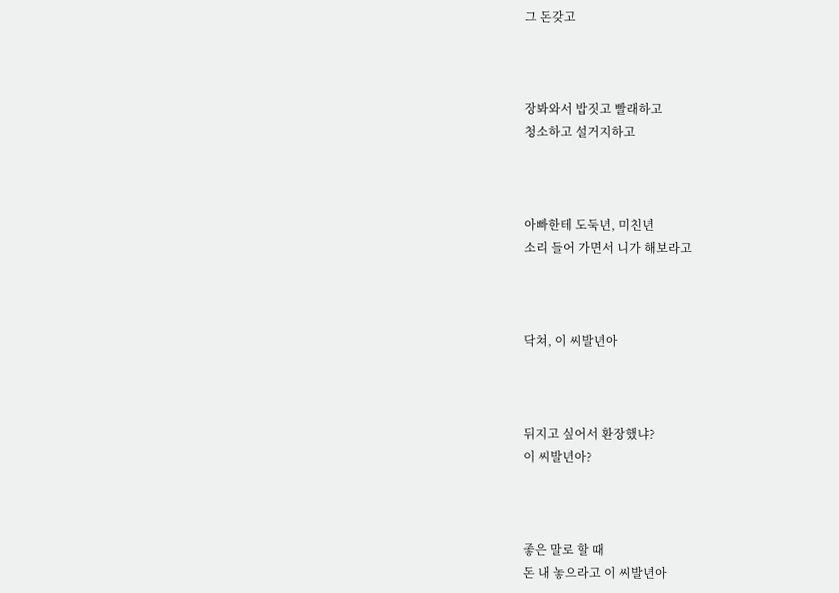그 돈갖고



장봐와서 밥짓고 빨래하고
청소하고 설거지하고



아빠한테 도둑년, 미친년
소리 들어 가면서 니가 해보라고



닥쳐, 이 씨발년아



뒤지고 싶어서 환장했냐?
이 씨발년아?



좋은 말로 할 때
돈 내 놓으라고 이 씨발년아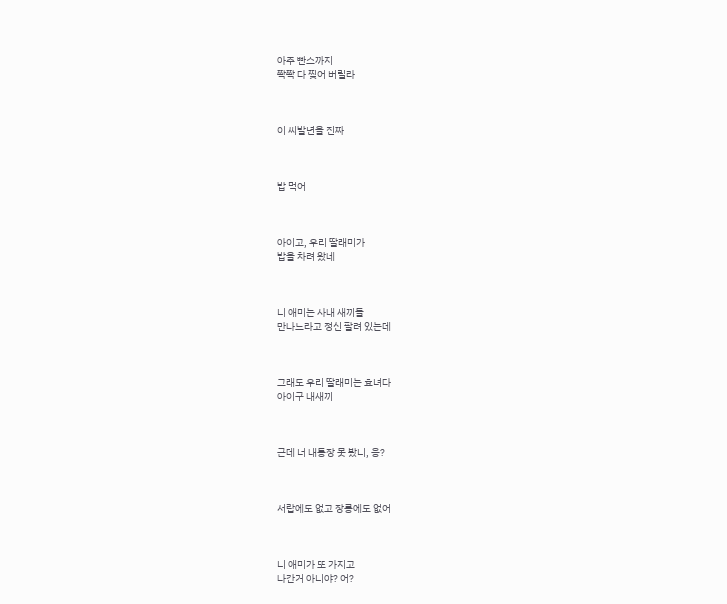아주 빤스까지
쫙쫙 다 찢어 버릴라



이 씨발년을 진짜



밥 먹어



아이고, 우리 딸래미가
밥을 차려 왔네



니 애미는 사내 새끼들
만나느라고 정신 팔려 있는데



그래도 우리 딸래미는 효녀다
아이구 내새끼



근데 너 내통장 못 봤니, 응?



서랍에도 없고 장롱에도 없어



니 애미가 또 가지고
나간거 아니야? 어?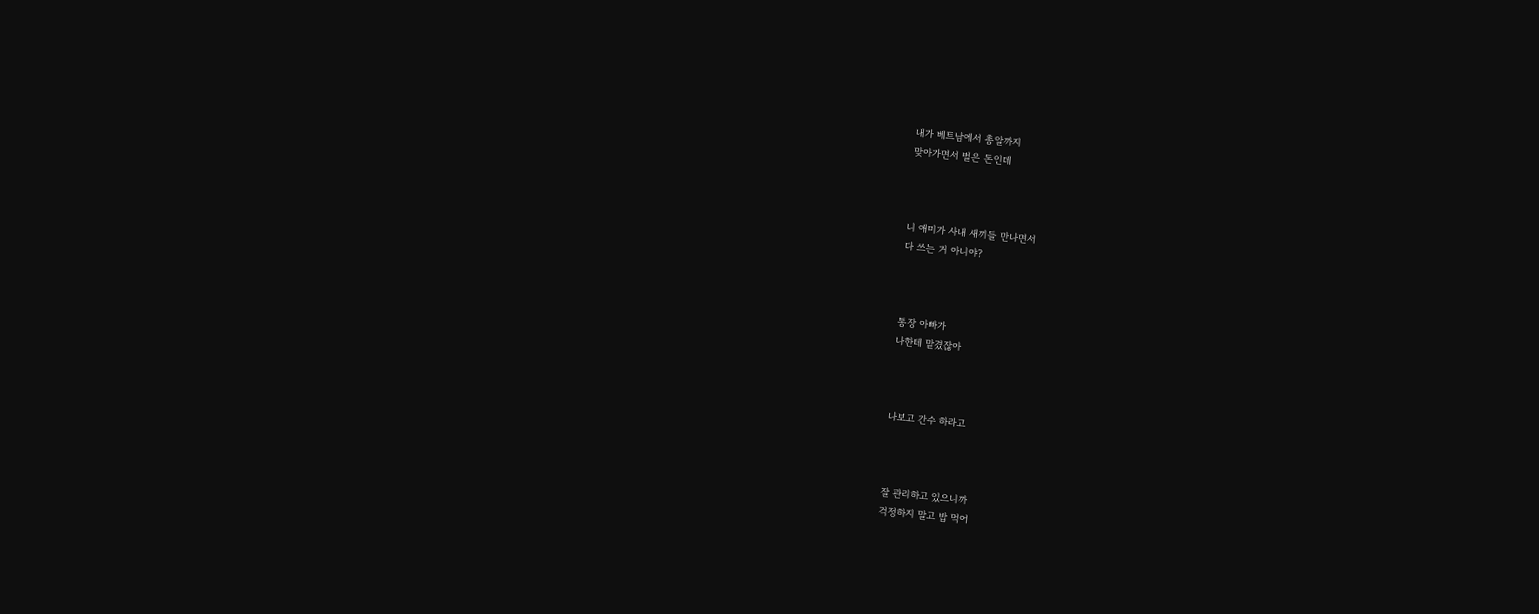내가 베트남에서 총알까지
맞아가면서 벌은 돈인데



니 애미가 사내 새끼들 만나면서
다 쓰는 거 아니야?



통장 아빠가
나한테 맡겼잖아



나보고 간수 하라고



잘 관리하고 있으니까
걱정하지 말고 밥 먹어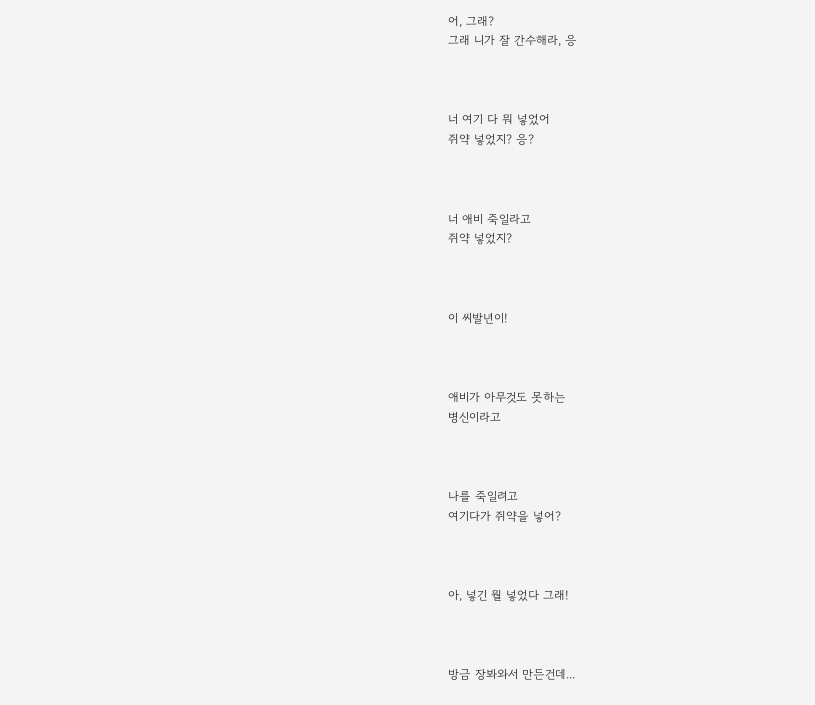어, 그래?
그래 니가 잘 간수해라, 응



너 여기 다 뭐 넣었어
쥐약 넣었지? 응?



너 애비 죽일라고
쥐약 넣었지?



이 씨발년이!



애비가 아무것도 못하는
병신이라고



나를 죽일려고
여기다가 쥐약을 넣어?



아, 넣긴 뭘 넣었다 그래!



방금 장봐와서 만든건데...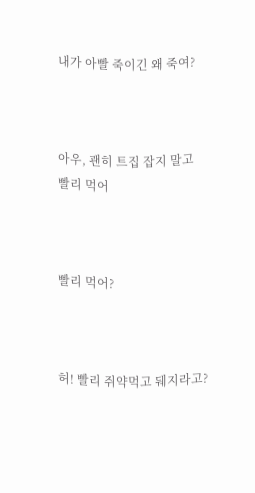내가 아빨 죽이긴 왜 죽여?



아우, 괜히 트집 잡지 말고
빨리 먹어



빨리 먹어?



허! 빨리 쥐약먹고 뒈지라고?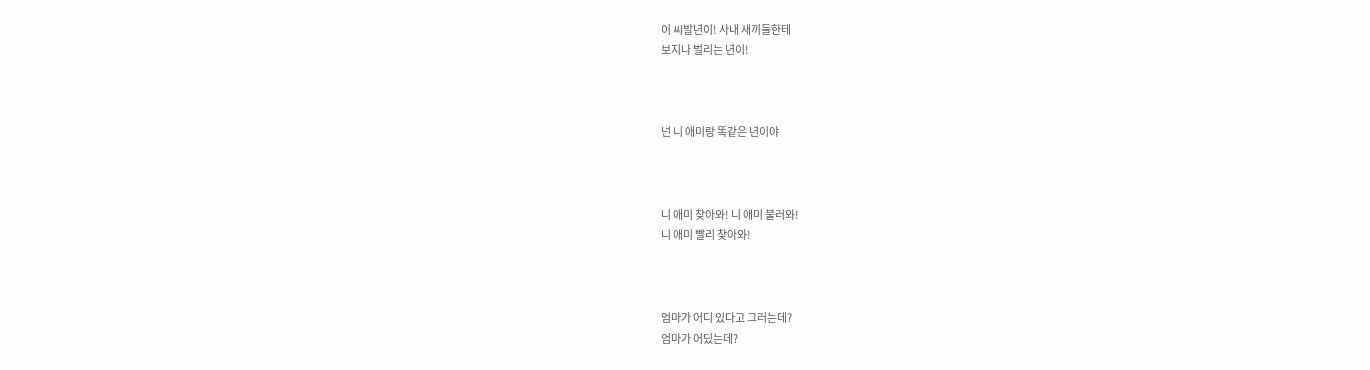이 씨발년이! 사내 새끼들한테
보지나 벌리는 년이!



넌 니 애미랑 똑같은 년이야



니 애미 찾아와! 니 애미 불러와!
니 애미 빨리 찾아와!



엄마가 어디 있다고 그러는데?
엄마가 어딨는데?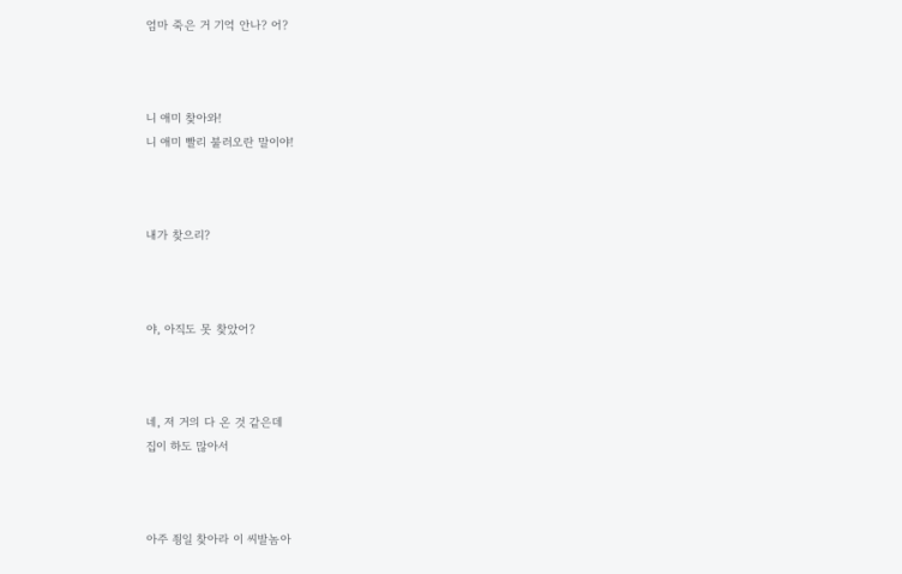엄마 죽은 거 기억 안나? 어?



니 애미 찾아와!
니 애미 빨리 불러오란 말이야!



내가 찾으리?



야, 아직도 못 찾았어?



네, 저 거의 다 온 것 같은데
집이 하도 많아서



아주 죙일 찾아라 이 씨발놈아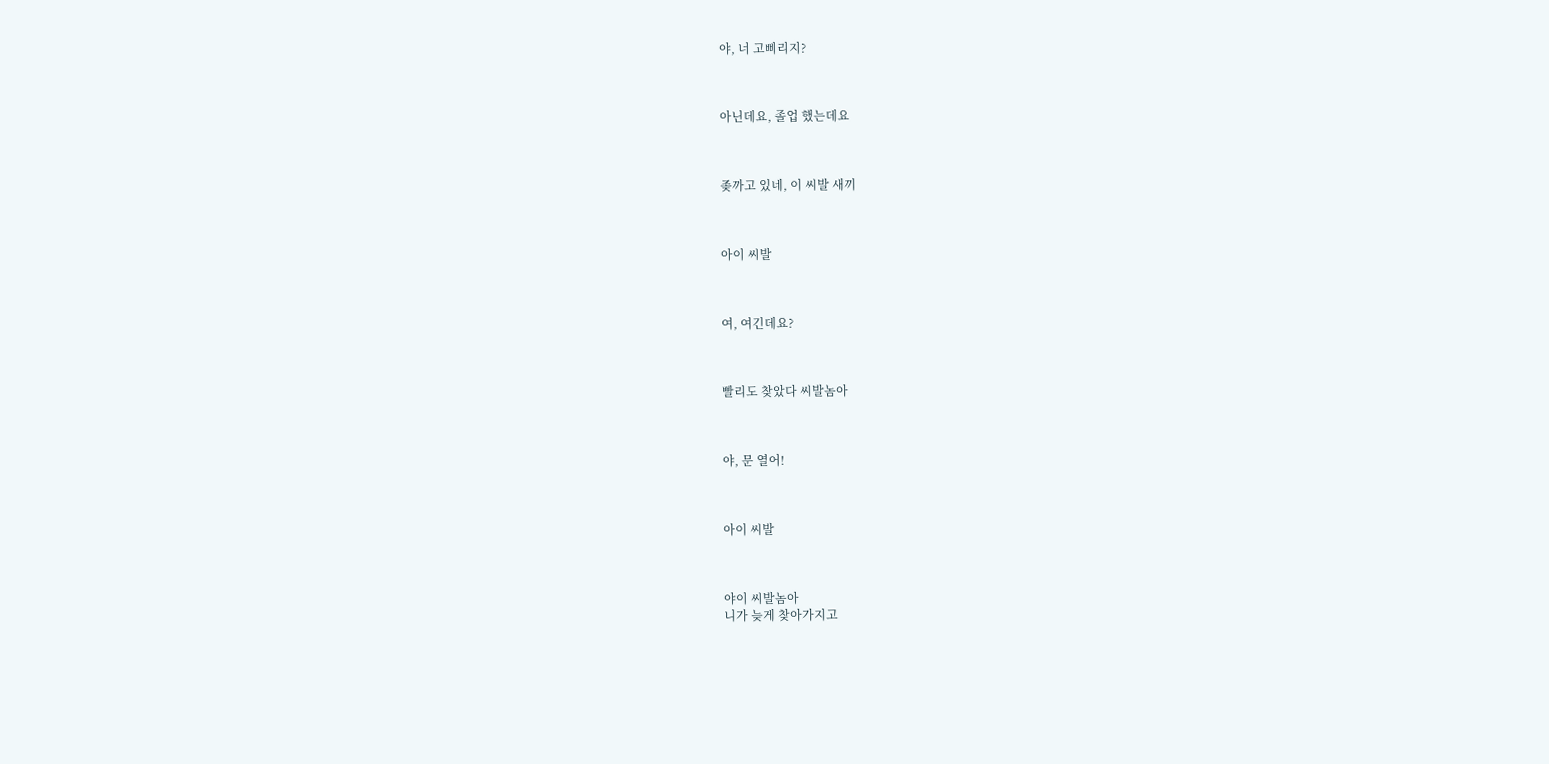야, 너 고삐리지?



아닌데요, 졸업 했는데요



좆까고 있네, 이 씨발 새끼



아이 씨발



여, 여긴데요?



빨리도 찾았다 씨발놈아



야, 문 열어!



아이 씨발



야이 씨발놈아
니가 늦게 찾아가지고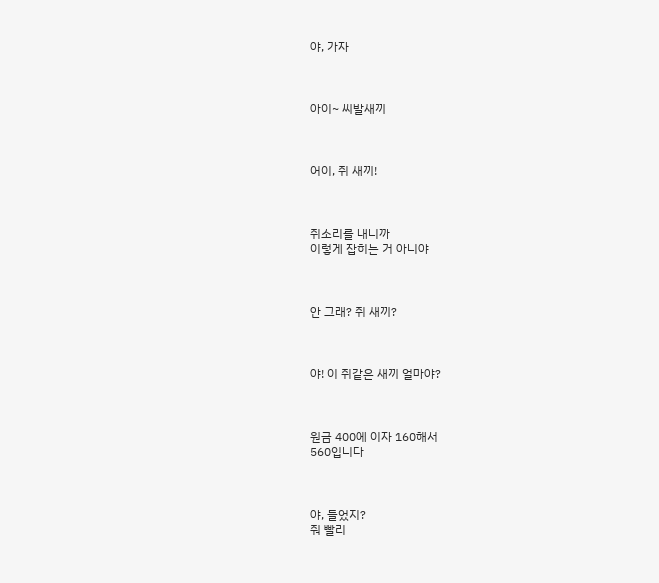야, 가자



아이~ 씨발새끼



어이, 쥐 새끼!



쥐소리를 내니까
이렇게 잡히는 거 아니야



안 그래? 쥐 새끼?



야! 이 쥐같은 새끼 얼마야?



원금 400에 이자 160해서
560입니다



야, 들었지?
줘 빨리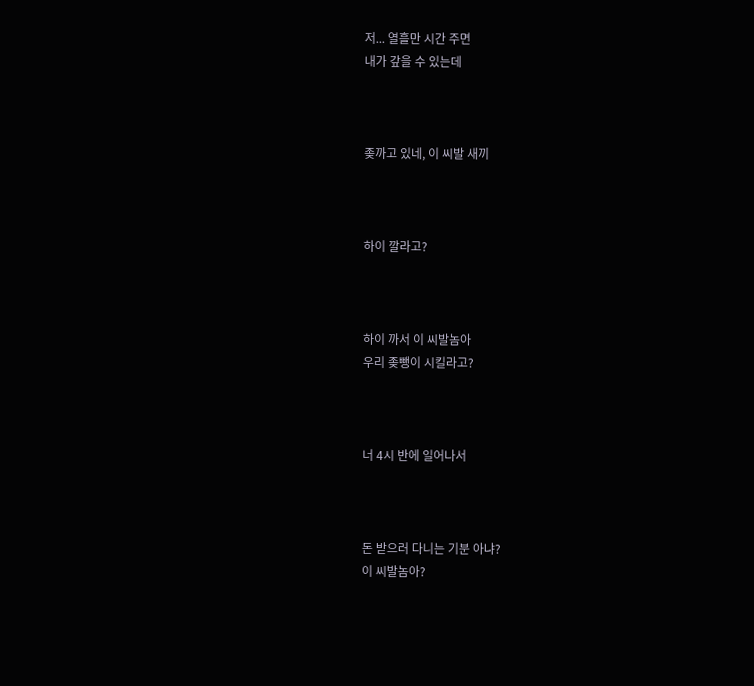저... 열흘만 시간 주면
내가 갚을 수 있는데



좆까고 있네, 이 씨발 새끼



하이 깔라고?



하이 까서 이 씨발놈아
우리 좆뺑이 시킬라고?



너 4시 반에 일어나서



돈 받으러 다니는 기분 아냐?
이 씨발놈아?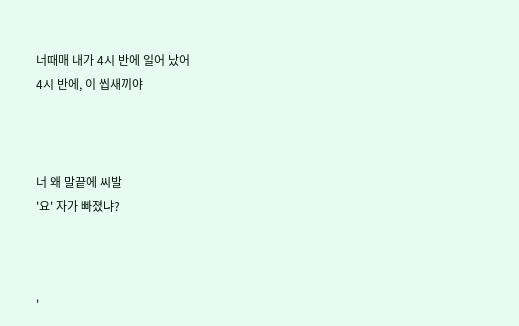너때매 내가 4시 반에 일어 났어
4시 반에, 이 씹새끼야



너 왜 말끝에 씨발
'요' 자가 빠졌냐?



'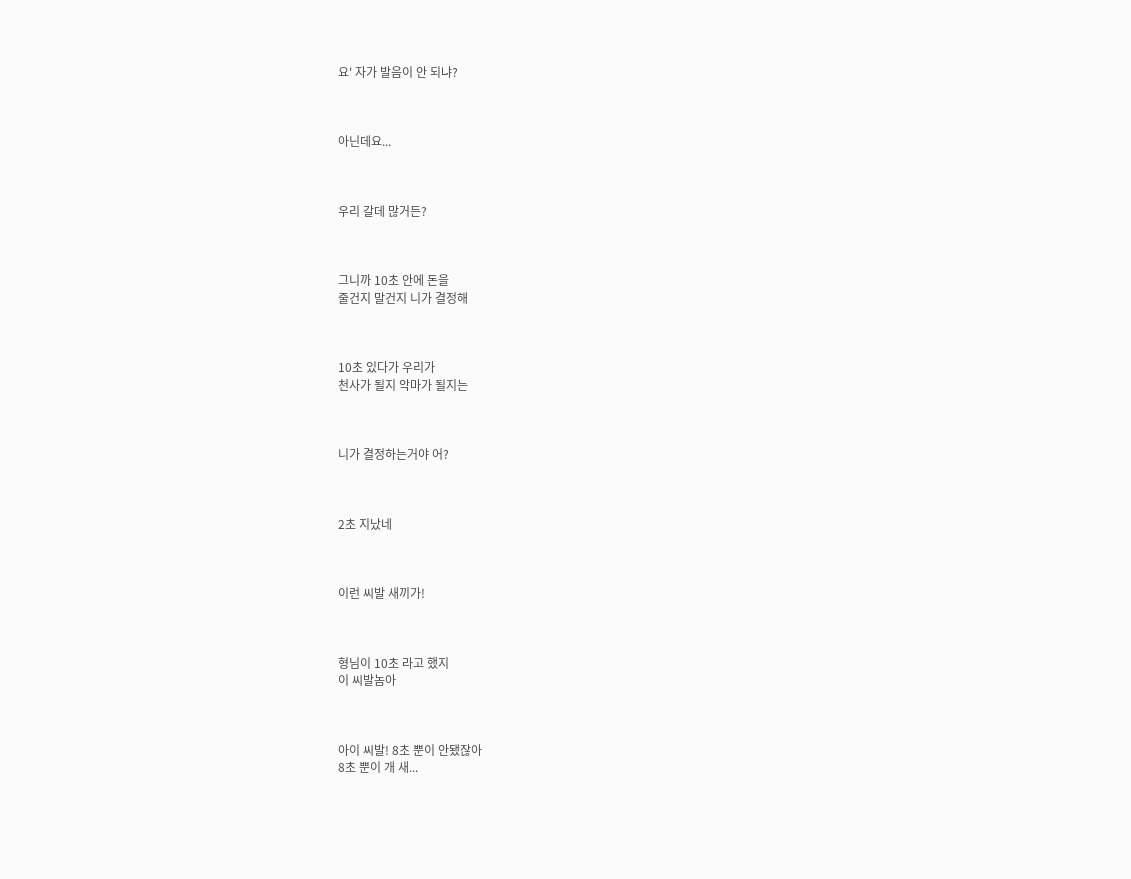요' 자가 발음이 안 되냐?



아닌데요...



우리 갈데 많거든?



그니까 10초 안에 돈을
줄건지 말건지 니가 결정해



10초 있다가 우리가
천사가 될지 악마가 될지는



니가 결정하는거야 어?



2초 지났네



이런 씨발 새끼가!



형님이 10초 라고 했지
이 씨발놈아



아이 씨발! 8초 뿐이 안됐잖아
8초 뿐이 개 새...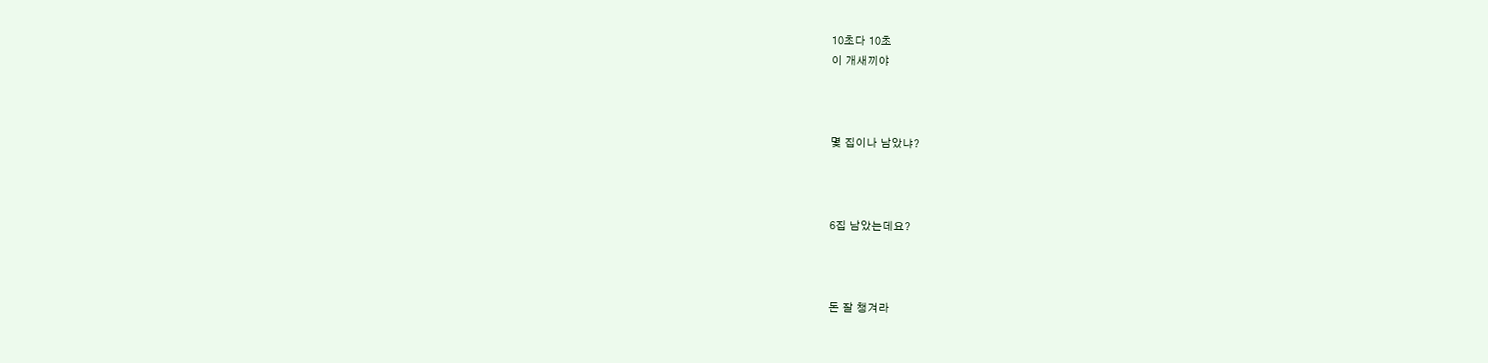10초다 10초
이 개새끼야



몇 집이나 남았냐?



6집 남았는데요?



돈 잘 챙겨라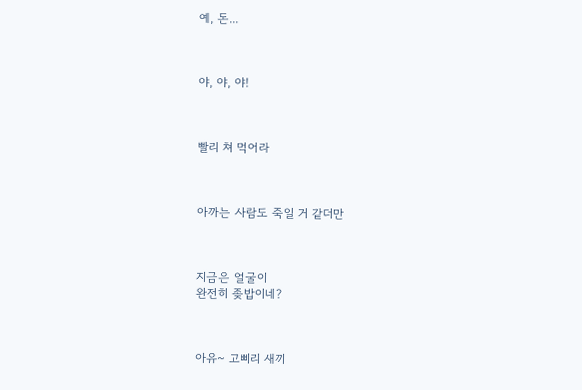예, 돈...



야, 야, 야!



빨리 쳐 먹어라



아까는 사람도 죽일 거 같더만



지금은 얼굴이
완전히 좆밥이네?



아유~ 고삐리 새끼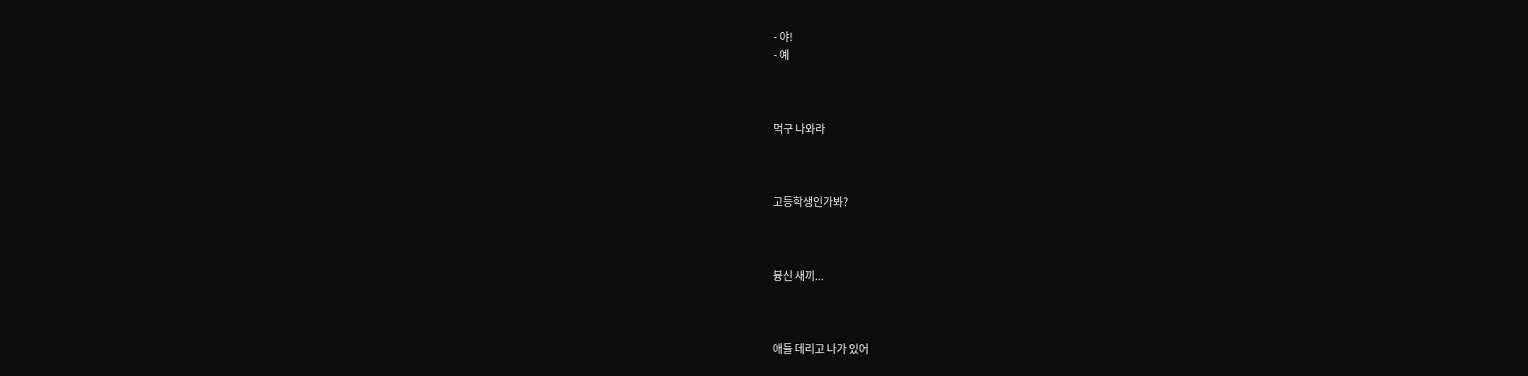- 야!
- 예



먹구 나와라



고등학생인가봐?



븅신 새끼...



애들 데리고 나가 있어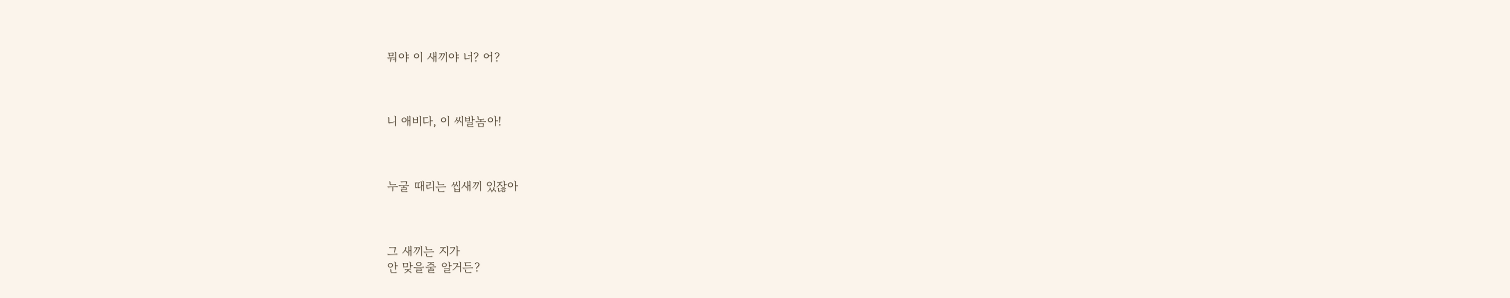뭐야 이 새끼야 너? 어?



니 애비다, 이 씨발놈아!



누굴 때리는 씹새끼 있잖아



그 새끼는 지가
안 맞을줄 알거든?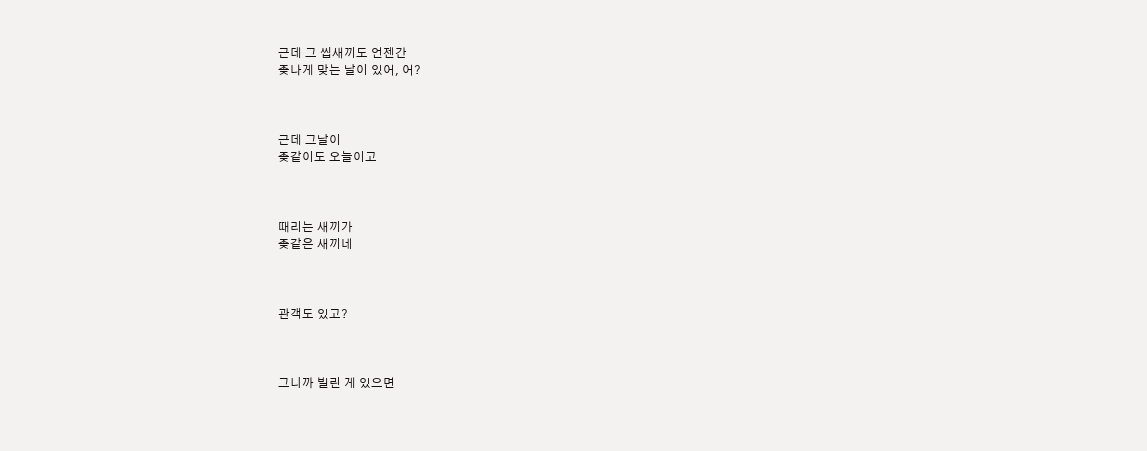근데 그 씹새끼도 언젠간
좆나게 맞는 날이 있어, 어?



근데 그날이
좆같이도 오늘이고



때리는 새끼가
좆같은 새끼네



관객도 있고?



그니까 빌린 게 있으면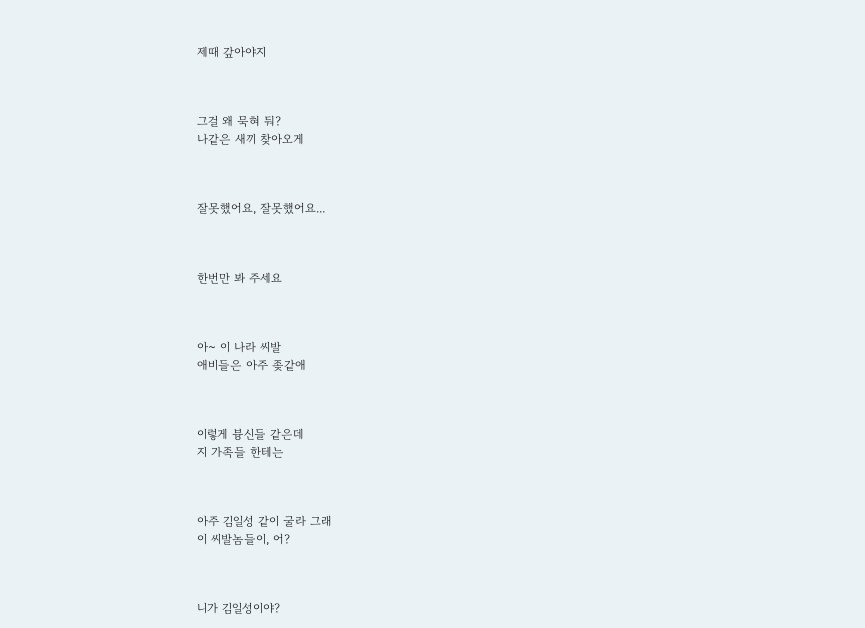제때 갚아야지



그걸 왜 묵혀 둬?
나같은 새끼 찾아오게



잘못했어요, 잘못했어요...



한번만 봐 주세요



아~ 이 나라 씨발
애비들은 아주 좆같애



이렇게 븅신들 같은데
지 가족들 한테는



아주 김일성 같이 굴라 그래
이 씨발놈들이, 어?



니가 김일성이야?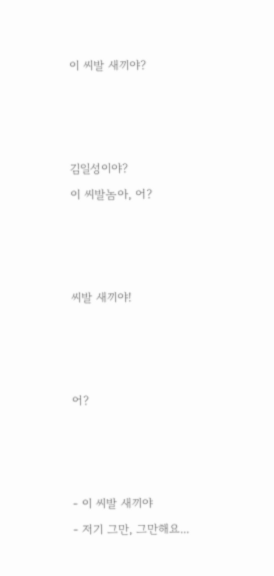이 씨발 새끼야?



김일성이야?
이 씨발놈아, 어?



씨발 새끼야!



어?



- 이 씨발 새끼야
- 저기 그만, 그만해요...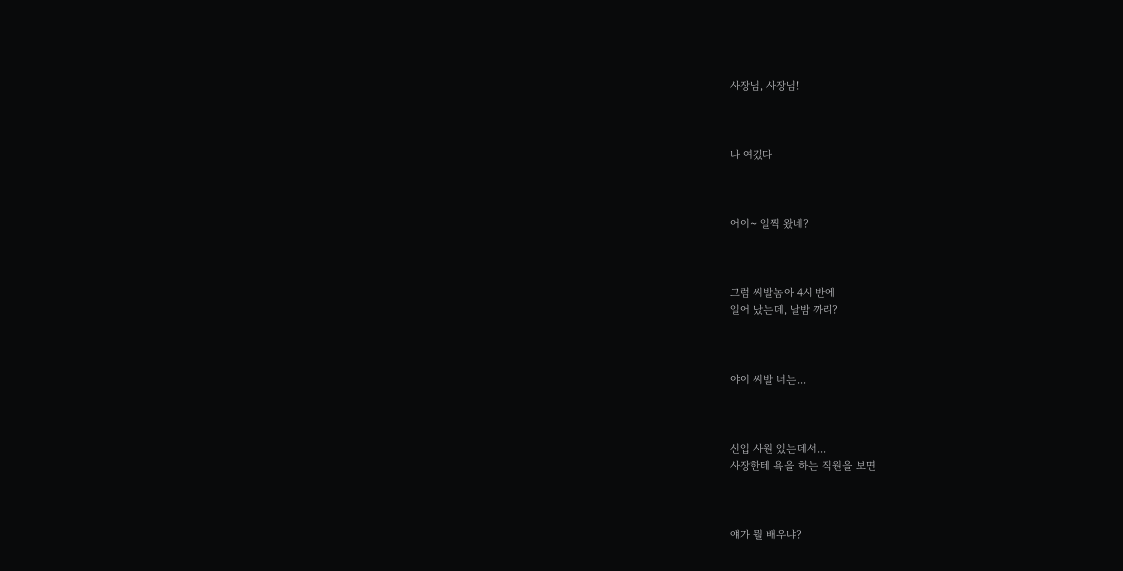사장님, 사장님!



나 여깄다



어이~ 일찍 왔네?



그럼 씨발놈아 4시 반에
일어 났는데, 날밤 까리?



야이 씨발 너는...



신입 사원 있는데서...
사장한테 욕을 하는 직원을 보면



얘가 뭘 배우냐?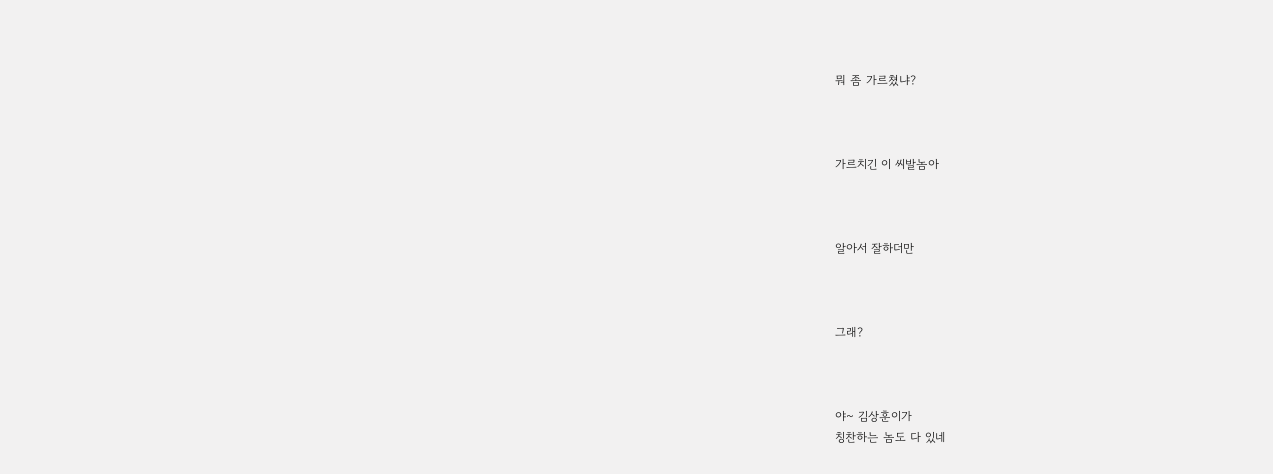뭐 좀 가르쳤냐?



가르치긴 이 씨발놈아



알아서 잘하더만



그래?



야~ 김상훈이가
칭찬하는 놈도 다 있네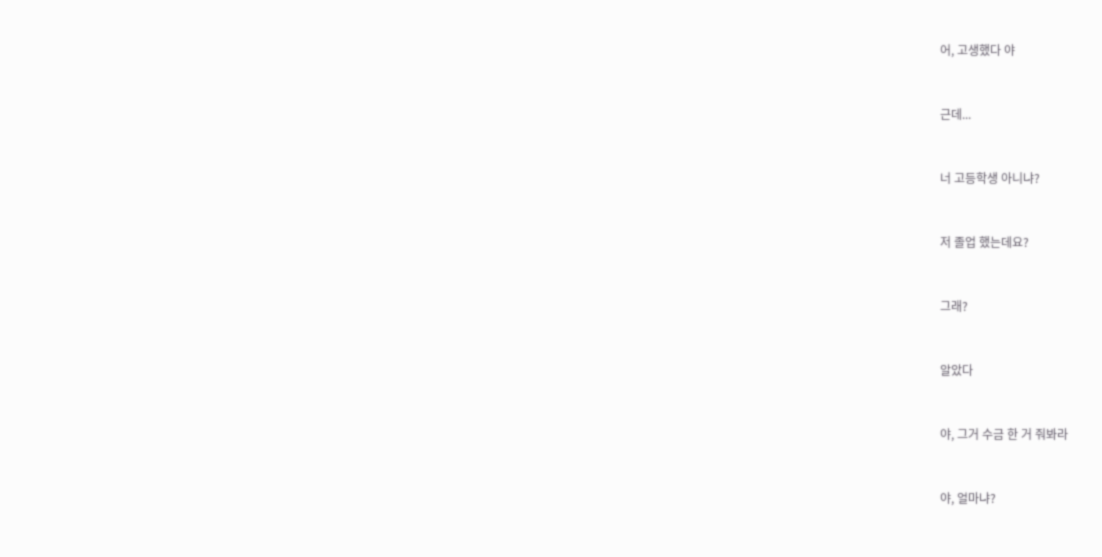어, 고생했다 야



근데...



너 고등학생 아니냐?



저 졸업 했는데요?



그래?



알았다



야, 그거 수금 한 거 줘봐라



야, 얼마냐?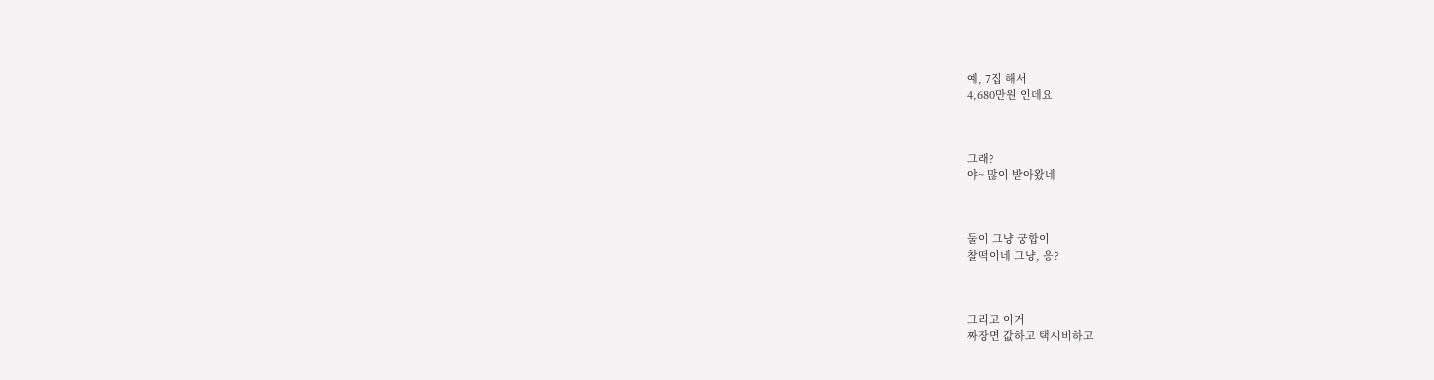예, 7집 해서
4,680만원 인데요



그래?
야~ 많이 받아왔네



둘이 그냥 궁합이
찰떡이네 그냥, 응?



그리고 이거
짜장면 값하고 택시비하고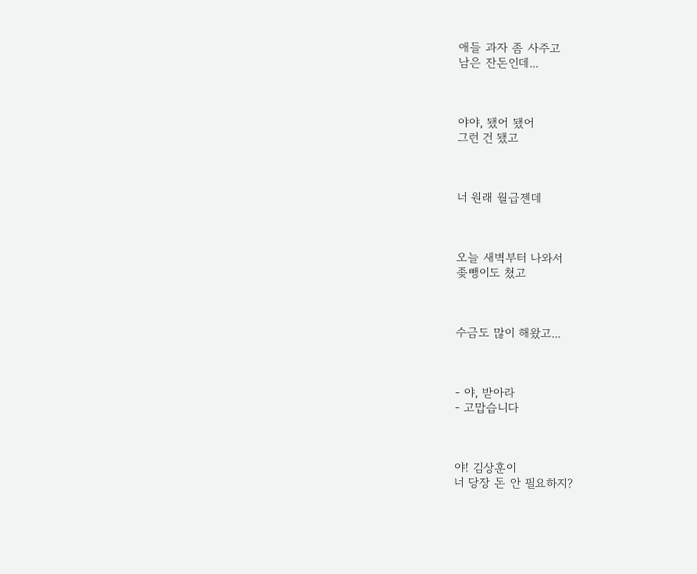애들 과자 좀 사주고
남은 잔돈인데...



야야, 됐어 됐어
그런 건 됐고



너 원래 월급젠데



오늘 새벽부터 나와서
좆뺑이도 쳤고



수금도 많이 해왔고...



- 야, 받아라
- 고맙습니다



야! 김상훈이
너 당장 돈 안 필요하지?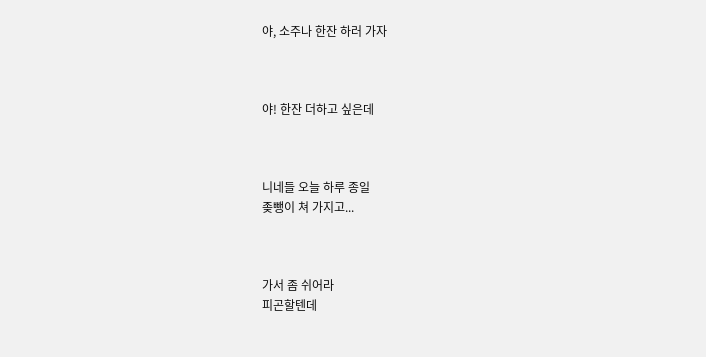야, 소주나 한잔 하러 가자



야! 한잔 더하고 싶은데



니네들 오늘 하루 종일
좆뺑이 쳐 가지고...



가서 좀 쉬어라
피곤할텐데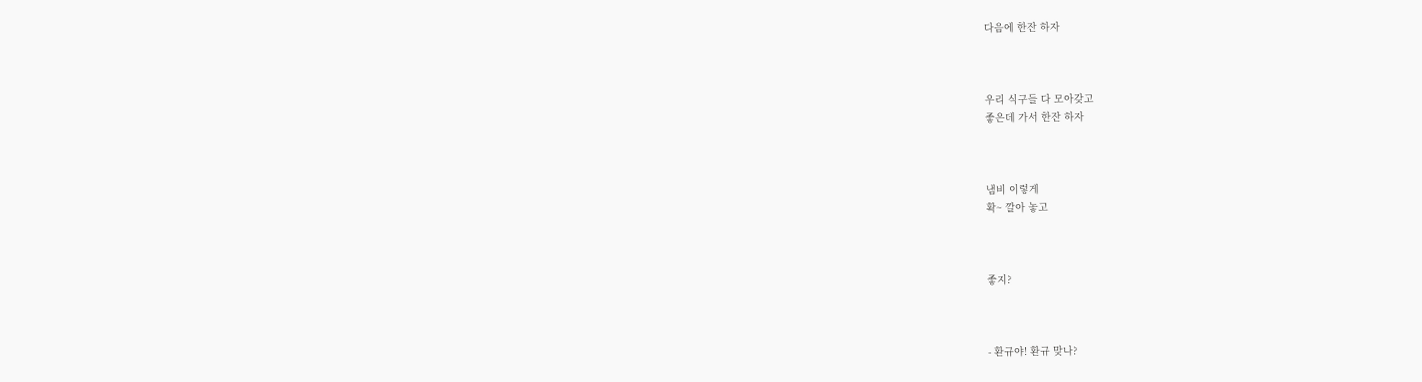다음에 한잔 하자



우리 식구들 다 모아갖고
좋은데 가서 한잔 하자



냄비 이렇게
확~ 깔아 놓고



좋지?



- 환규야! 환규 맞나?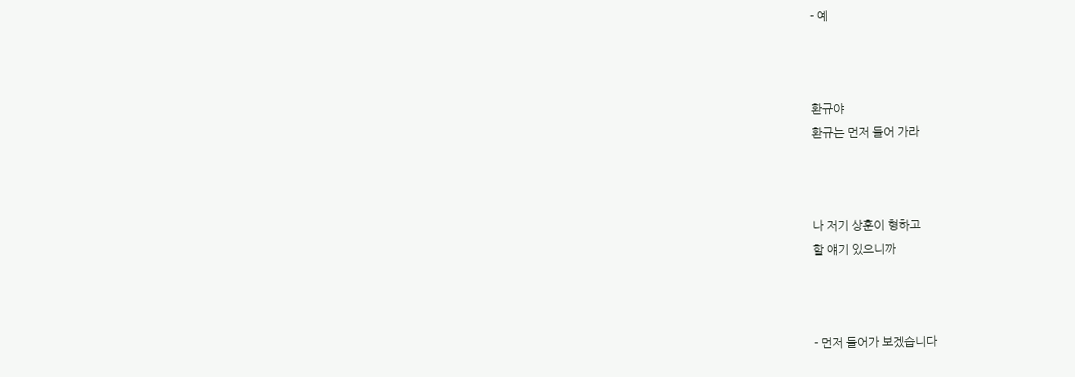- 예



환규야
환규는 먼저 들어 가라



나 저기 상훈이 형하고
할 얘기 있으니까



- 먼저 들어가 보겠습니다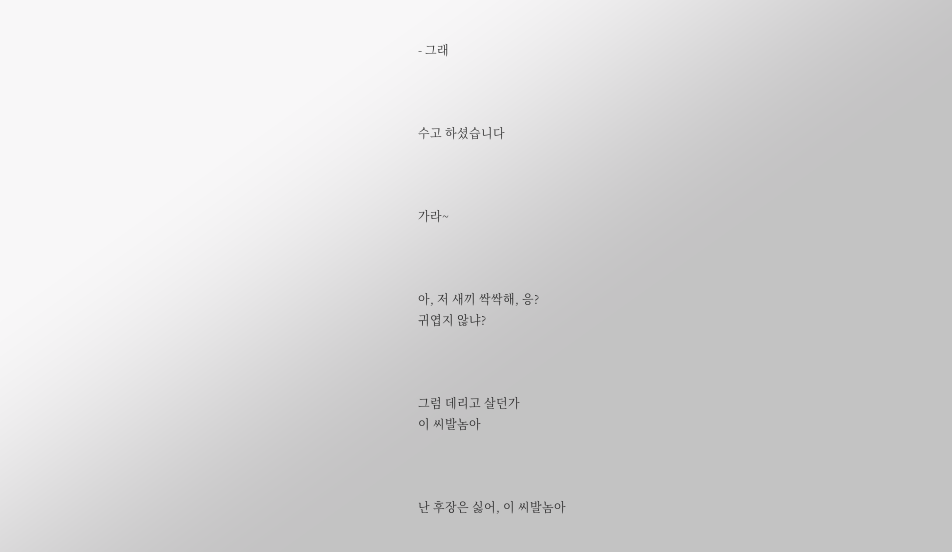- 그래



수고 하셨습니다



가라~



아, 저 새끼 싹싹해, 응?
귀엽지 않냐?



그럼 데리고 살던가
이 씨발놈아



난 후장은 싫어, 이 씨발놈아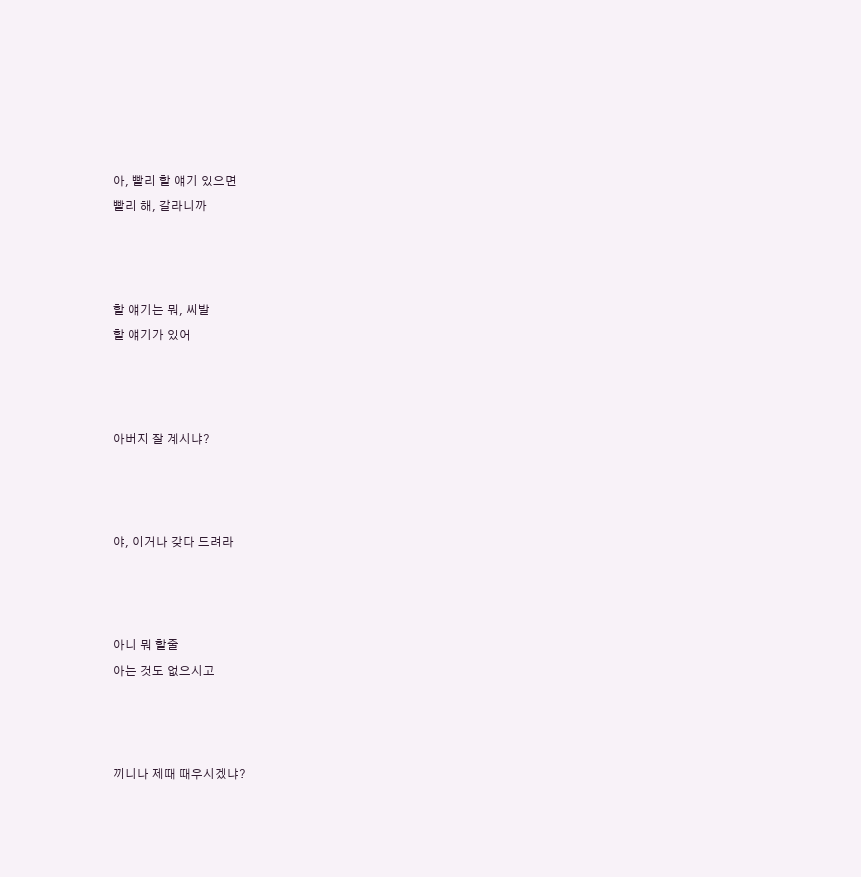아, 빨리 할 얘기 있으면
빨리 해, 갈라니까



할 얘기는 뭐, 씨발
할 얘기가 있어



아버지 잘 계시냐?



야, 이거나 갖다 드려라



아니 뭐 할줄
아는 것도 없으시고



끼니나 제때 때우시겠냐?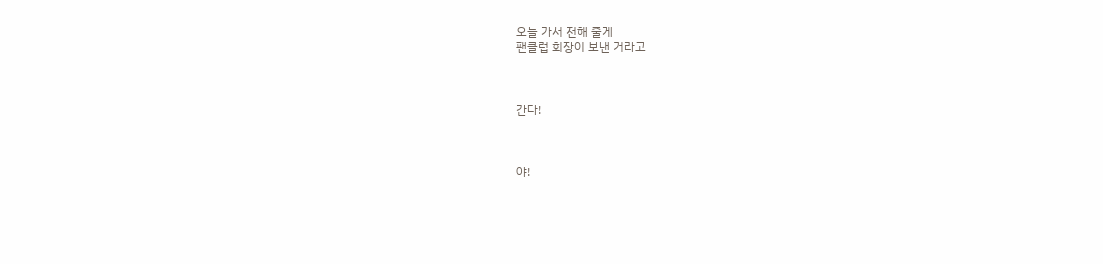오늘 가서 전해 줄게
팬클럽 회장이 보낸 거라고



간다!



야!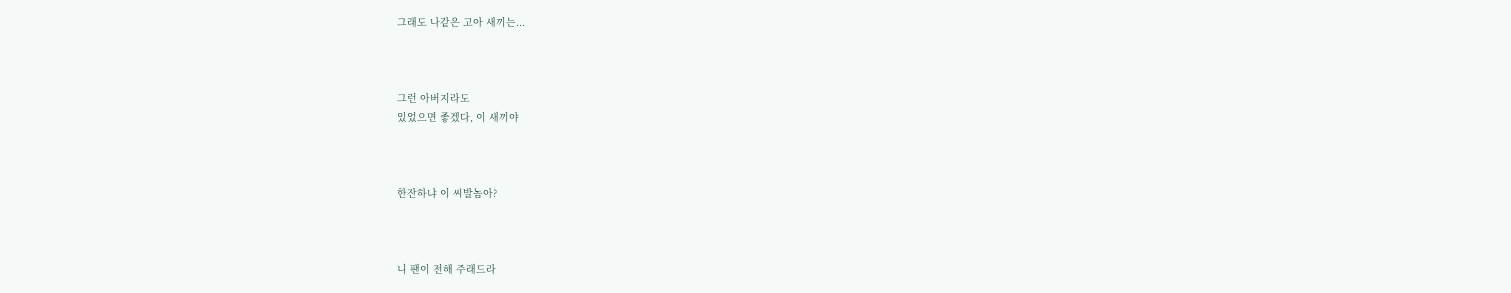그래도 나같은 고아 새끼는...



그런 아버지라도
있었으면 좋겠다, 이 새끼야



한잔하냐 이 씨발놈아?



니 팬이 전해 주래드라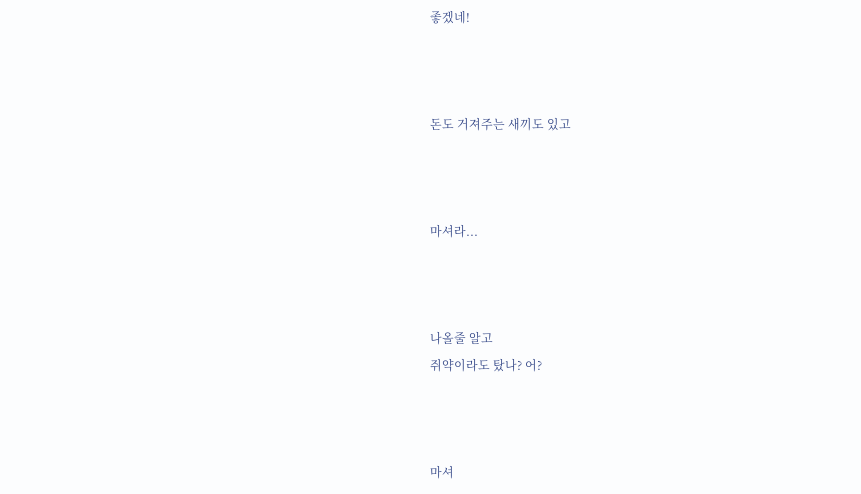좋겠네!



돈도 거져주는 새끼도 있고



마셔라...



나올줄 알고
쥐약이라도 탔나? 어?



마셔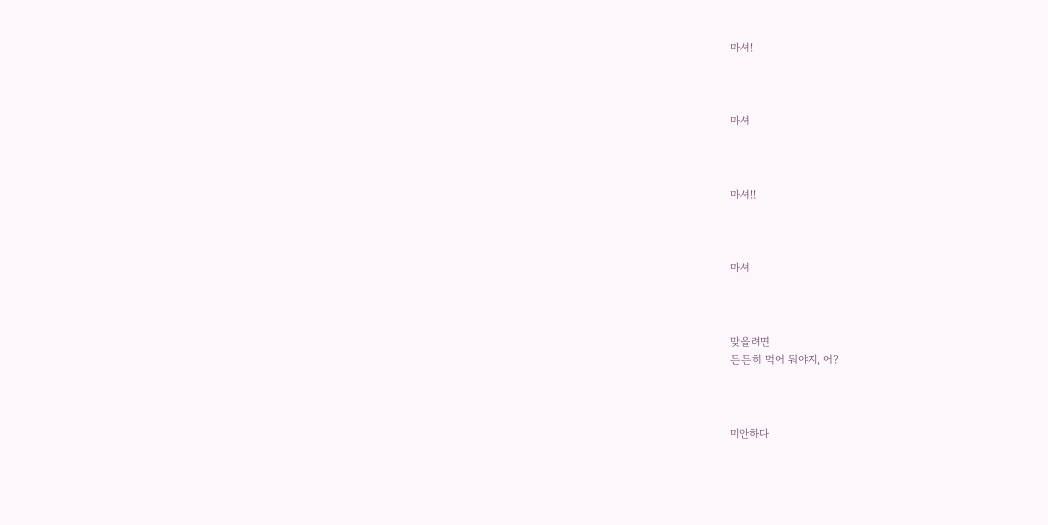마셔!



마셔



마셔!!



마셔



맞을려면
든든히 먹어 둬야지, 어?



미안하다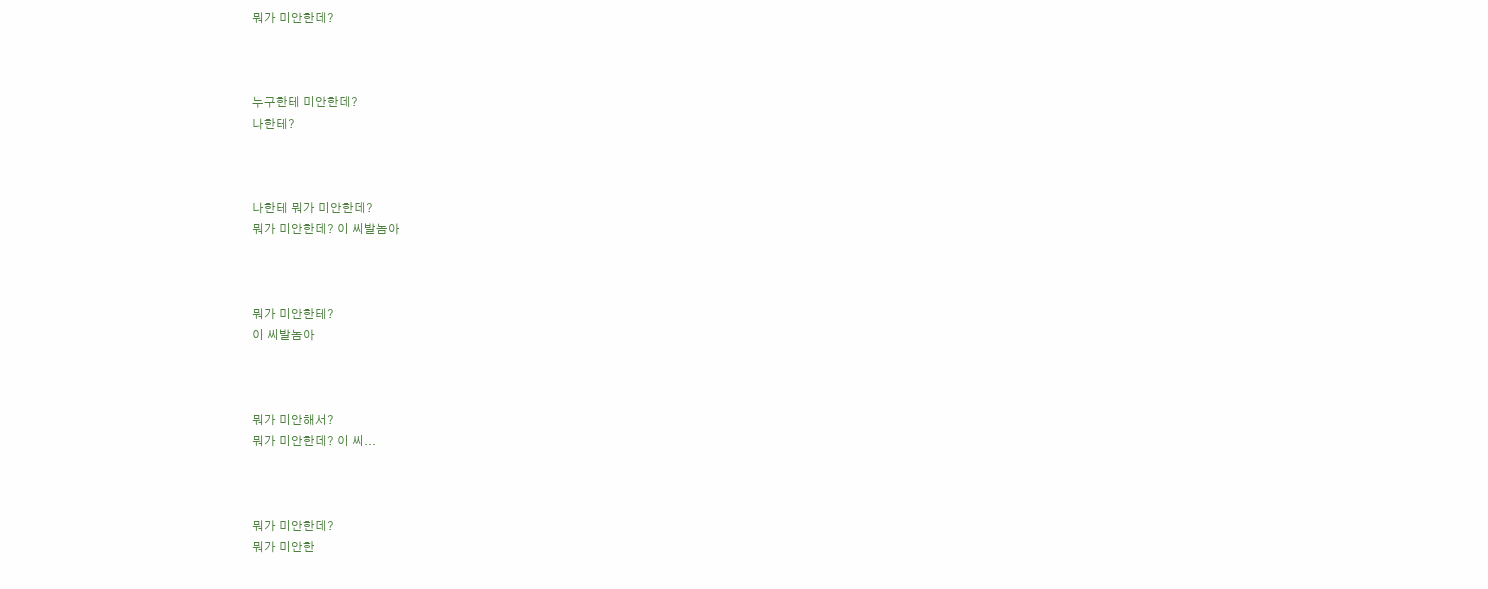뭐가 미안한데?



누구한테 미안한데?
나한테?



나한테 뭐가 미안한데?
뭐가 미안한데? 이 씨발놈아



뭐가 미안한테?
이 씨발놈아



뭐가 미안해서?
뭐가 미안한데? 이 씨...



뭐가 미안한데?
뭐가 미안한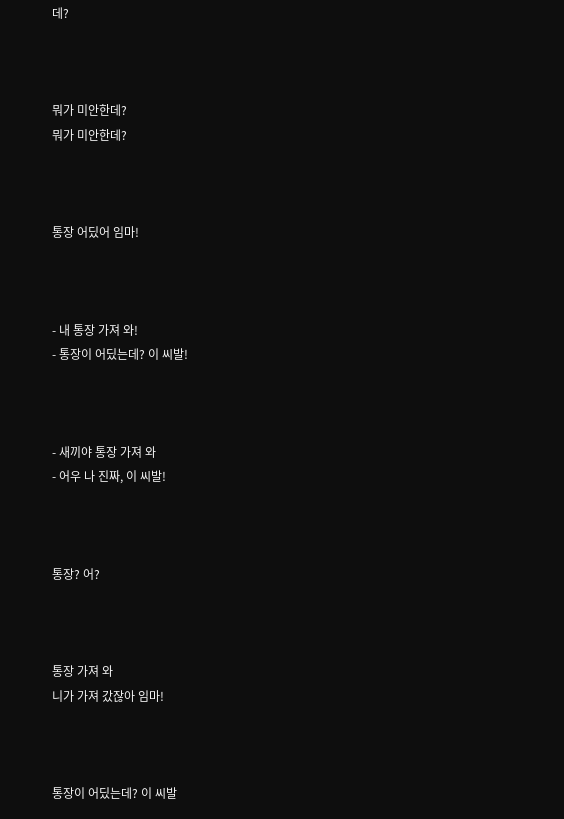데?



뭐가 미안한데?
뭐가 미안한데?



통장 어딨어 임마!



- 내 통장 가져 와!
- 통장이 어딨는데? 이 씨발!



- 새끼야 통장 가져 와
- 어우 나 진짜, 이 씨발!



통장? 어?



통장 가져 와
니가 가져 갔잖아 임마!



통장이 어딨는데? 이 씨발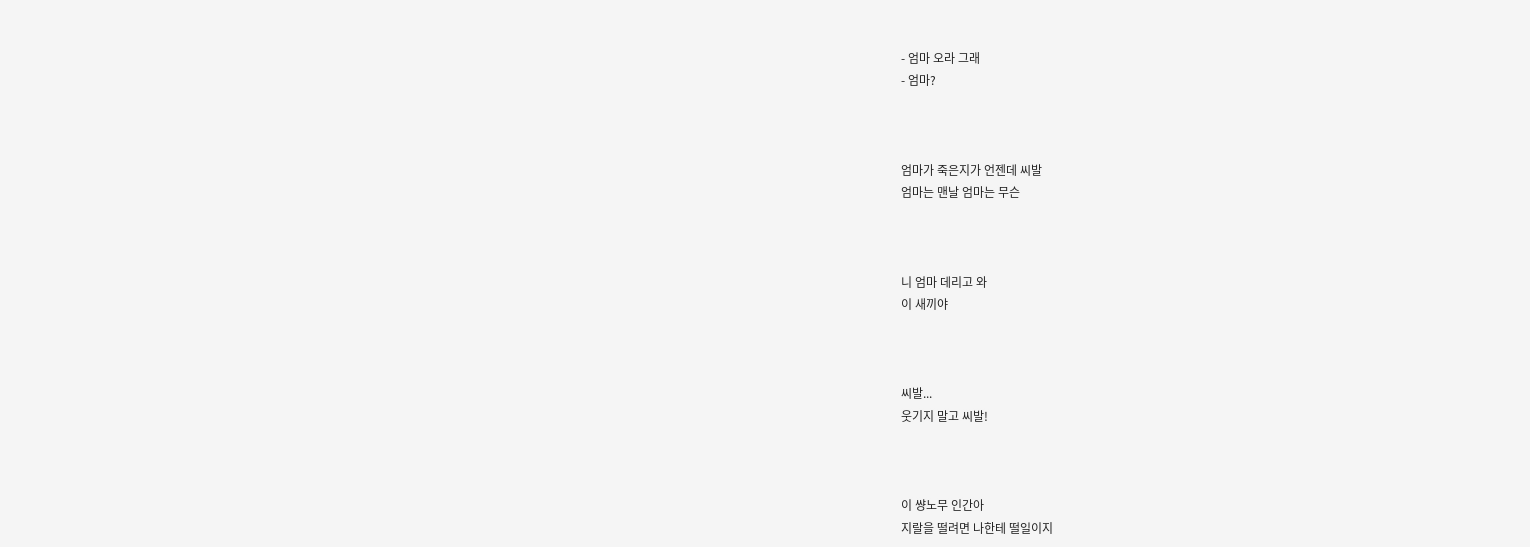- 엄마 오라 그래
- 엄마?



엄마가 죽은지가 언젠데 씨발
엄마는 맨날 엄마는 무슨



니 엄마 데리고 와
이 새끼야



씨발...
웃기지 말고 씨발!



이 썅노무 인간아
지랄을 떨려면 나한테 떨일이지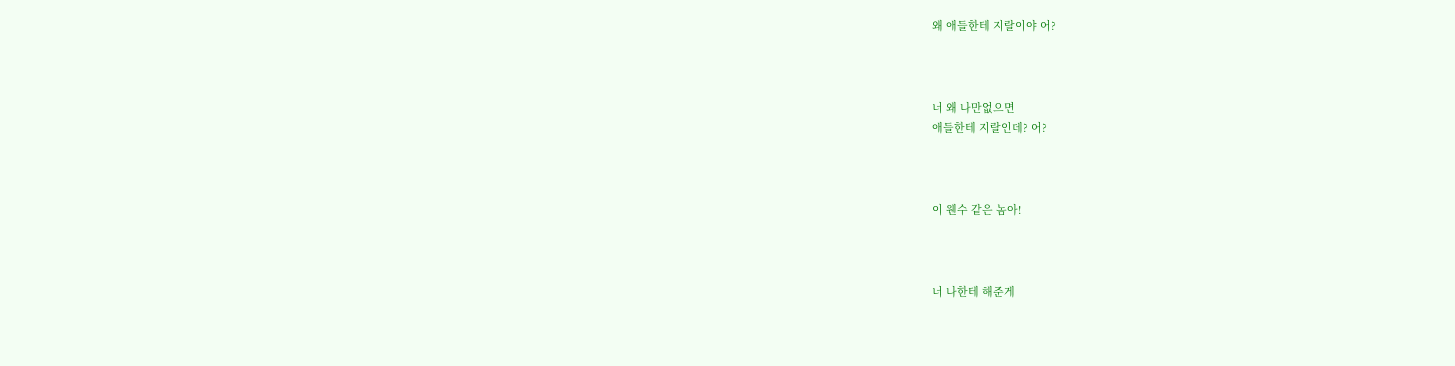왜 애들한테 지랄이야 어?



너 왜 나만없으면
애들한테 지랄인데? 어?



이 웬수 같은 놈아!



너 나한테 해준게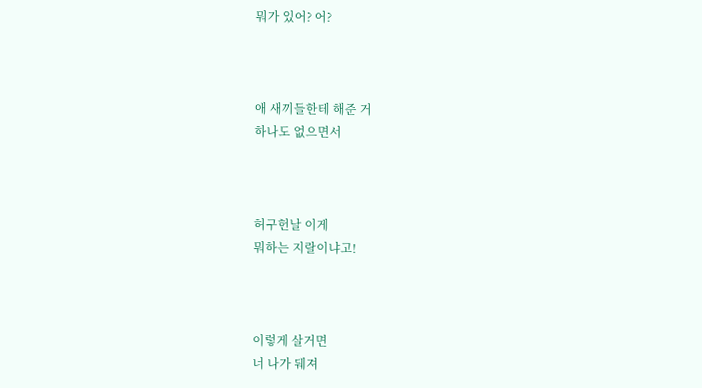뭐가 있어? 어?



애 새끼들한테 해준 거
하나도 없으면서



허구헌날 이게
뭐하는 지랄이냐고!



이렇게 살거면
너 나가 뒈져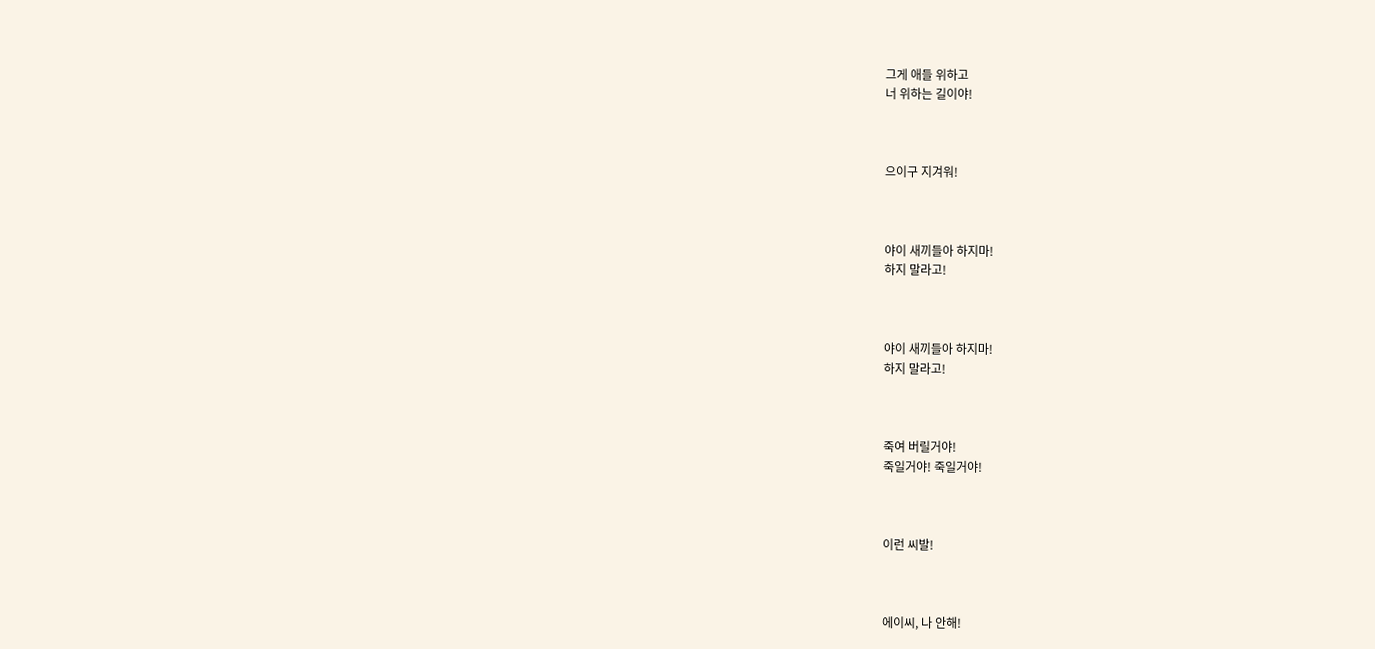그게 애들 위하고
너 위하는 길이야!



으이구 지겨워!



야이 새끼들아 하지마!
하지 말라고!



야이 새끼들아 하지마!
하지 말라고!



죽여 버릴거야!
죽일거야! 죽일거야!



이런 씨발!



에이씨, 나 안해!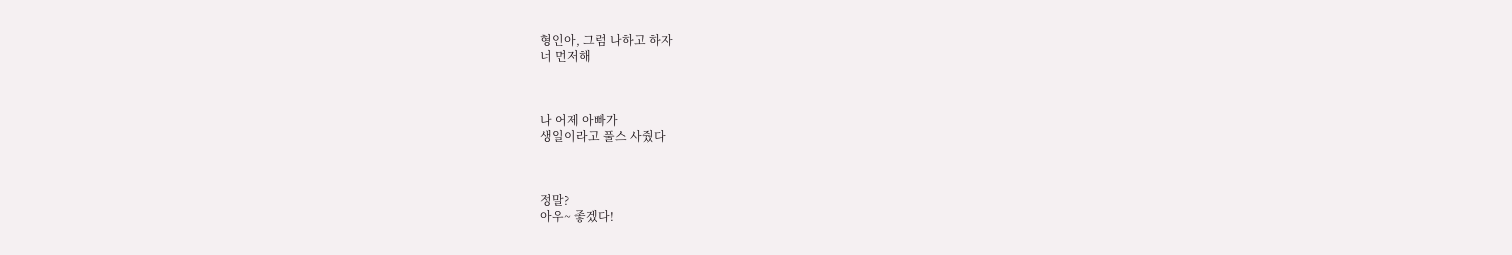형인아, 그럼 나하고 하자
너 먼저해



나 어제 아빠가
생일이라고 풀스 사줬다



정말?
아우~ 좋겠다!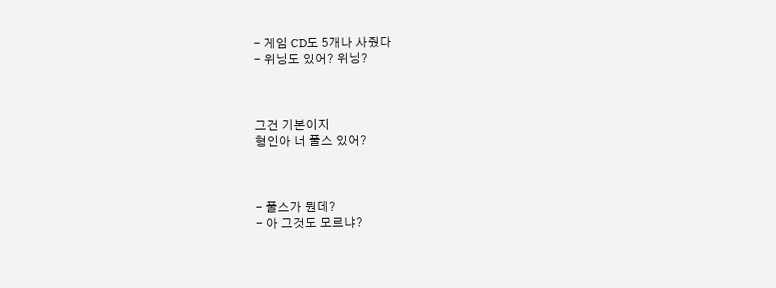- 게임 CD도 5개나 사줬다
- 위닝도 있어? 위닝?



그건 기본이지
형인아 너 풀스 있어?



- 풀스가 뭔데?
- 아 그것도 모르냐?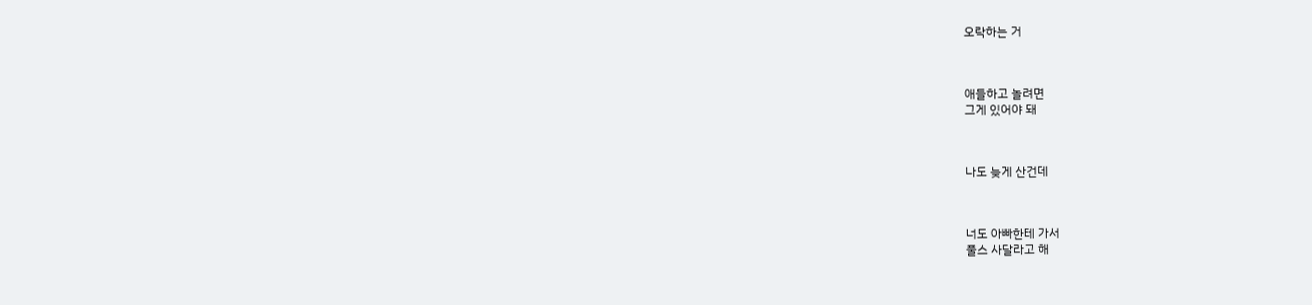오락하는 거



애들하고 놀려면
그게 있어야 돼



나도 늦게 산건데



너도 아빠한테 가서
풀스 사달라고 해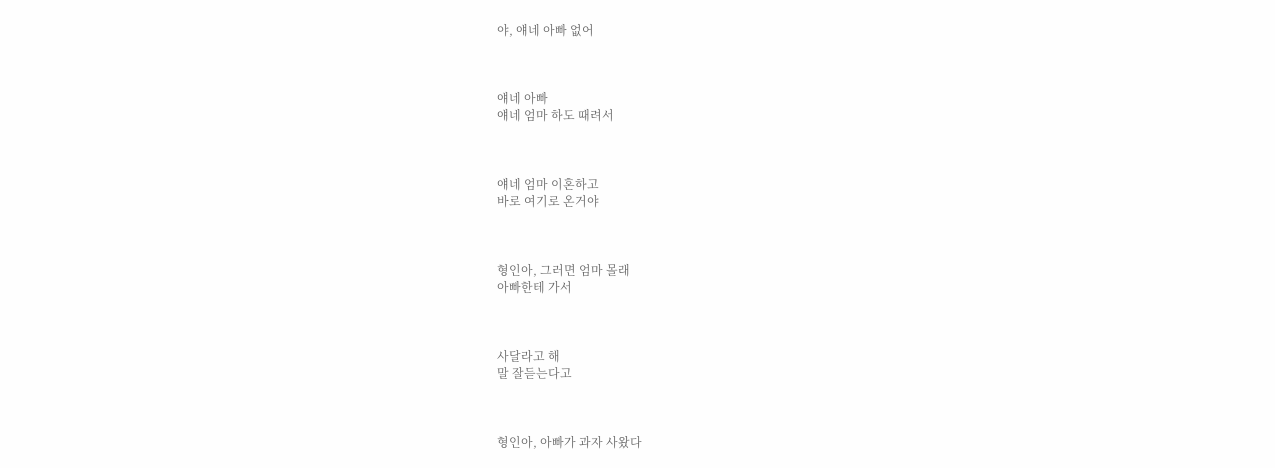야, 얘네 아빠 없어



얘네 아빠
얘네 엄마 하도 때려서



얘네 엄마 이혼하고
바로 여기로 온거야



형인아, 그러면 엄마 몰래
아빠한테 가서



사달라고 해
말 잘듣는다고



형인아, 아빠가 과자 사왔다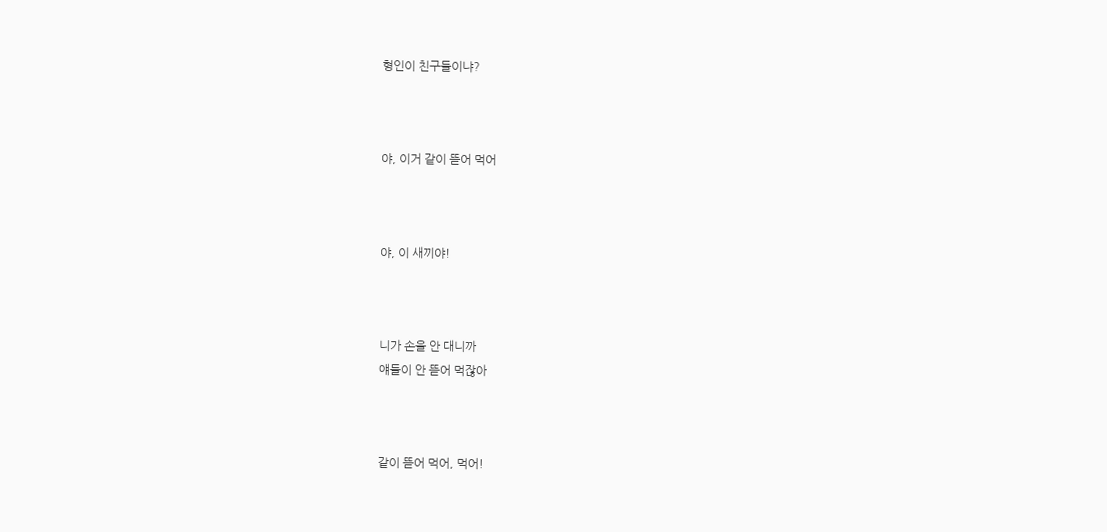형인이 친구들이냐?



야, 이거 같이 뜯어 먹어



야, 이 새끼야!



니가 손을 안 대니까
얘들이 안 뜯어 먹잖아



같이 뜯어 먹어, 먹어!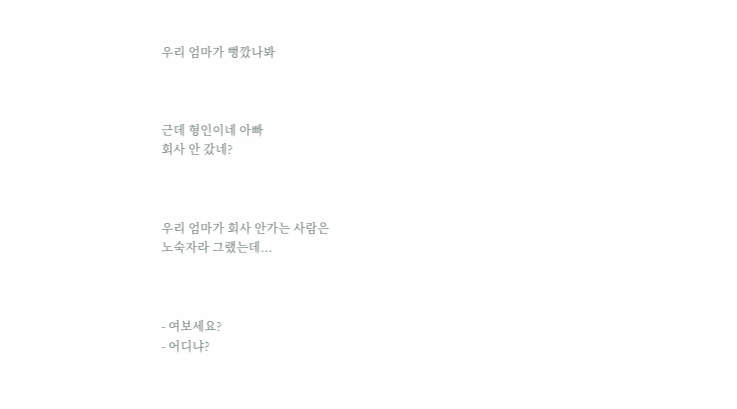우리 엄마가 뻥깠나봐



근데 형인이네 아빠
회사 안 갔네?



우리 엄마가 회사 안가는 사람은
노숙자라 그랬는데...



- 여보세요?
- 어디냐?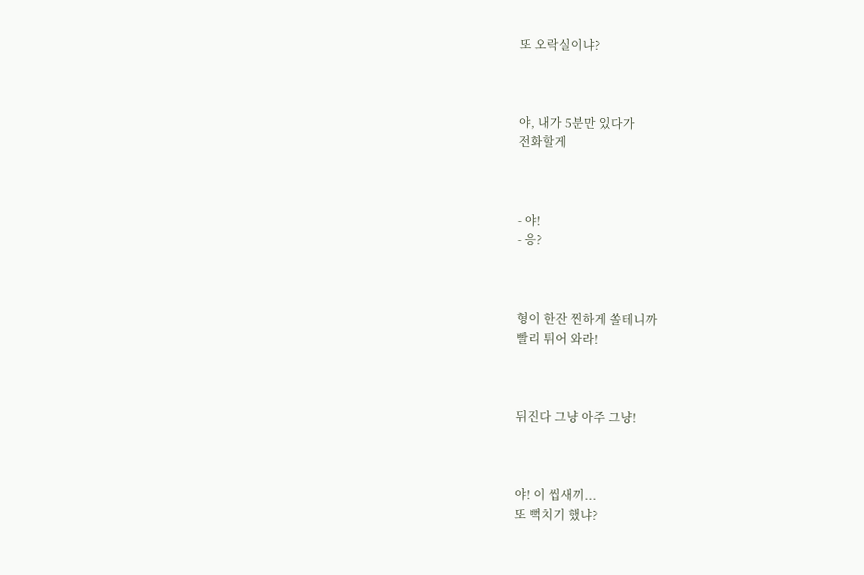또 오락실이냐?



야, 내가 5분만 있다가
전화할게



- 야!
- 응?



형이 한잔 찐하게 쏠테니까
빨리 튀어 와라!



뒤진다 그냥 아주 그냥!



야! 이 씹새끼...
또 뻑치기 했냐?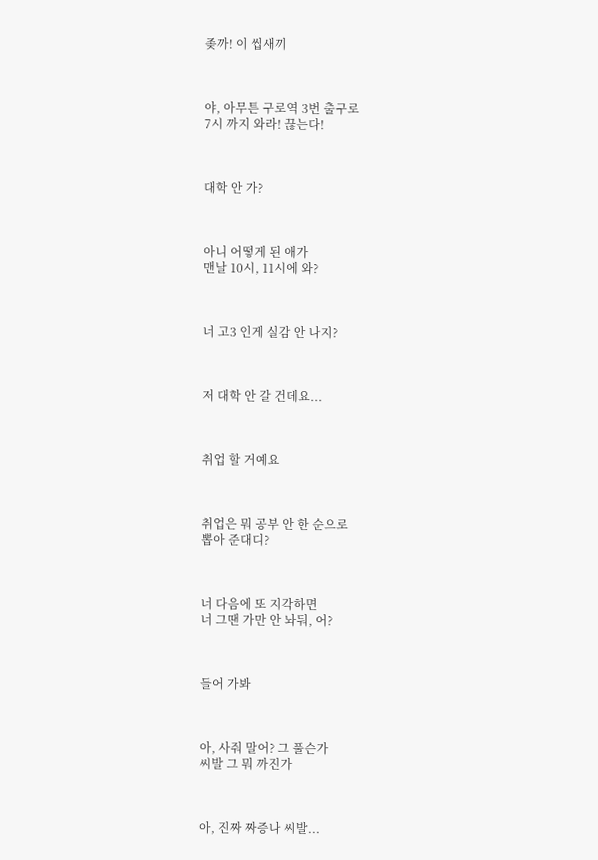좆까! 이 씹새끼



야, 아무튼 구로역 3번 출구로
7시 까지 와라! 끊는다!



대학 안 가?



아니 어떻게 된 애가
맨날 10시, 11시에 와?



너 고3 인게 실감 안 나지?



저 대학 안 갈 건데요...



취업 할 거예요



취업은 뭐 공부 안 한 순으로
뽑아 준대디?



너 다음에 또 지각하면
너 그땐 가만 안 놔둬, 어?



들어 가봐



아, 사줘 말어? 그 풀슨가
씨발 그 뭐 까진가



아, 진짜 짜증나 씨발...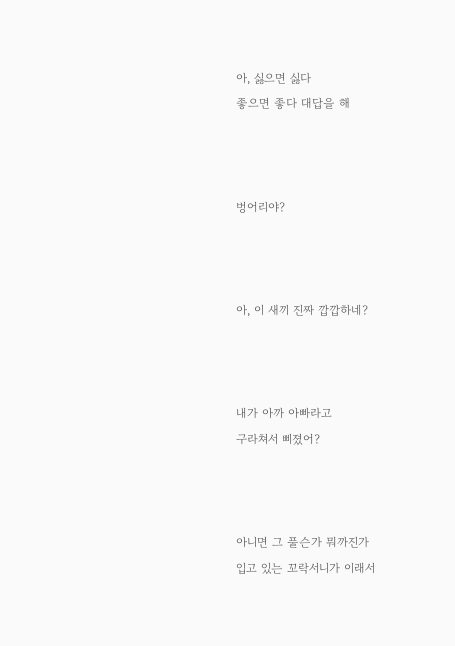아, 싫으면 싫다
좋으면 좋다 대답을 해



벙어리야?



아, 이 새끼 진짜 깝깝하네?



내가 아까 아빠라고
구라쳐서 삐졌어?



아니면 그 풀슨가 뭐까진가
입고 있는 꼬락서니가 이래서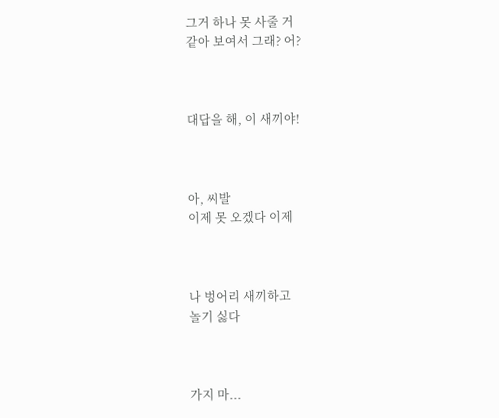그거 하나 못 사줄 거
같아 보여서 그래? 어?



대답을 해, 이 새끼야!



아, 씨발
이제 못 오겠다 이제



나 벙어리 새끼하고
놀기 싫다



가지 마...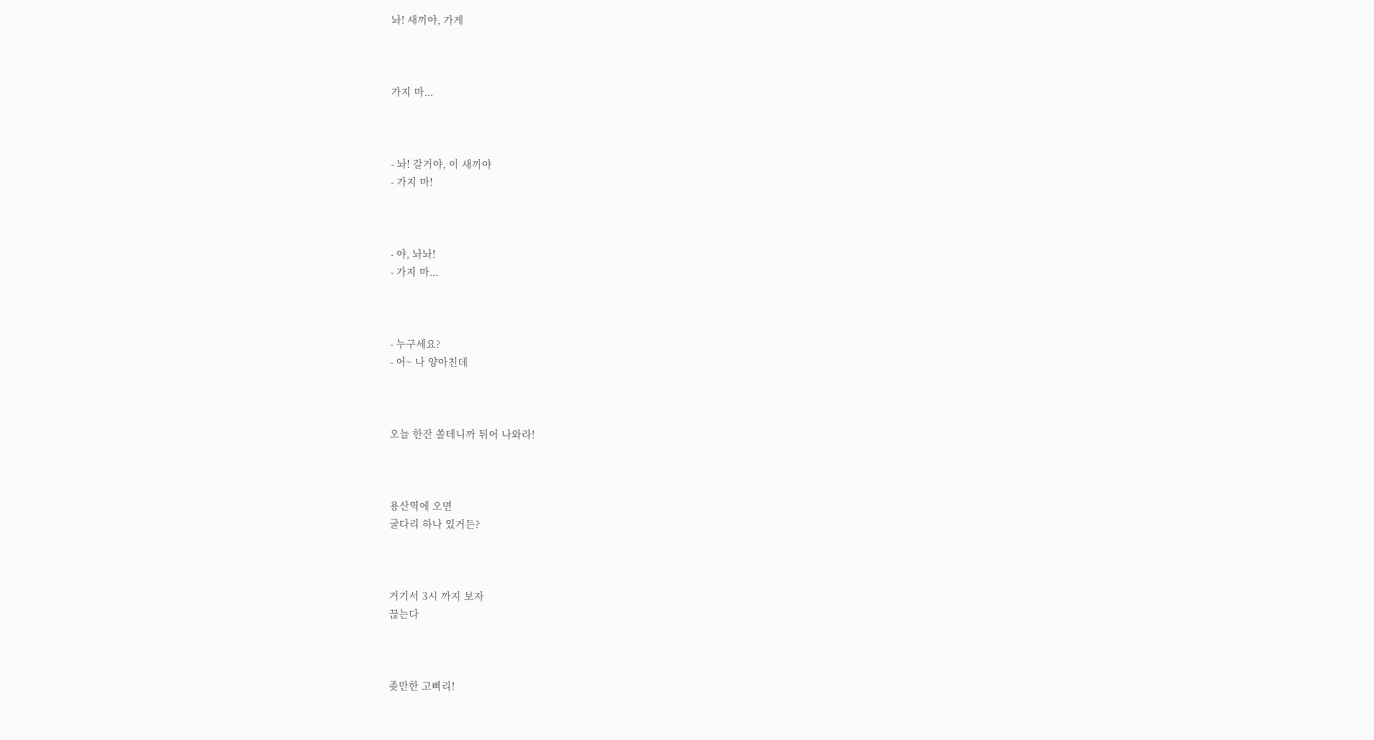놔! 새끼야, 가게



가지 마...



- 놔! 갈거야, 이 새끼야
- 가지 마!



- 야, 놔놔!
- 가지 마...



- 누구세요?
- 어~ 나 양아친데



오늘 한잔 쏠테니까 튀어 나와라!



용산역에 오면
굴다리 하나 있거든?



거기서 3시 까지 보자
끊는다



좆만한 고삐리!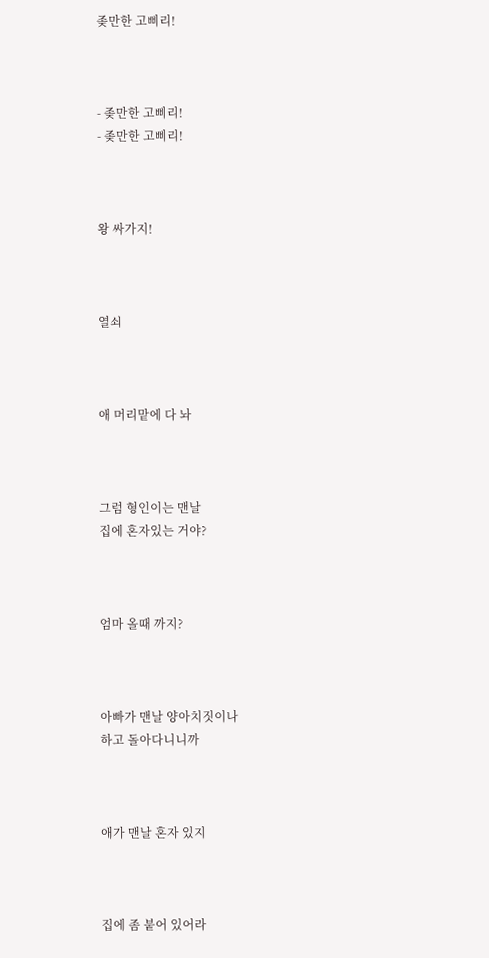좆만한 고삐리!



- 좆만한 고삐리!
- 좆만한 고삐리!



왕 싸가지!



열쇠



애 머리맡에 다 놔



그럼 형인이는 맨날
집에 혼자있는 거야?



엄마 올때 까지?



아빠가 맨날 양아치짓이나
하고 돌아다니니까



애가 맨날 혼자 있지



집에 좀 붙어 있어라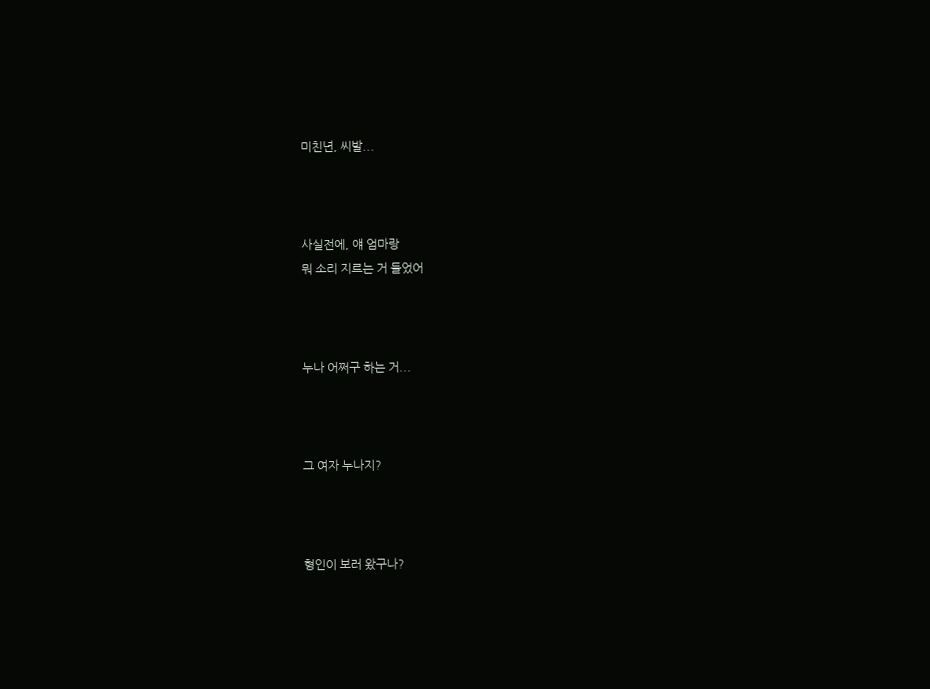미친년, 씨발...



사실전에, 얘 엄마랑
뭐 소리 지르는 거 들었어



누나 어쩌구 하는 거...



그 여자 누나지?



형인이 보러 왔구나?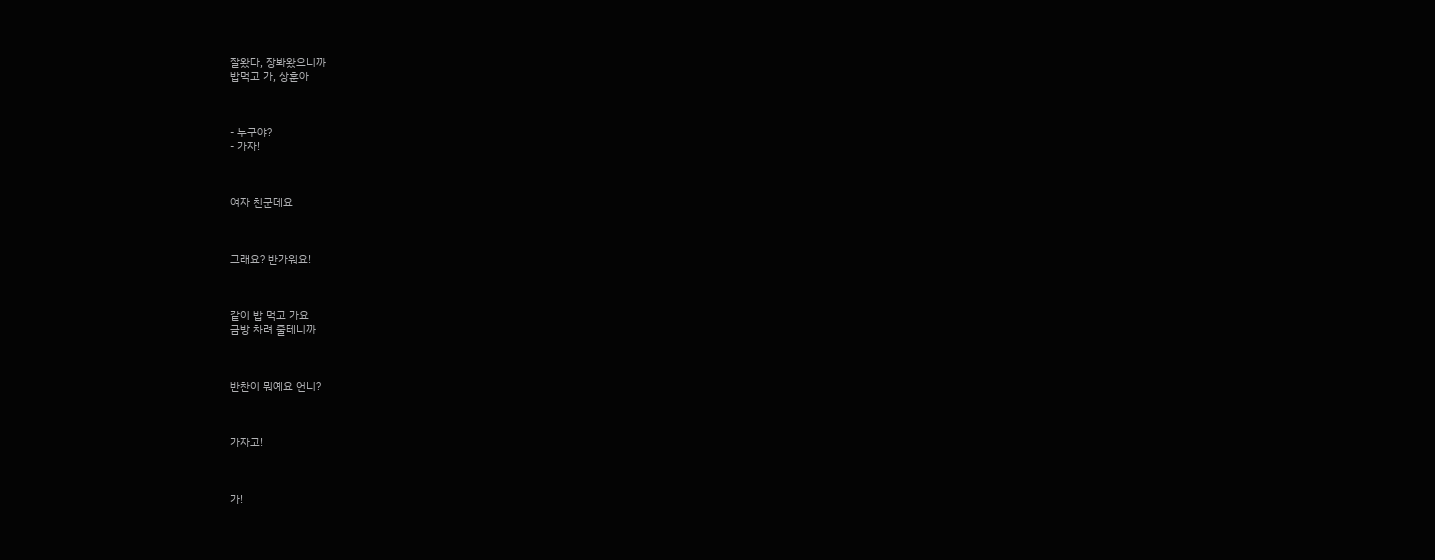잘왔다, 장봐왔으니까
밥먹고 가, 상훈아



- 누구야?
- 가자!



여자 친군데요



그래요? 반가워요!



같이 밥 먹고 가요
금방 차려 줄테니까



반찬이 뭐예요 언니?



가자고!



가!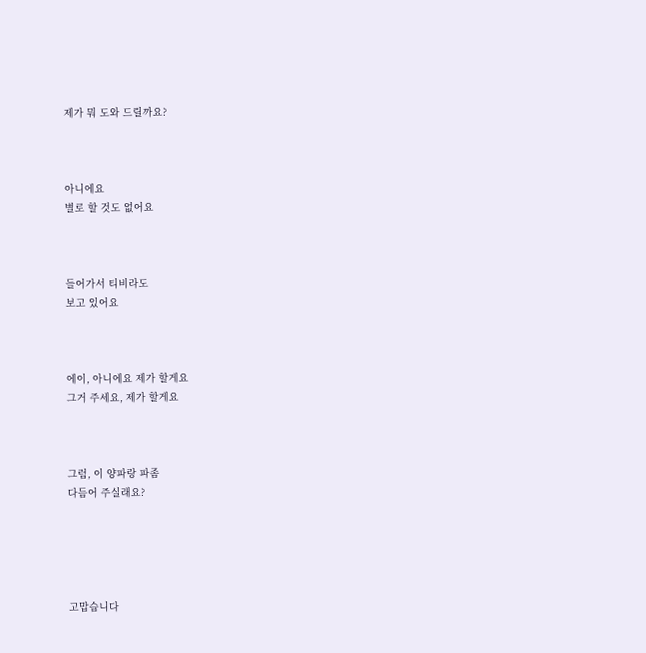제가 뭐 도와 드릴까요?



아니에요
별로 할 것도 없어요



들어가서 티비라도
보고 있어요



에이, 아니에요 제가 할게요
그거 주세요, 제가 할게요



그럼, 이 양파랑 파좀
다듬어 주실래요?





고맙습니다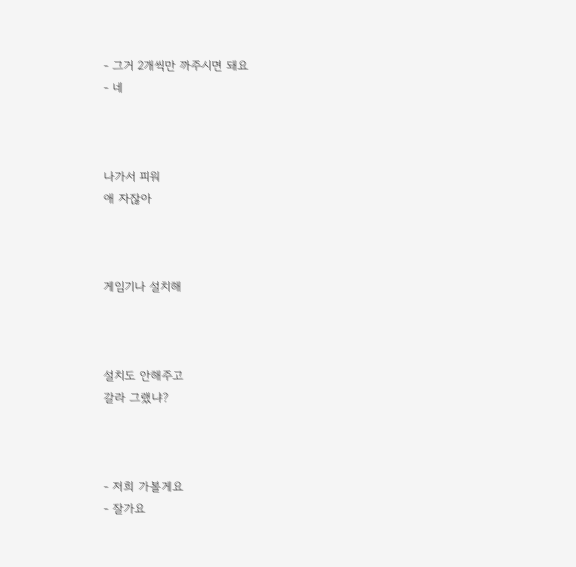- 그거 2개씩만 까주시면 돼요
- 네



나가서 피워
애 자잖아



게임기나 설치해



설치도 안해주고
갈라 그랬냐?



- 저희 가볼게요
- 잘가요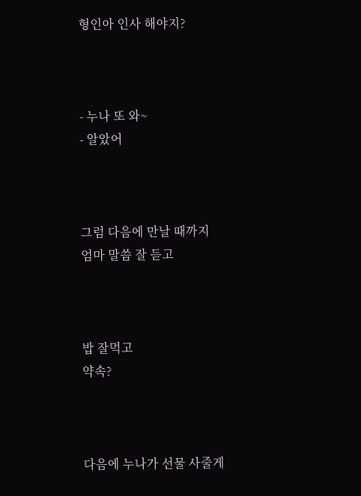형인아 인사 해야지?



- 누나 또 와~
- 알았어



그럼 다음에 만날 때까지
엄마 말씀 잘 듣고



밥 잘먹고
약속?



다음에 누나가 선물 사줄게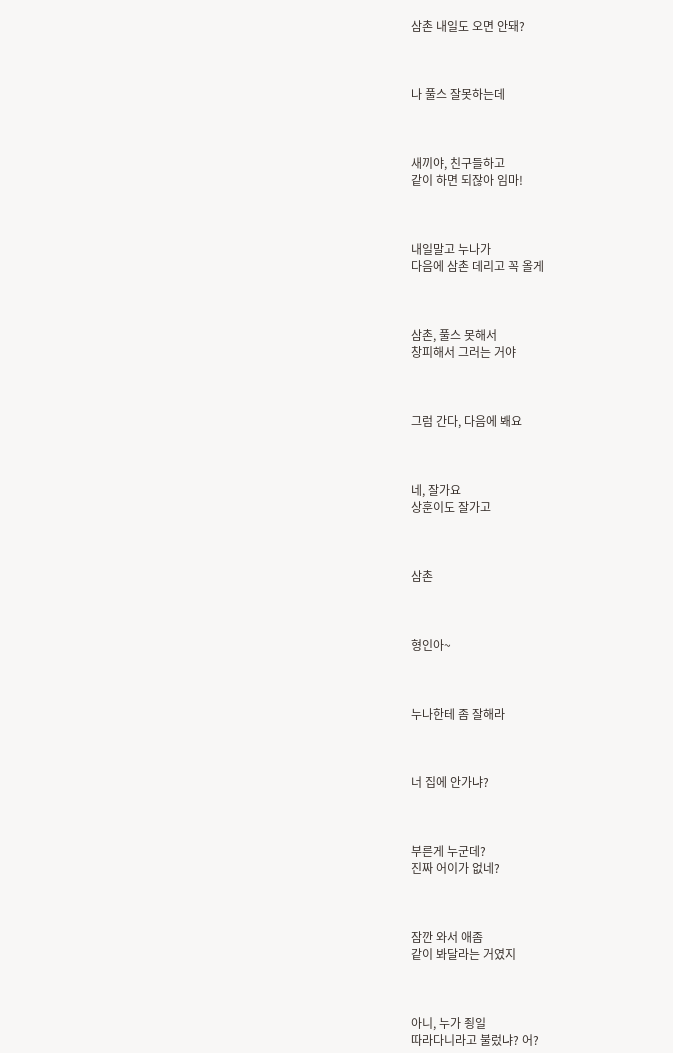삼촌 내일도 오면 안돼?



나 풀스 잘못하는데



새끼야, 친구들하고
같이 하면 되잖아 임마!



내일말고 누나가
다음에 삼촌 데리고 꼭 올게



삼촌, 풀스 못해서
창피해서 그러는 거야



그럼 간다, 다음에 봬요



네, 잘가요
상훈이도 잘가고



삼촌



형인아~



누나한테 좀 잘해라



너 집에 안가냐?



부른게 누군데?
진짜 어이가 없네?



잠깐 와서 애좀
같이 봐달라는 거였지



아니, 누가 죙일
따라다니라고 불렀냐? 어?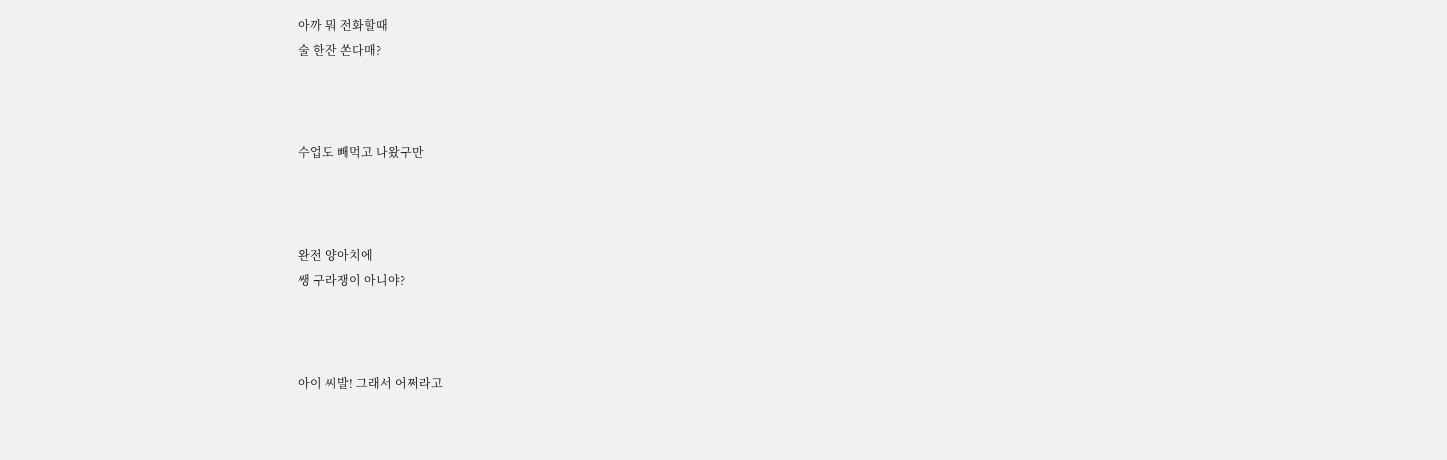아까 뭐 전화할때
술 한잔 쏜다매?



수업도 빼먹고 나왔구만



완전 양아치에
쌩 구라쟁이 아니야?



아이 씨발! 그래서 어쩌라고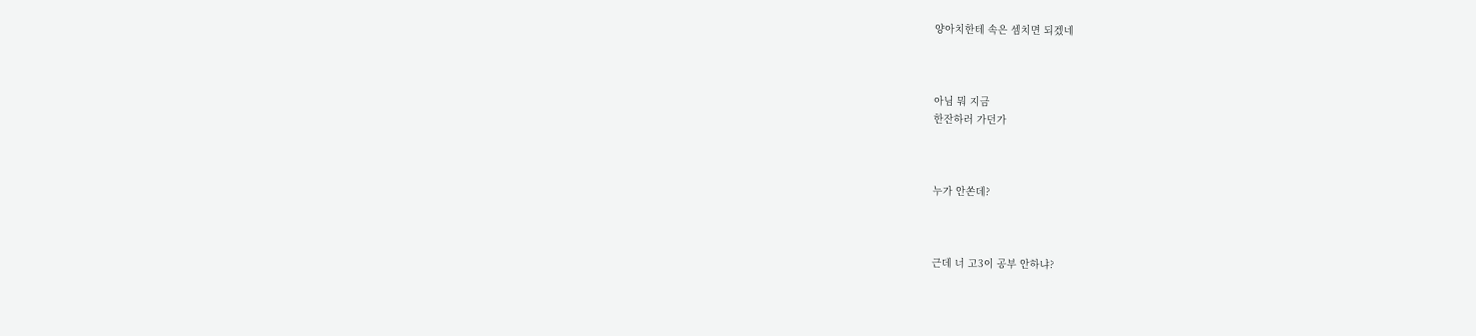양아치한테 속은 셈치면 되겠네



아님 뭐 지금
한잔하러 가던가



누가 안쏜데?



근데 너 고3이 공부 안하냐?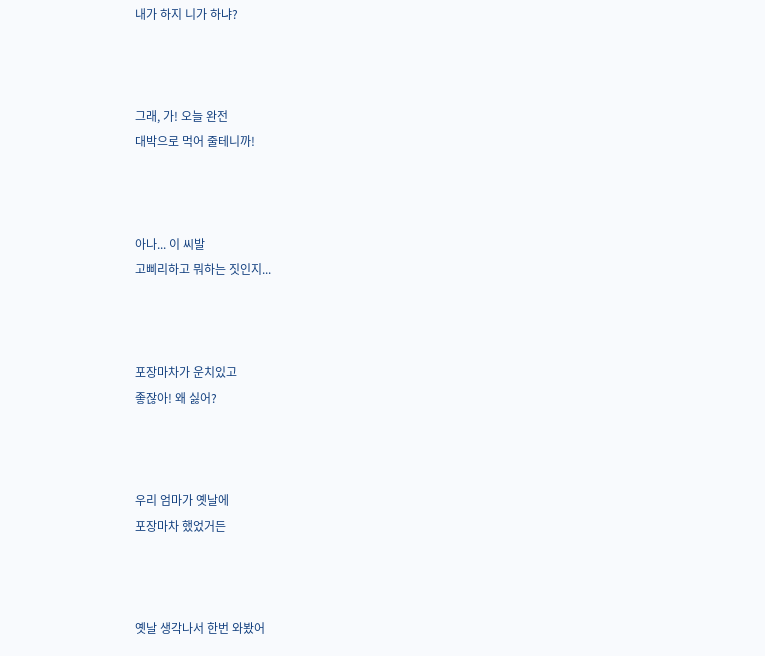내가 하지 니가 하냐?



그래, 가! 오늘 완전
대박으로 먹어 줄테니까!



아나... 이 씨발
고삐리하고 뭐하는 짓인지...



포장마차가 운치있고
좋잖아! 왜 싫어?



우리 엄마가 옛날에
포장마차 했었거든



옛날 생각나서 한번 와봤어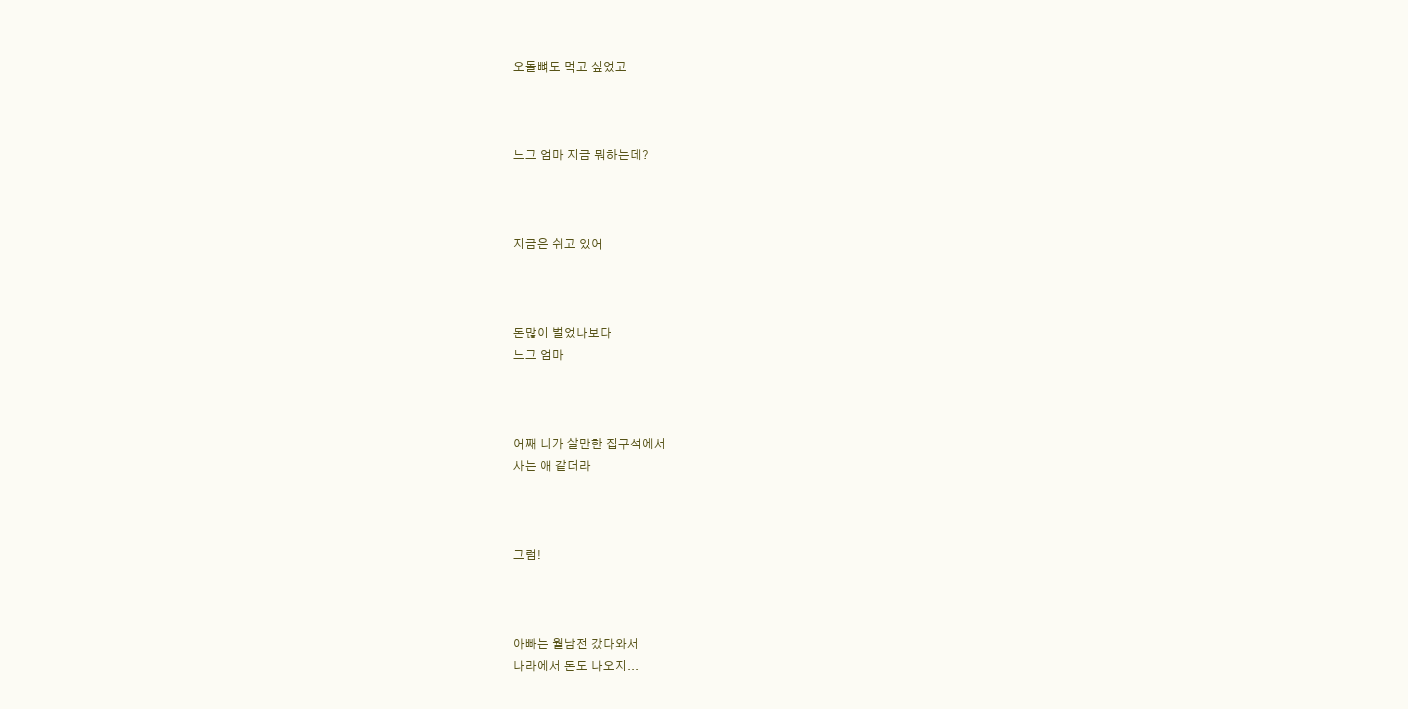오돌뼈도 먹고 싶었고



느그 엄마 지금 뭐하는데?



지금은 쉬고 있어



돈많이 벌었나보다
느그 엄마



어째 니가 살만한 집구석에서
사는 애 같더라



그럼!



아빠는 월남전 갔다와서
나라에서 돈도 나오지...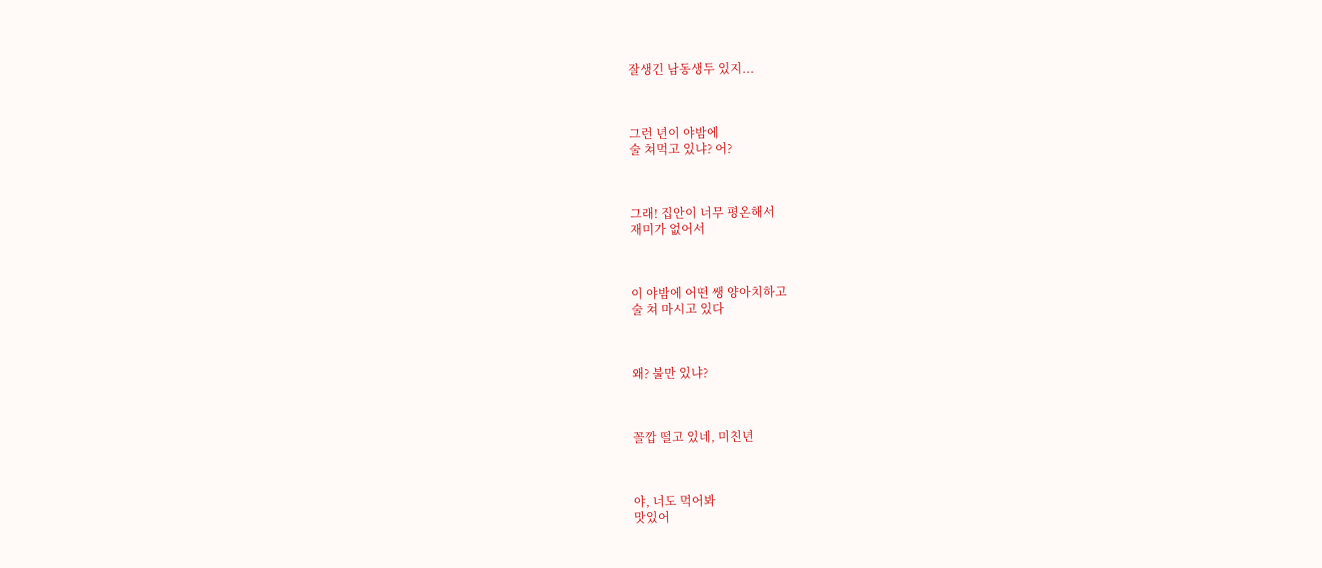잘생긴 남동생두 있지...



그런 년이 야밤에
술 쳐먹고 있냐? 어?



그래! 집안이 너무 평온해서
재미가 없어서



이 야밤에 어떤 쌩 양아치하고
술 쳐 마시고 있다



왜? 불만 있냐?



꼴깝 떨고 있네, 미친년



야, 너도 먹어봐
맛있어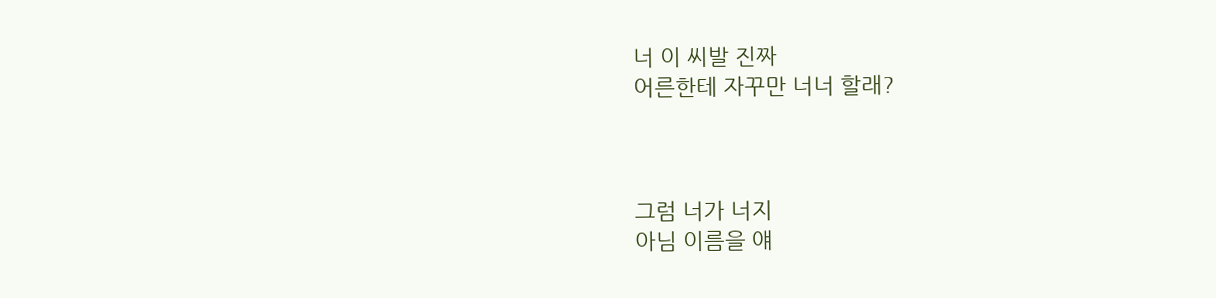너 이 씨발 진짜
어른한테 자꾸만 너너 할래?



그럼 너가 너지
아님 이름을 얘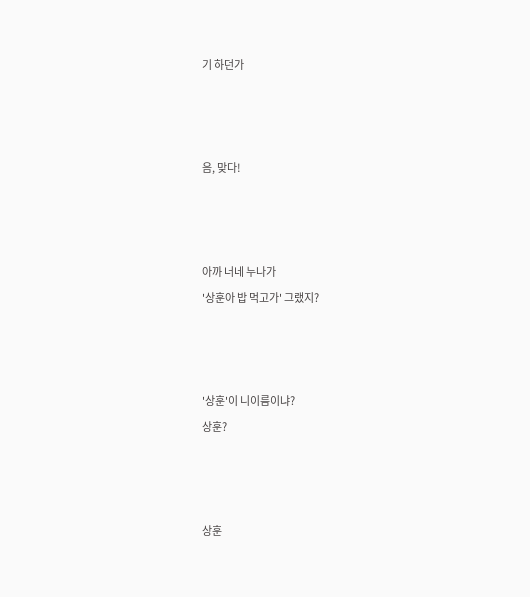기 하던가



음, 맞다!



아까 너네 누나가
'상훈아 밥 먹고가' 그랬지?



'상훈'이 니이름이냐?
상훈?



상훈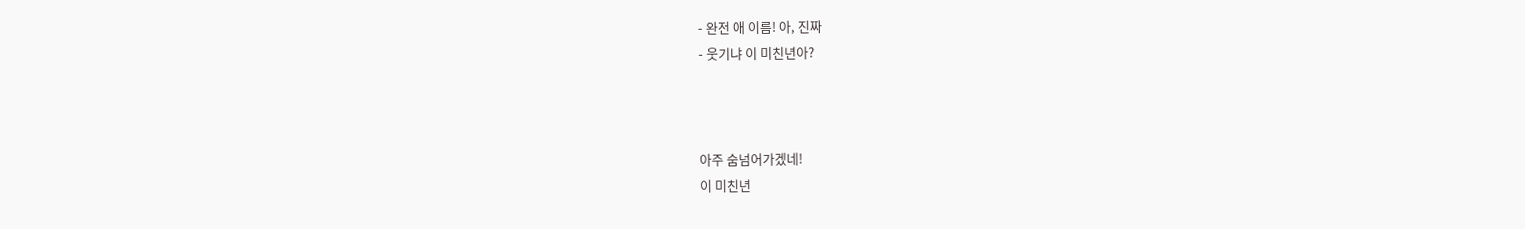- 완전 애 이름! 아, 진짜
- 웃기냐 이 미친년아?



아주 숨넘어가겠네!
이 미친년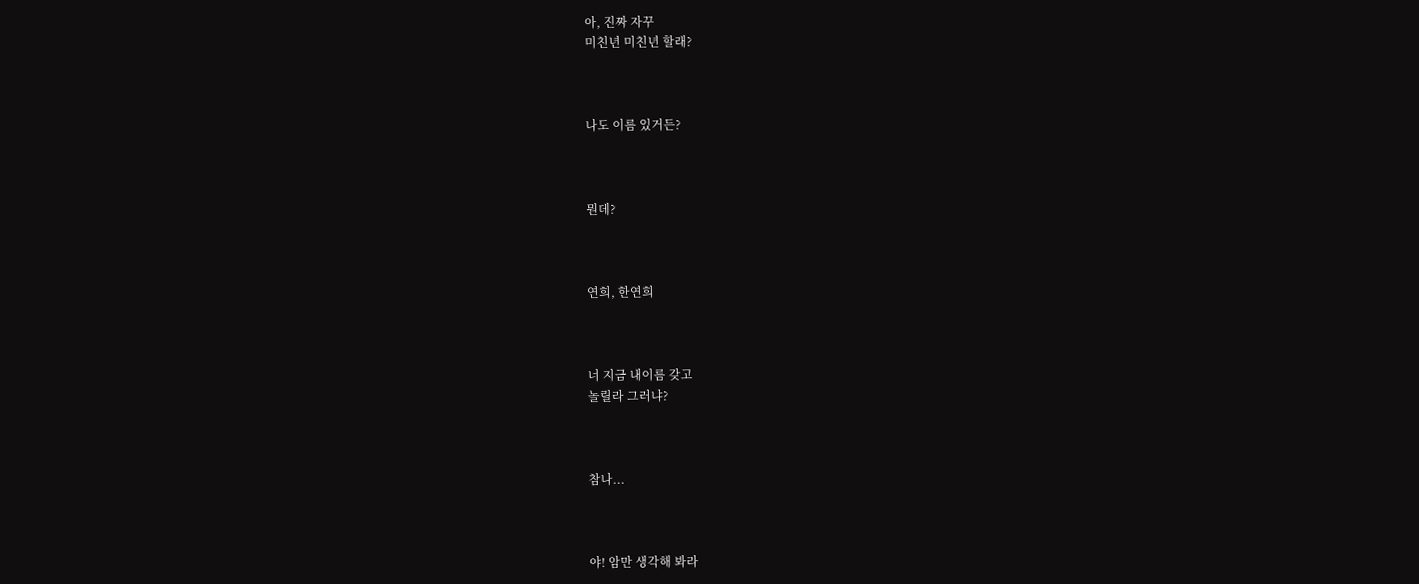아, 진짜 자꾸
미친년 미친년 할래?



나도 이름 있거든?



뭔데?



연희, 한연희



너 지금 내이름 갖고
놀릴라 그러냐?



참나...



야! 암만 생각해 봐라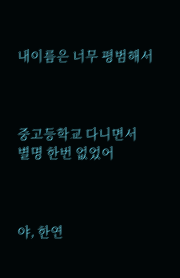내이름은 너무 평범해서



중고등학교 다니면서
별명 한번 없었어



야, 한연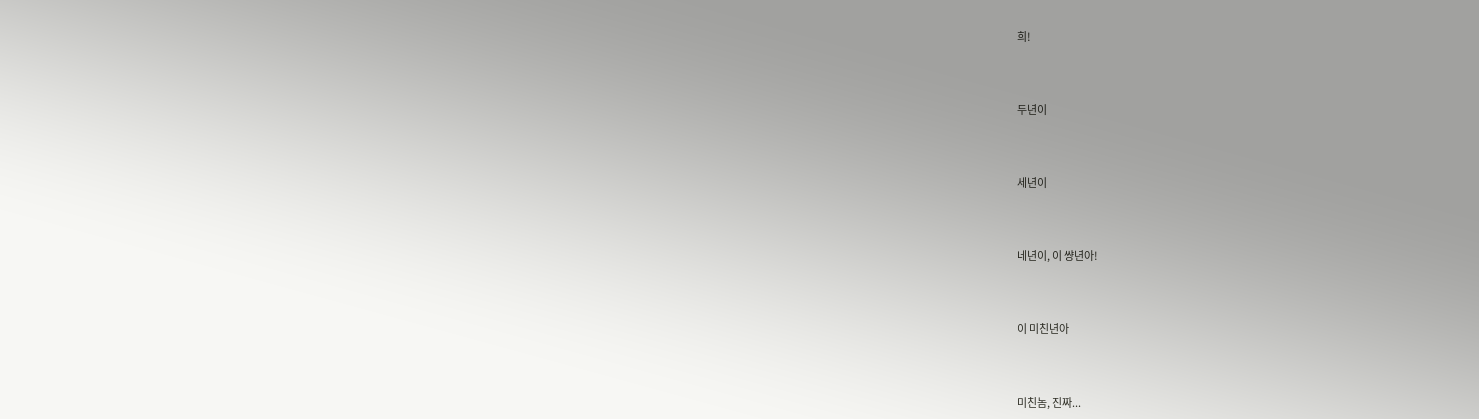희!



두년이



세년이



네년이, 이 썅년아!



이 미친년아



미친놈, 진짜...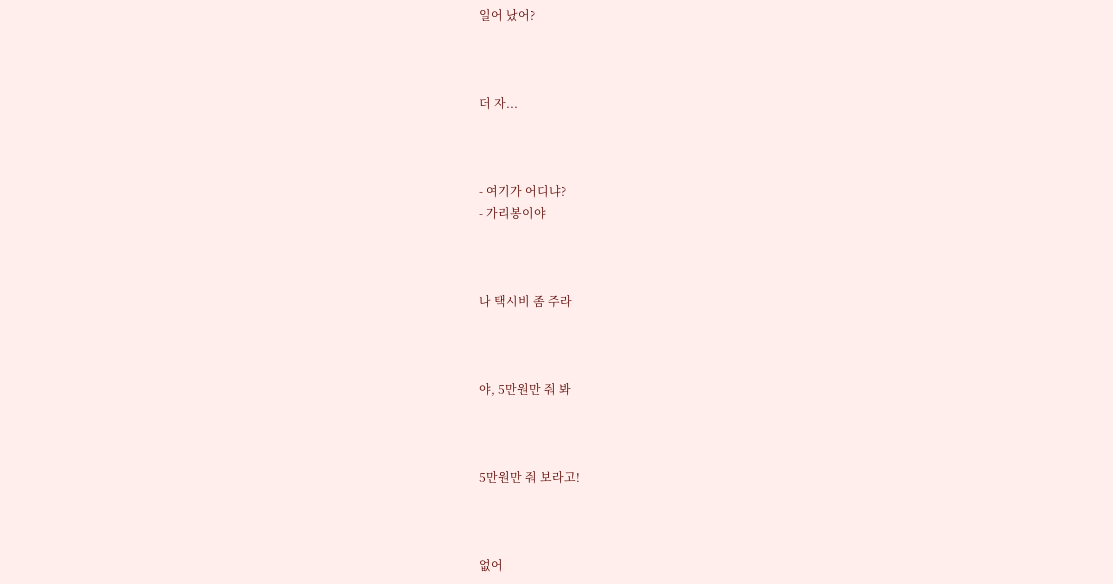일어 났어?



더 자...



- 여기가 어디냐?
- 가리봉이야



나 택시비 좀 주라



야, 5만원만 줘 봐



5만원만 줘 보라고!



없어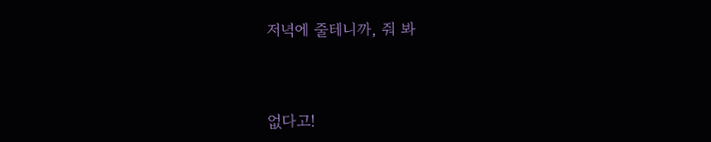저녁에 줄테니까, 줘 봐



없다고!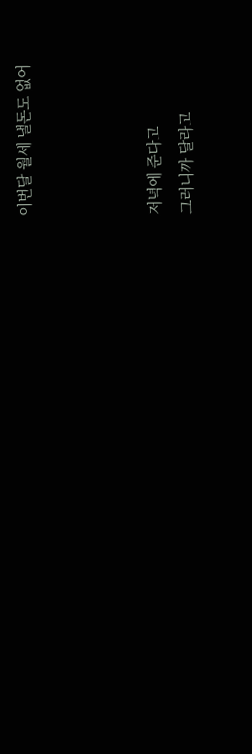이번달 월세 낼돈도 없어



저녁에 준다고
그러니까 달라고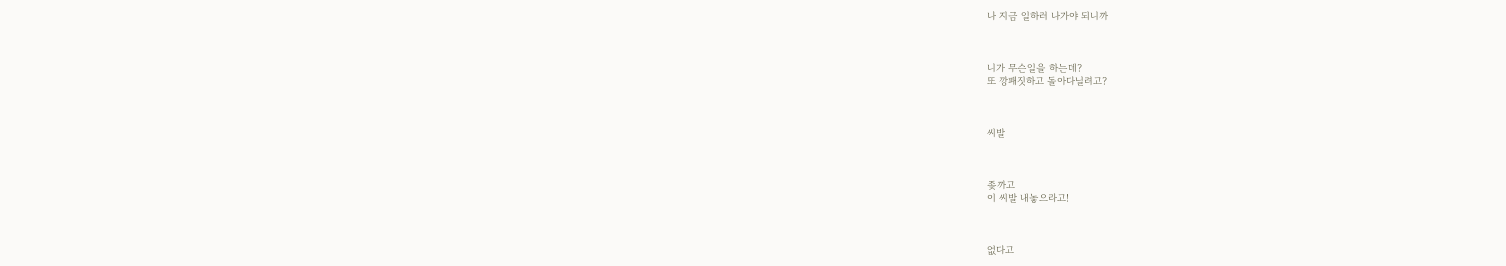나 지금 일하러 나가야 되니까



니가 무슨일을 하는데?
또 깡패짓하고 돌아다닐려고?



씨발



좆까고
이 씨발 내놓으라고!



없다고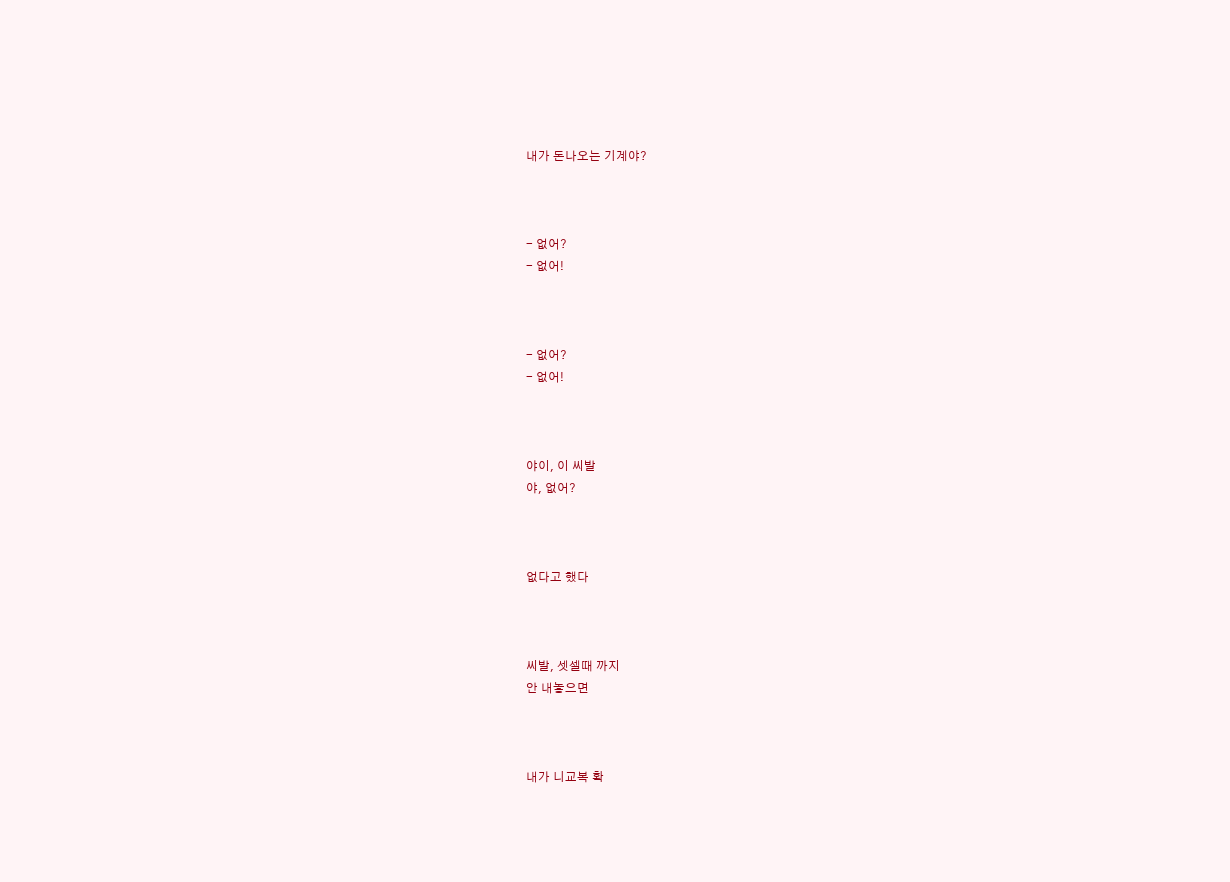내가 돈나오는 기계야?



- 없어?
- 없어!



- 없어?
- 없어!



야이, 이 씨발
야, 없어?



없다고 했다



씨발, 셋셀때 까지
안 내놓으면



내가 니교복 확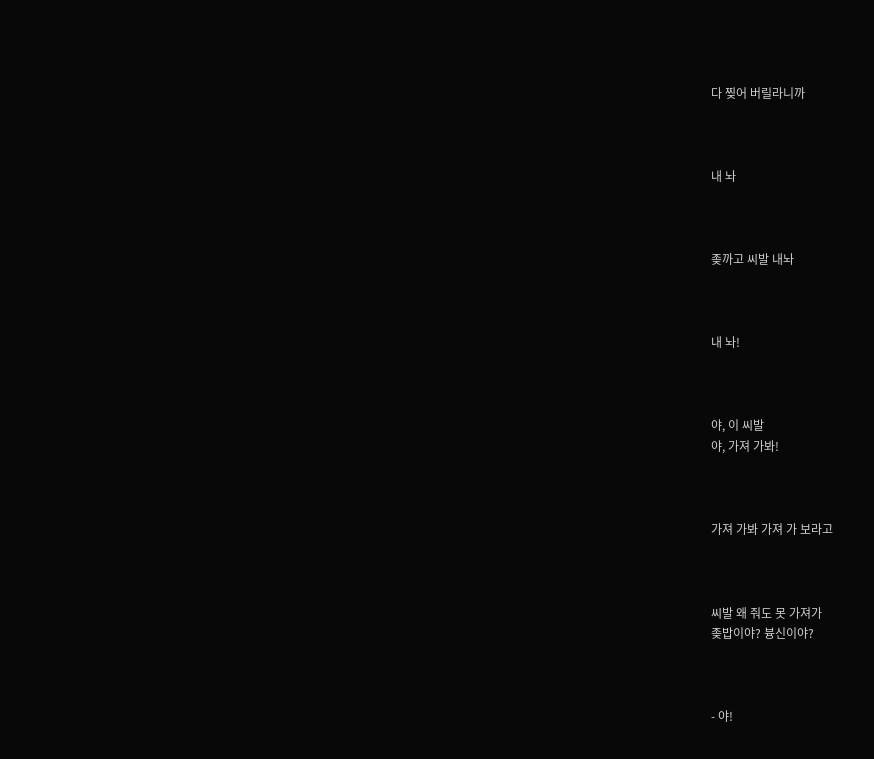다 찢어 버릴라니까



내 놔



좆까고 씨발 내놔



내 놔!



야, 이 씨발
야, 가져 가봐!



가져 가봐 가져 가 보라고



씨발 왜 줘도 못 가져가
좆밥이야? 븅신이야?



- 야!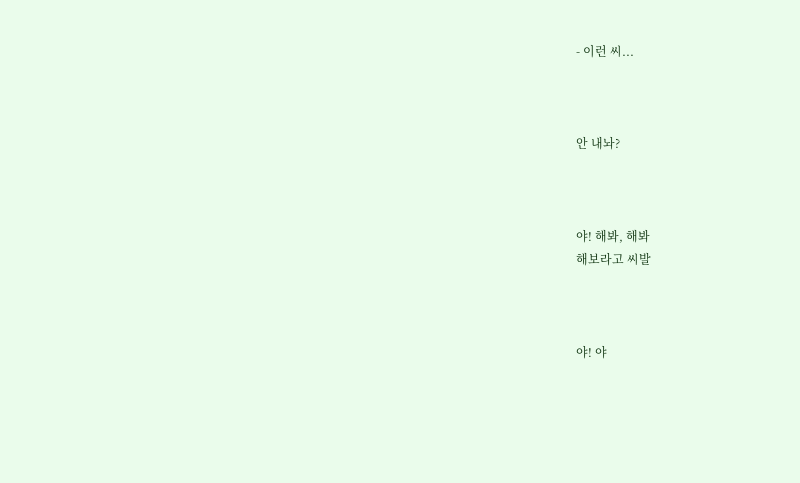- 이런 씨...



안 내놔?



야! 해봐, 해봐
해보라고 씨발



야! 야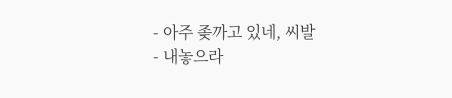- 아주 좆까고 있네, 씨발
- 내놓으라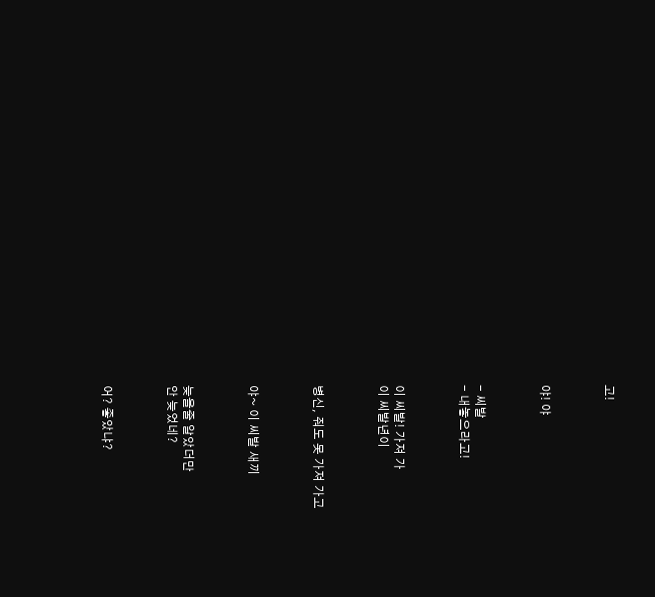고!



야! 야



- 씨발
- 내놓으라고!



이 씨발! 가져 가
이 씨발년이



병신, 줘도 못 가져 가고



야~ 이 씨발 새끼



늦을줄 알았더만
안 늦었네?



어? 좋았냐?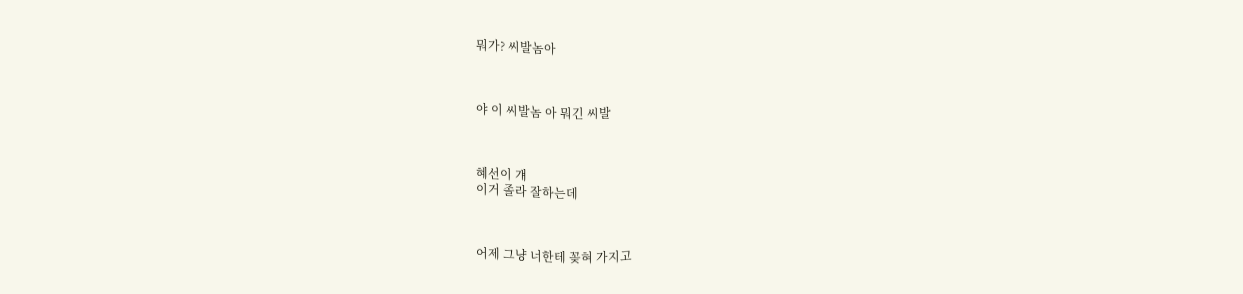뭐가? 씨발놈아



야 이 씨발놈 아 뭐긴 씨발



혜선이 걔
이거 졸라 잘하는데



어제 그냥 너한테 꽂혀 가지고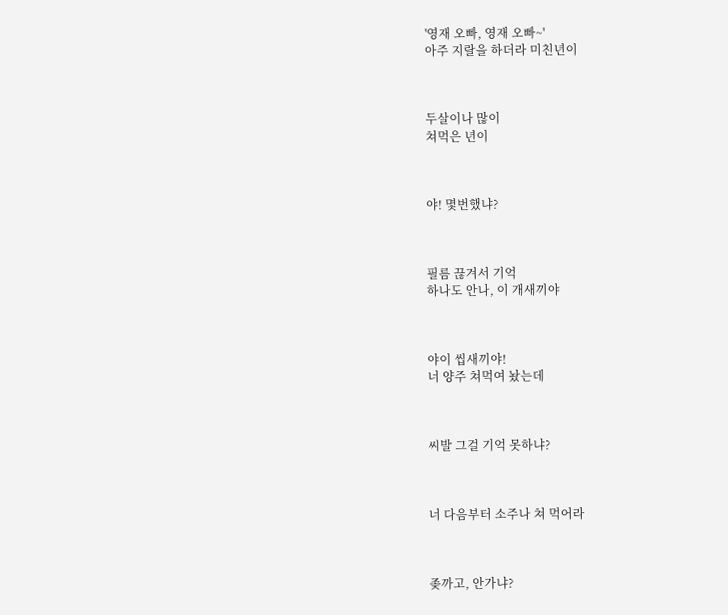'영재 오빠, 영재 오빠~'
아주 지랄을 하더라 미친년이



두살이나 많이
쳐먹은 년이



야! 몇번했냐?



필름 끊겨서 기억
하나도 안나, 이 개새끼야



야이 씹새끼야!
너 양주 쳐먹여 놨는데



씨발 그걸 기억 못하냐?



너 다음부터 소주나 쳐 먹어라



좆까고, 안가냐?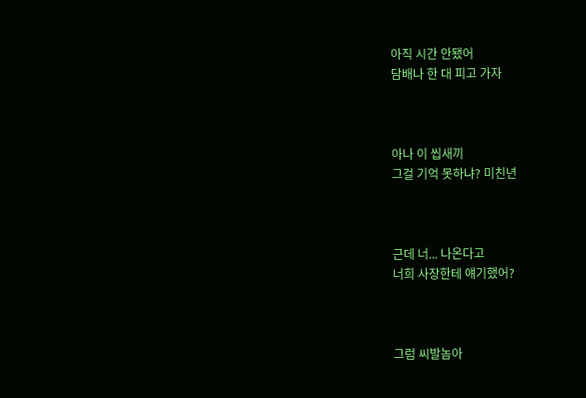아직 시간 안됐어
담배나 한 대 피고 가자



아나 이 씹새끼
그걸 기억 못하냐? 미친년



근데 너... 나온다고
너희 사장한테 얘기했어?



그럼 씨발놈아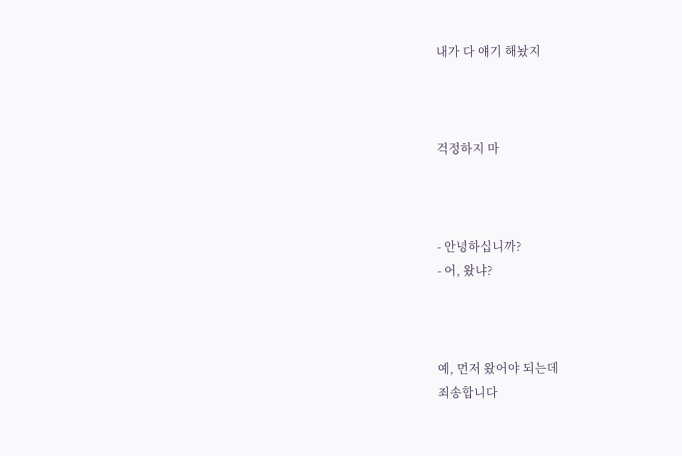내가 다 얘기 해놨지



걱정하지 마



- 안녕하십니까?
- 어, 왔냐?



예, 먼저 왔어야 되는데
죄송합니다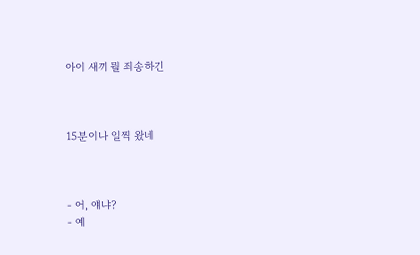아이 새끼 뭘 죄송하긴



15분이나 일찍 왔네



- 어, 얘냐?
- 예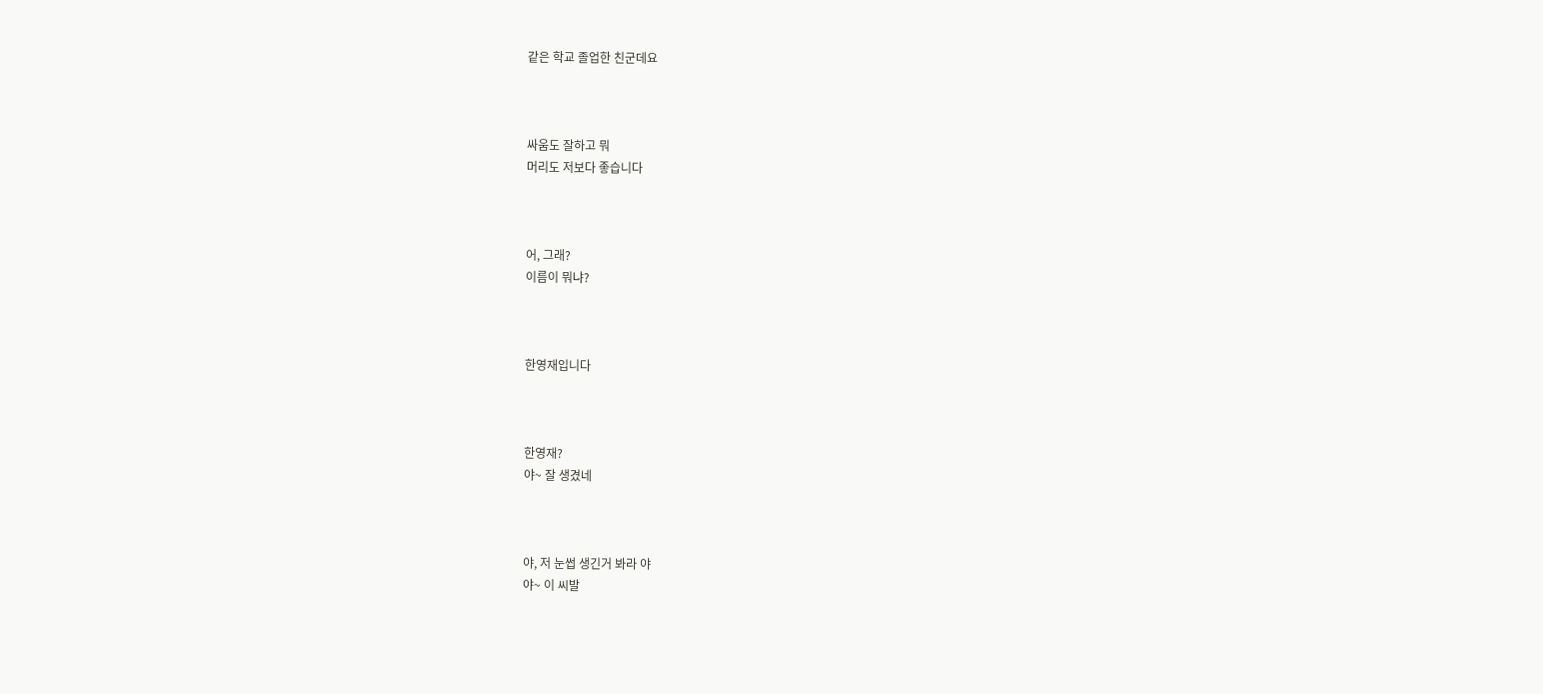같은 학교 졸업한 친군데요



싸움도 잘하고 뭐
머리도 저보다 좋습니다



어, 그래?
이름이 뭐냐?



한영재입니다



한영재?
야~ 잘 생겼네



야, 저 눈썹 생긴거 봐라 야
야~ 이 씨발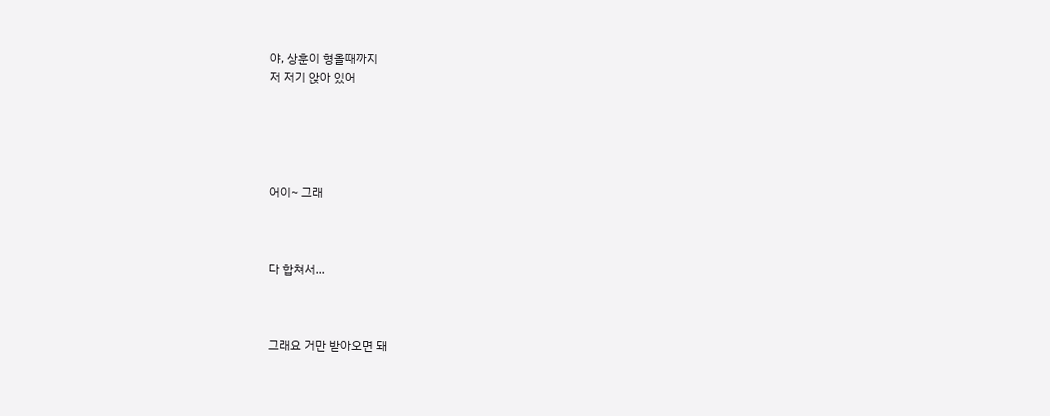야, 상훈이 형올때까지
저 저기 앉아 있어





어이~ 그래



다 합쳐서...



그래요 거만 받아오면 돼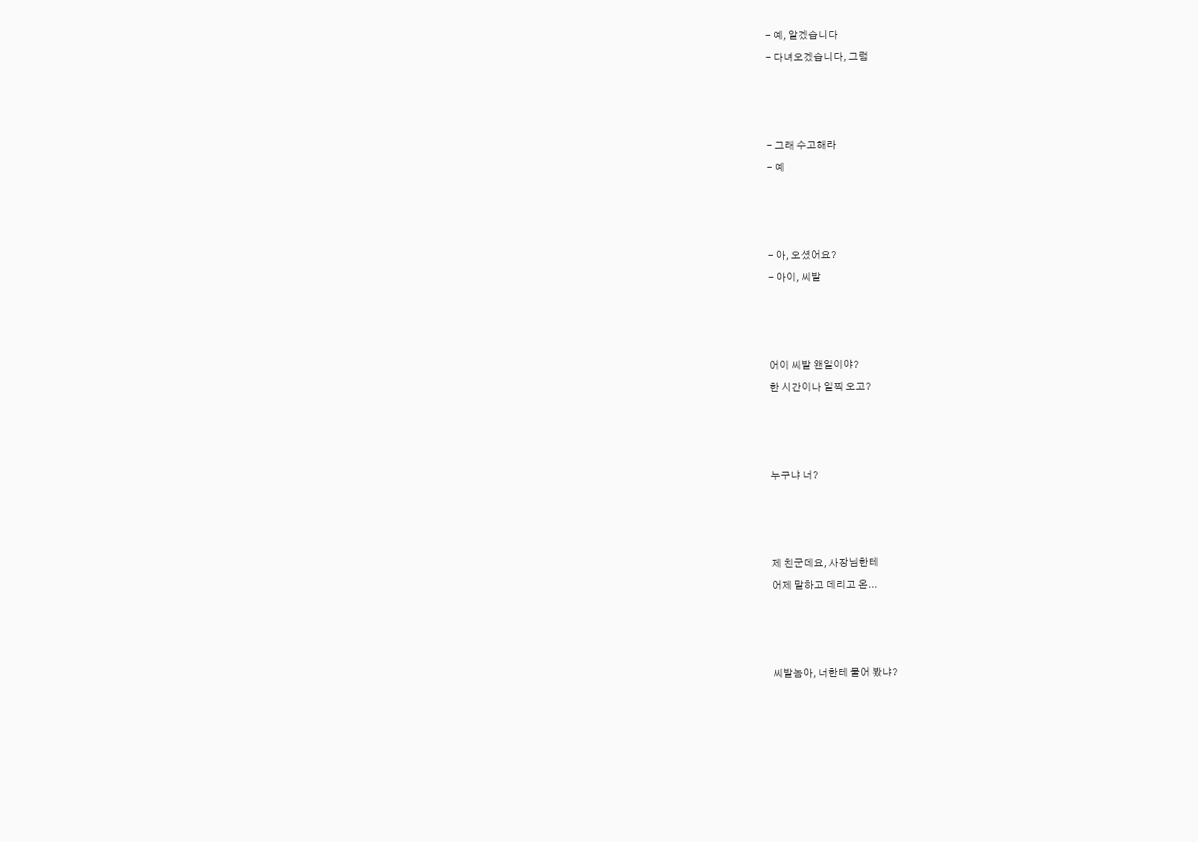- 예, 알겠습니다
- 다녀오겠습니다, 그럼



- 그래 수고해라
- 예



- 아, 오셨어요?
- 아이, 씨발



어이 씨발 왠일이야?
한 시간이나 일찍 오고?



누구냐 너?



제 친군데요, 사장님한테
어제 말하고 데리고 온...



씨발놈아, 너한테 물어 봤냐?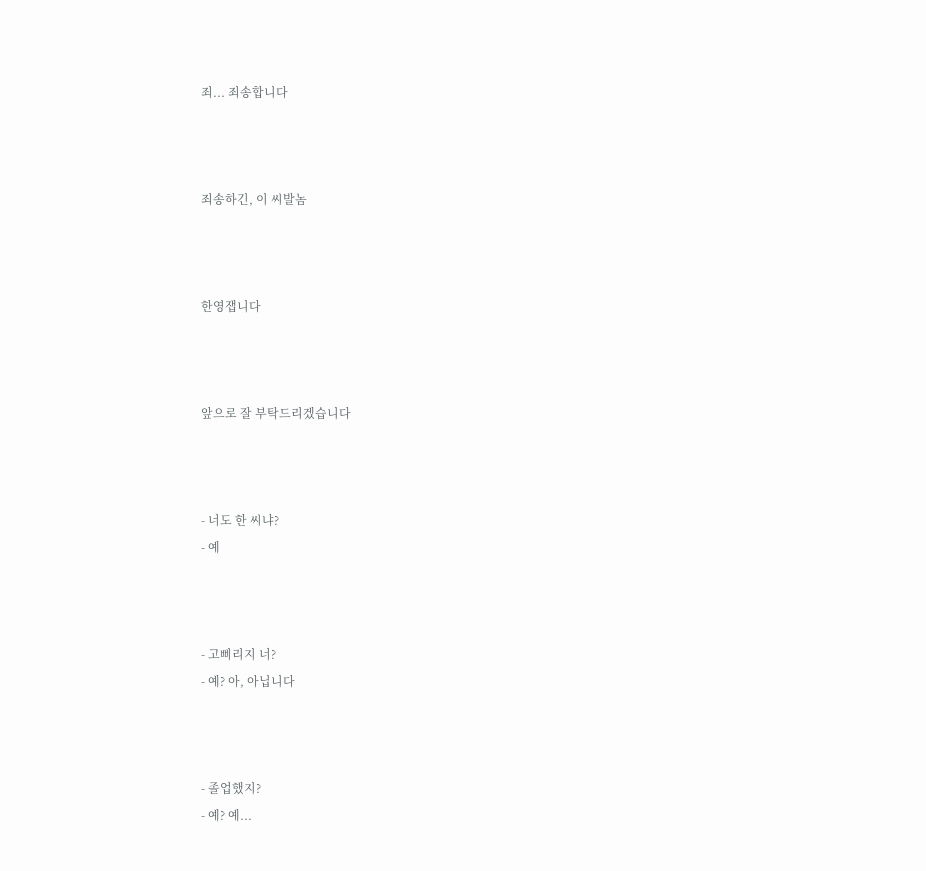죄... 죄송합니다



죄송하긴, 이 씨발놈



한영잽니다



앞으로 잘 부탁드리겠습니다



- 너도 한 씨냐?
- 예



- 고삐리지 너?
- 예? 아, 아닙니다



- 졸업했지?
- 예? 예...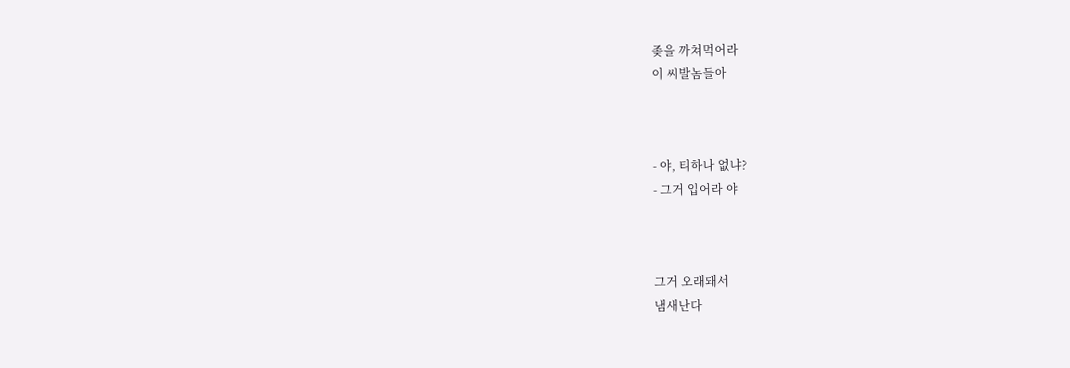좆을 까쳐먹어라
이 씨발놈들아



- 야, 티하나 없냐?
- 그거 입어라 야



그거 오래돼서
냄새난다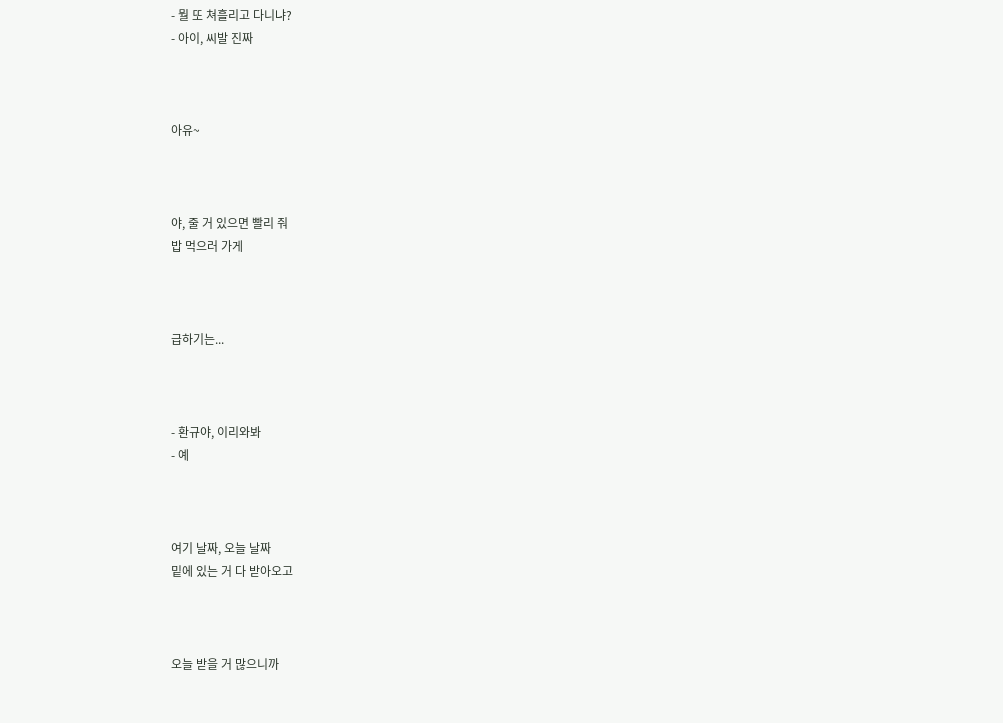- 뭘 또 쳐흘리고 다니냐?
- 아이, 씨발 진짜



아유~



야, 줄 거 있으면 빨리 줘
밥 먹으러 가게



급하기는...



- 환규야, 이리와봐
- 예



여기 날짜, 오늘 날짜
밑에 있는 거 다 받아오고



오늘 받을 거 많으니까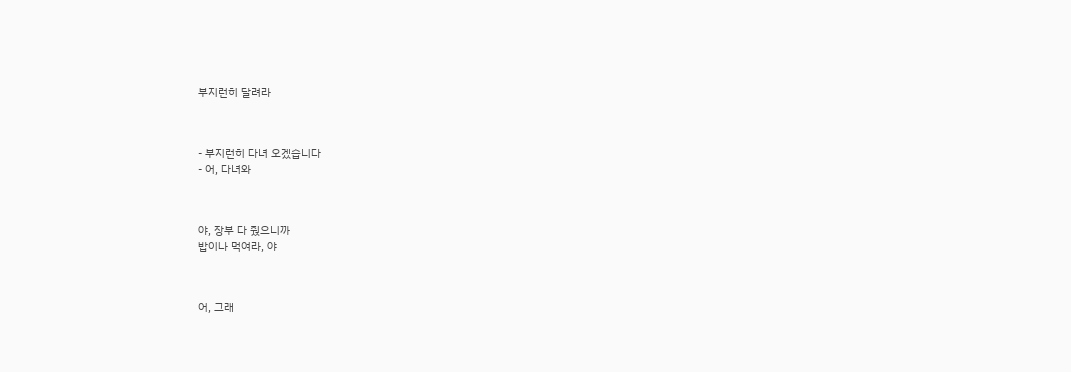부지런히 달려라



- 부지런히 다녀 오겠습니다
- 어, 다녀와



야, 장부 다 줬으니까
밥이나 먹여라, 야



어, 그래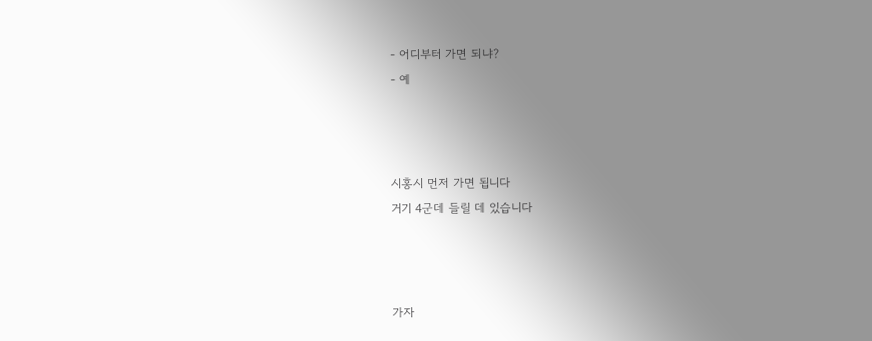- 어디부터 가면 되냐?
- 예



시홍시 먼저 가면 됩니다
거기 4군데 들릴 데 있습니다



가자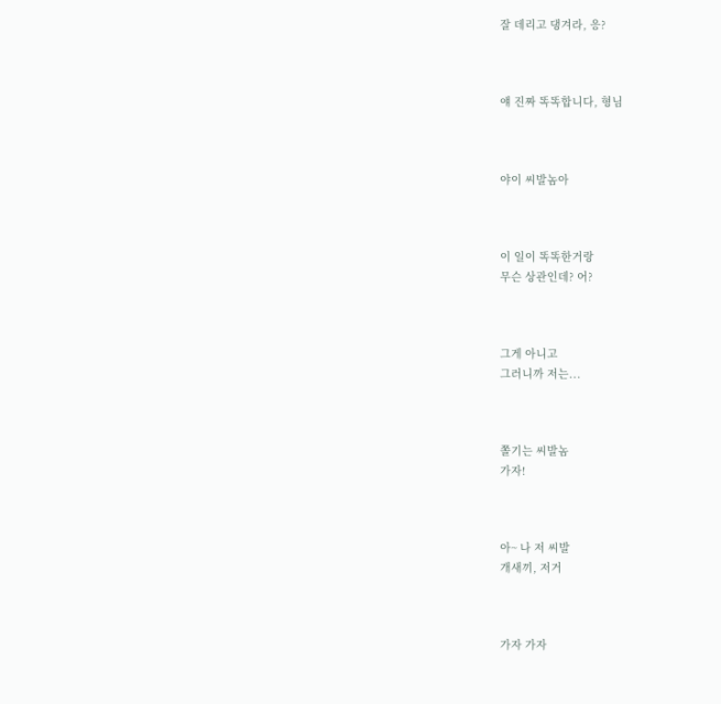잘 데리고 댕겨라, 응?



얘 진짜 똑똑합니다, 형님



야이 씨발놈아



이 일이 똑똑한거랑
무슨 상관인데? 어?



그게 아니고
그러니까 저는...



쫄기는 씨발놈
가자!



아~ 나 저 씨발
개새끼, 저거



가자 가자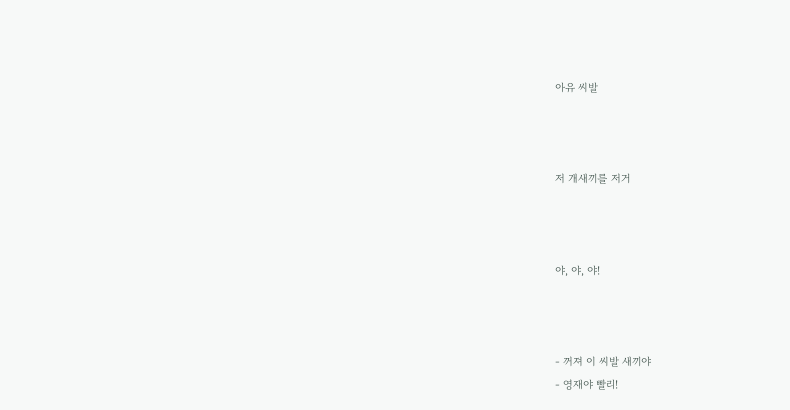아유 씨발



저 개새끼를 저거



야, 야, 야!



- 꺼져 이 씨발 새끼야
- 영재야 빨리!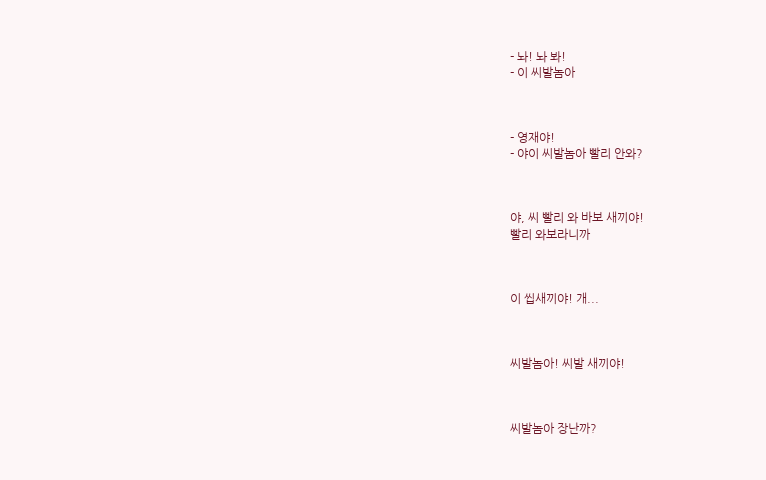- 놔! 놔 봐!
- 이 씨발놈아



- 영재야!
- 야이 씨발놈아 빨리 안와?



야, 씨 빨리 와 바보 새끼야!
빨리 와보라니까



이 씹새끼야! 개...



씨발놈아! 씨발 새끼야!



씨발놈아 장난까?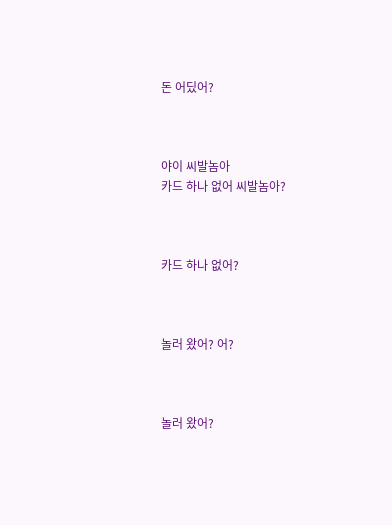돈 어딨어?



야이 씨발놈아
카드 하나 없어 씨발놈아?



카드 하나 없어?



놀러 왔어? 어?



놀러 왔어?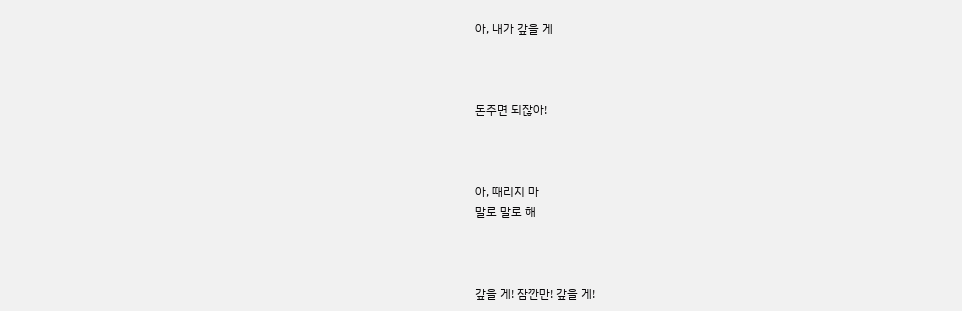아, 내가 갚을 게



돈주면 되잖아!



아, 때리지 마
말로 말로 해



갚을 게! 잠깐만! 갚을 게!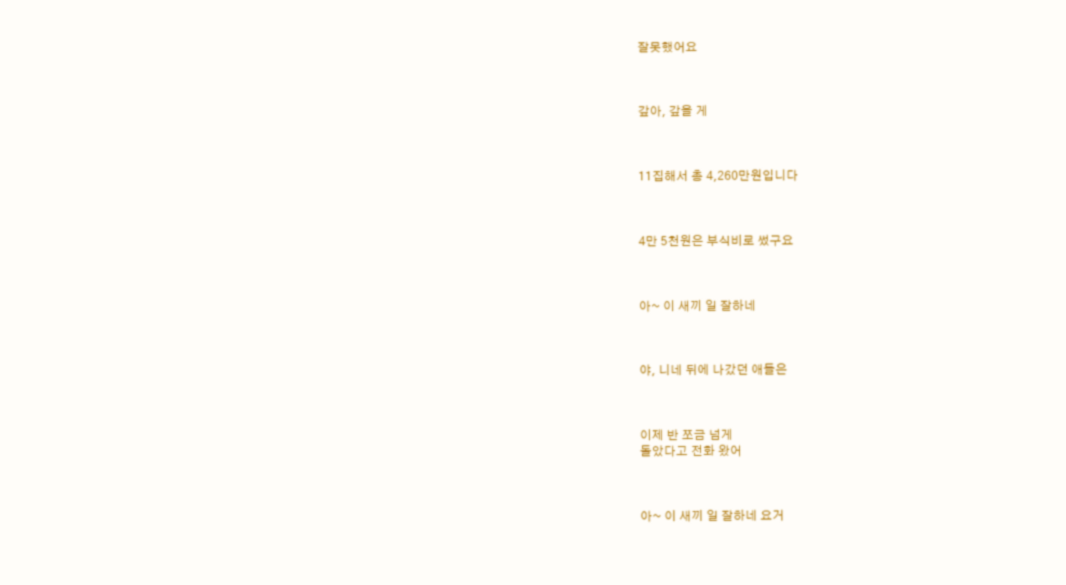잘못했어요



갚아, 갚을 게



11집해서 총 4,260만원입니다



4만 5천원은 부식비로 썼구요



아~ 이 새끼 일 잘하네



야, 니네 뒤에 나갔던 애들은



이제 반 쪼금 넘게
돌았다고 전화 왔어



아~ 이 새끼 일 잘하네 요거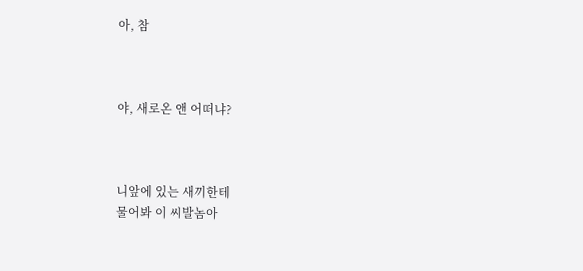아, 참



야, 새로온 앤 어떠냐?



니앞에 있는 새끼한테
물어봐 이 씨발놈아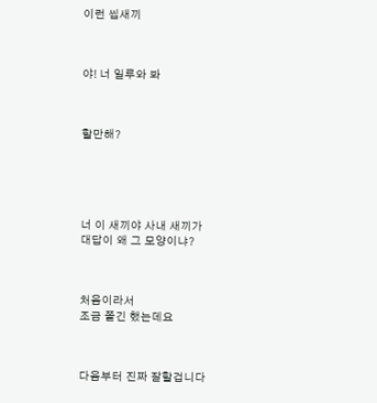이런 씹새끼



야! 너 일루와 봐



할만해?





너 이 새끼야 사내 새끼가
대답이 왜 그 모양이냐?



처음이라서
조금 쫄긴 했는데요



다음부터 진짜 잘할겁니다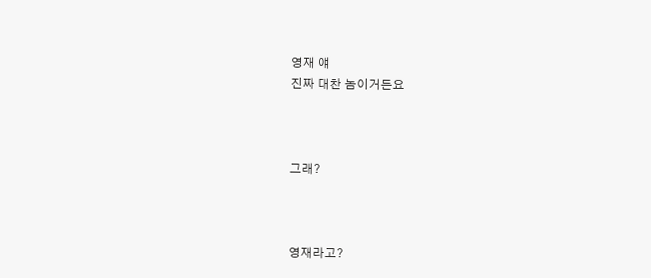영재 얘
진짜 대찬 놈이거든요



그래?



영재라고?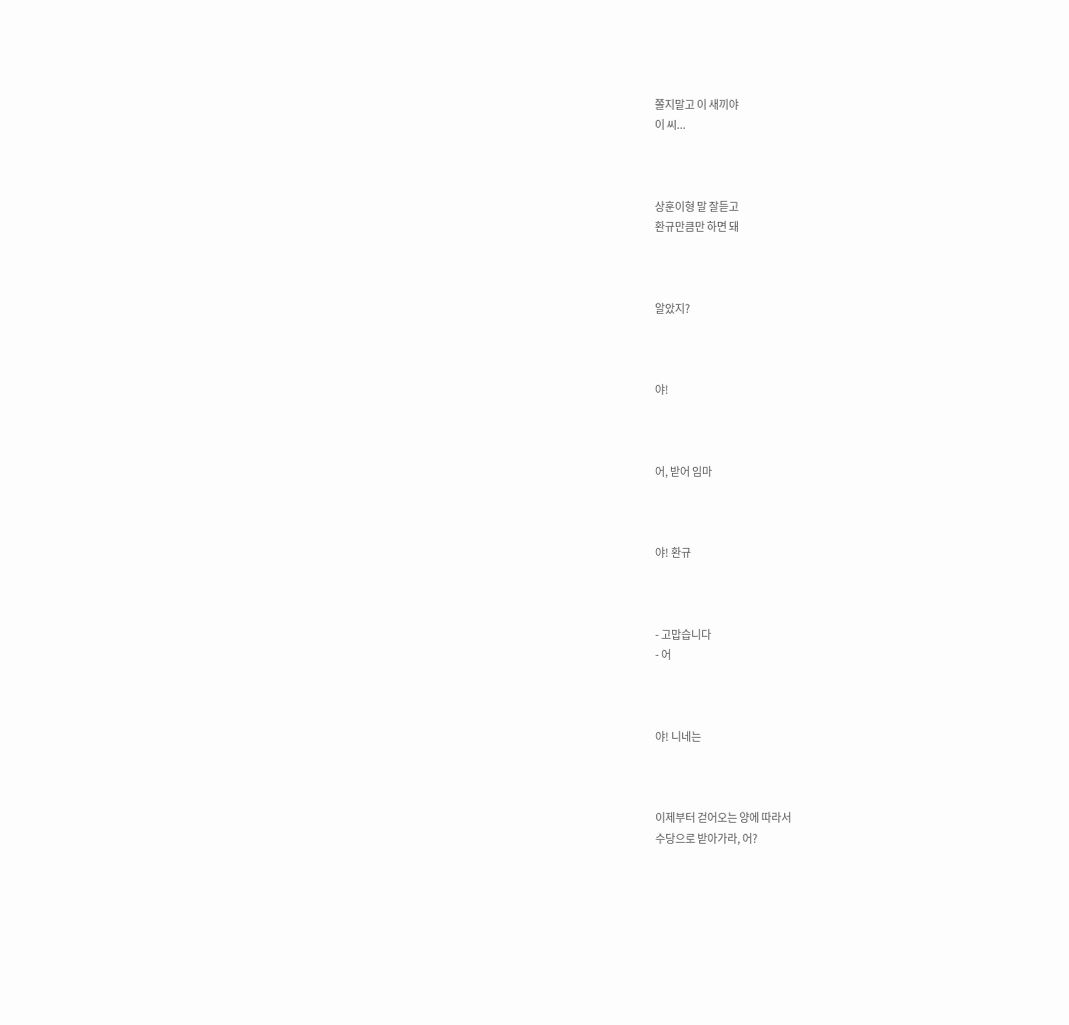쫄지말고 이 새끼야
이 씨...



상훈이형 말 잘듣고
환규만큼만 하면 돼



알았지?



야!



어, 받어 임마



야! 환규



- 고맙습니다
- 어



야! 니네는



이제부터 걷어오는 양에 따라서
수당으로 받아가라, 어?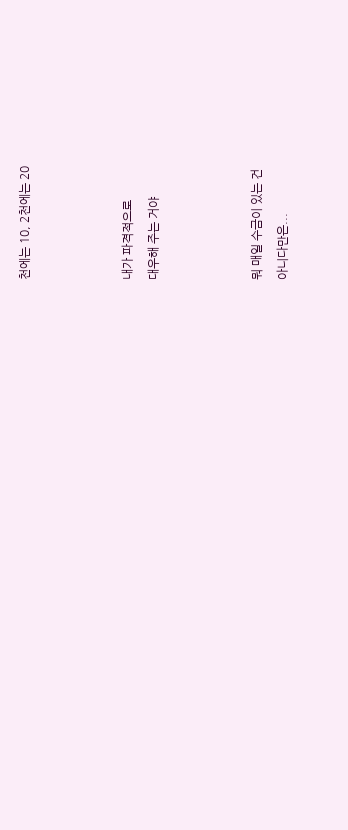천에는 10, 2천에는 20



내가 파격적으로
대우해 주는 거야



뭐 매일 수금이 있는 건
아니다만은...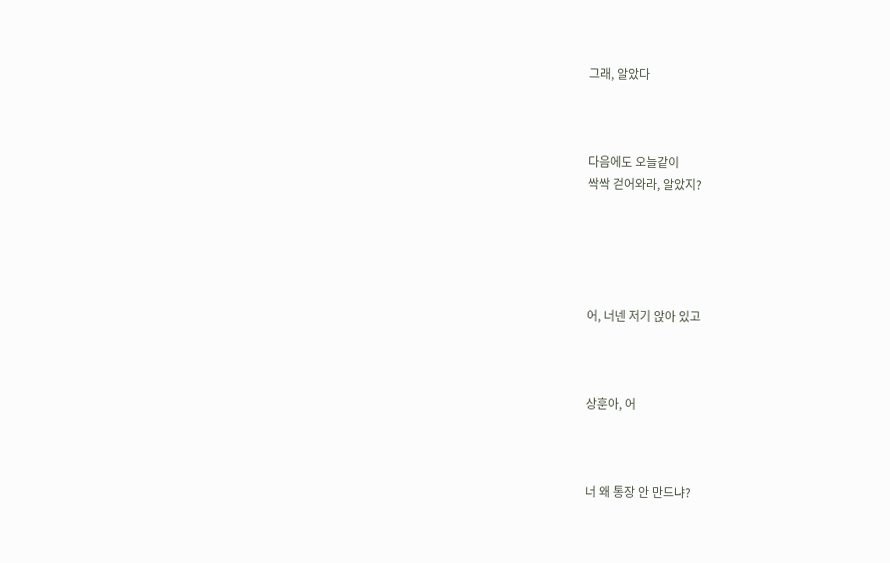그래, 알았다



다음에도 오늘같이
싹싹 걷어와라, 알았지?





어, 너넨 저기 앉아 있고



상훈아, 어



너 왜 통장 안 만드냐?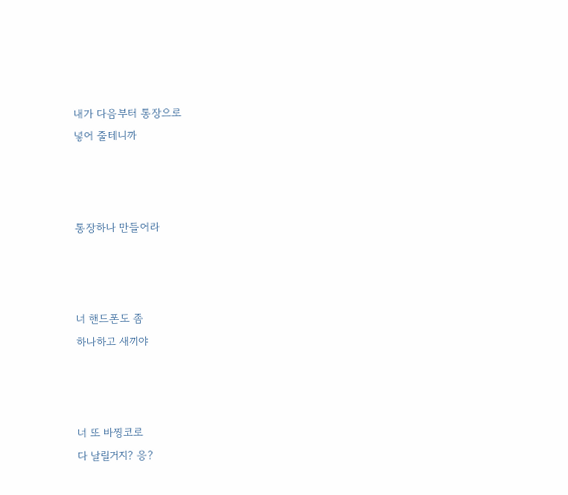내가 다음부터 통장으로
넣어 줄테니까



통장하나 만들어라



너 핸드폰도 좀
하나하고 새끼야



너 또 바찡코로
다 날릴거지? 응?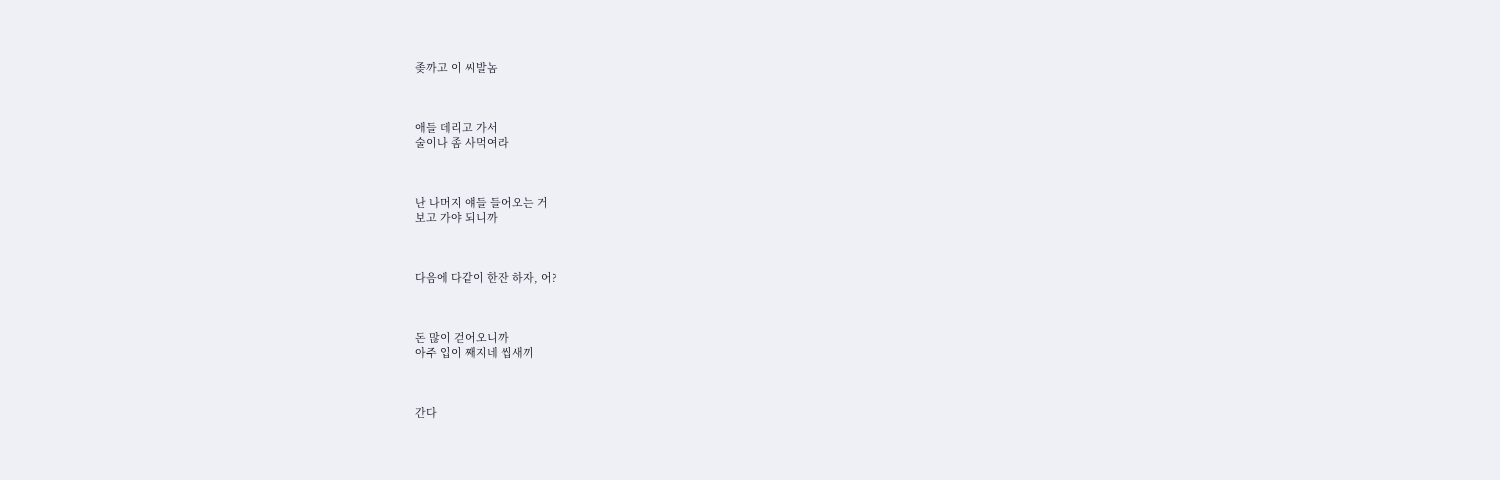좆까고 이 씨발놈



애들 데리고 가서
술이나 좀 사먹여라



난 나머지 얘들 들어오는 거
보고 가야 되니까



다음에 다같이 한잔 하자, 어?



돈 많이 걷어오니까
아주 입이 째지네 씹새끼



간다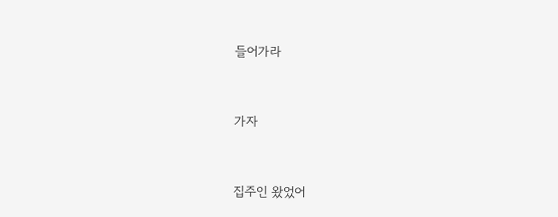들어가라



가자



집주인 왔었어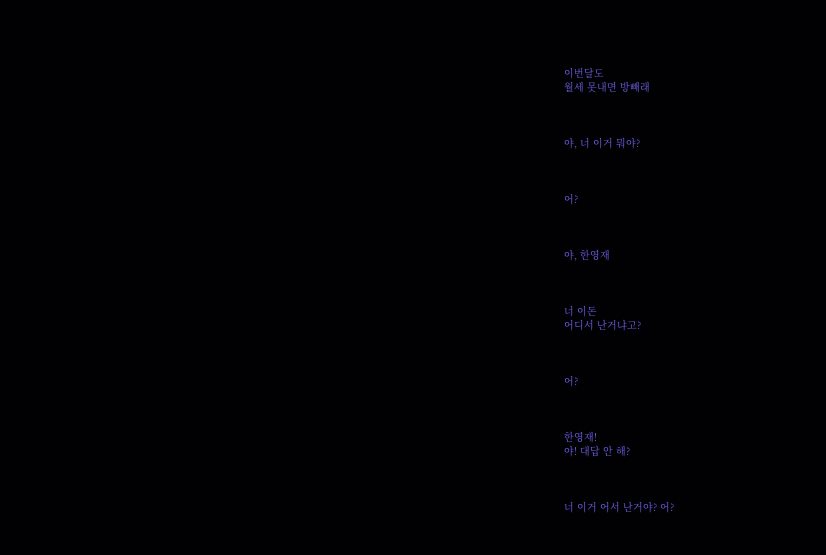이번달도
월세 못내면 방빼래



야, 너 이거 뭐야?



어?



야, 한영재



너 이돈
어디서 난거냐고?



어?



한영재!
야! 대답 안 해?



너 이거 어서 난거야? 어?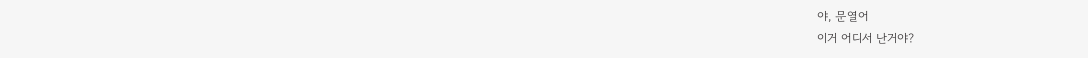야, 문열어
이거 어디서 난거야?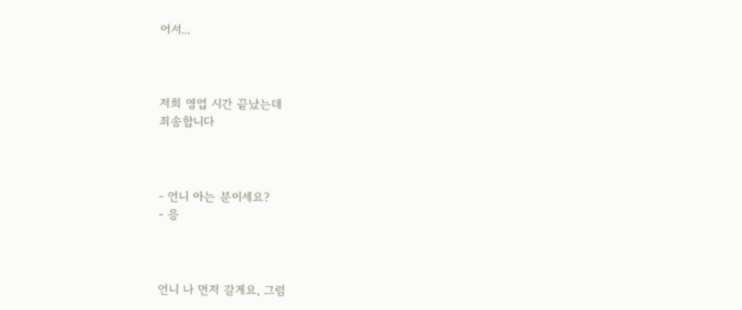어서...



저희 영업 시간 끝났는데
죄송합니다



- 언니 아는 분이세요?
- 응



언니 나 먼저 갈게요, 그럼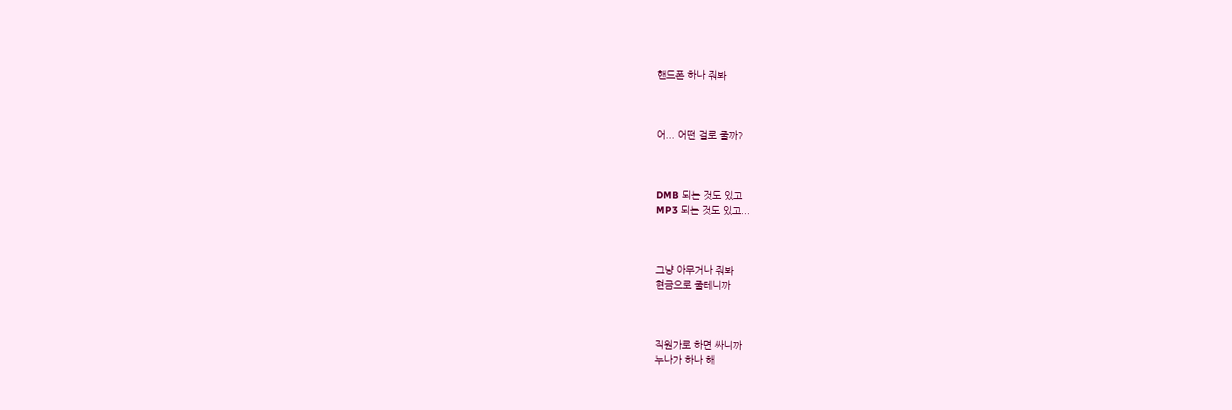핸드폰 하나 줘봐



어... 어떤 걸로 줄까?



DMB 되는 것도 있고
MP3 되는 것도 있고...



그냥 아무거나 줘봐
현금으로 줄테니까



직원가로 하면 싸니까
누나가 하나 해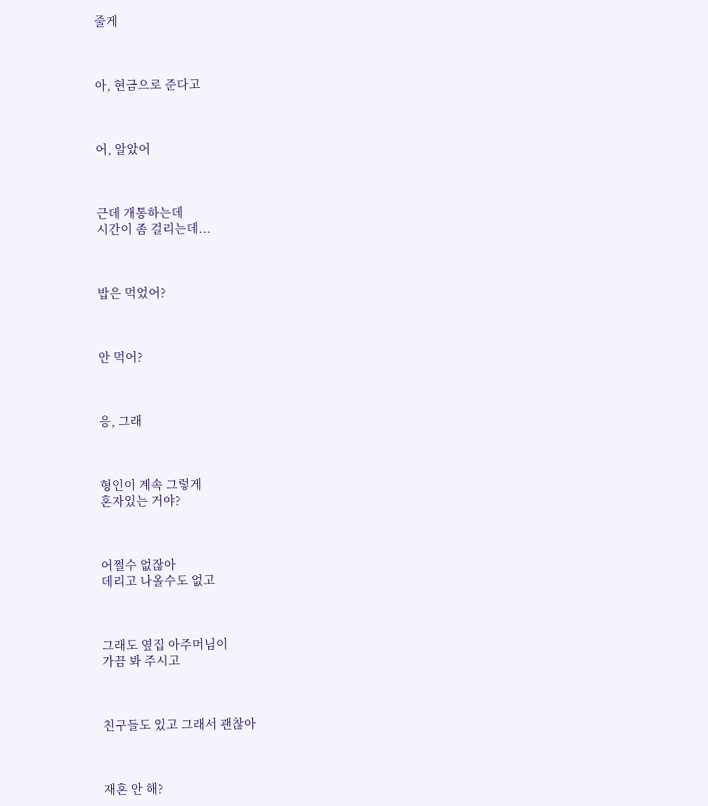줄게



아, 현금으로 준다고



어, 알았어



근데 개통하는데
시간이 좀 걸리는데...



밥은 먹었어?



안 먹어?



응, 그래



형인이 계속 그렇게
혼자있는 거야?



어쩔수 없잖아
데리고 나올수도 없고



그래도 옆집 아주머님이
가끔 봐 주시고



친구들도 있고 그래서 괜찮아



재혼 안 해?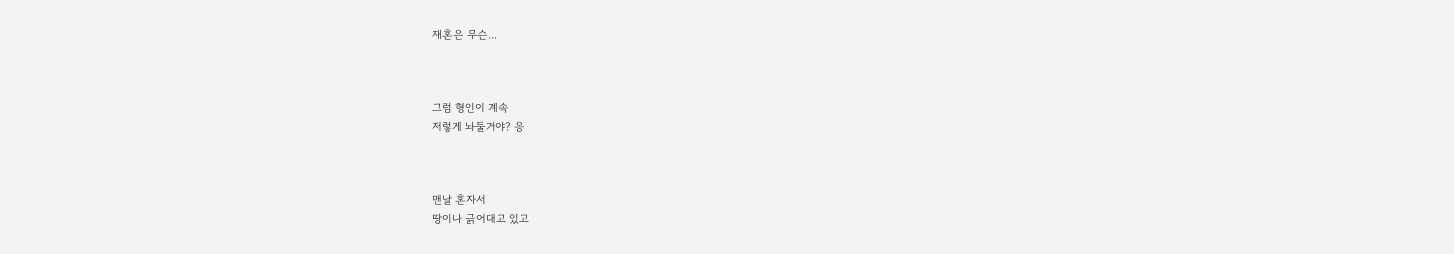재혼은 무슨...



그럼 형인이 계속
저렇게 놔둘거야? 응



맨날 혼자서
땅이나 긁어대고 있고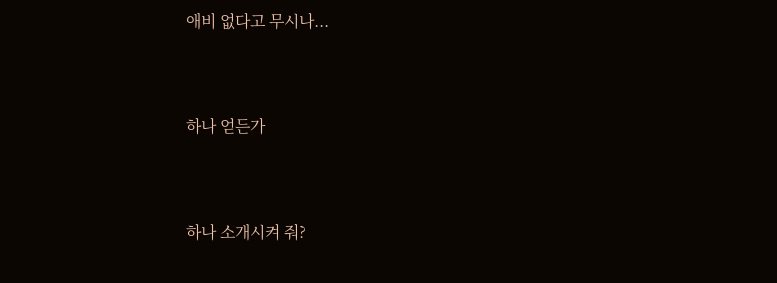애비 없다고 무시나...



하나 얻든가



하나 소개시켜 줘?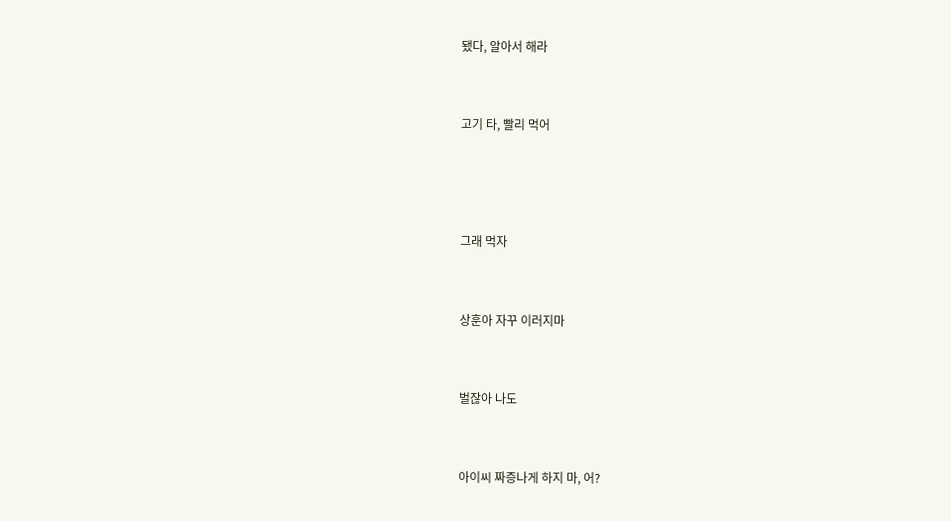됐다, 알아서 해라



고기 타, 빨리 먹어





그래 먹자



상훈아 자꾸 이러지마



벌잖아 나도



아이씨 짜증나게 하지 마, 어?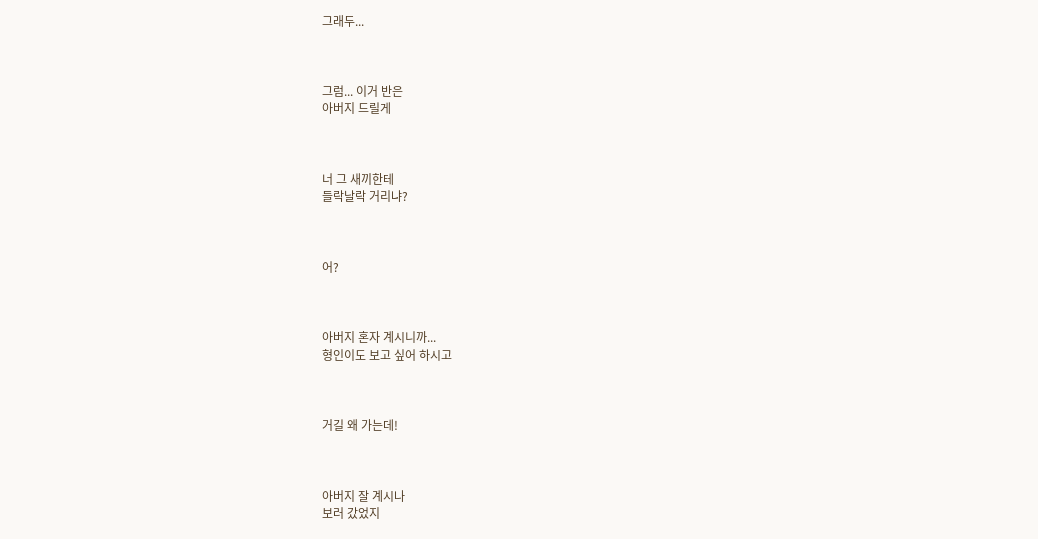그래두...



그럼... 이거 반은
아버지 드릴게



너 그 새끼한테
들락날락 거리냐?



어?



아버지 혼자 계시니까...
형인이도 보고 싶어 하시고



거길 왜 가는데!



아버지 잘 계시나
보러 갔었지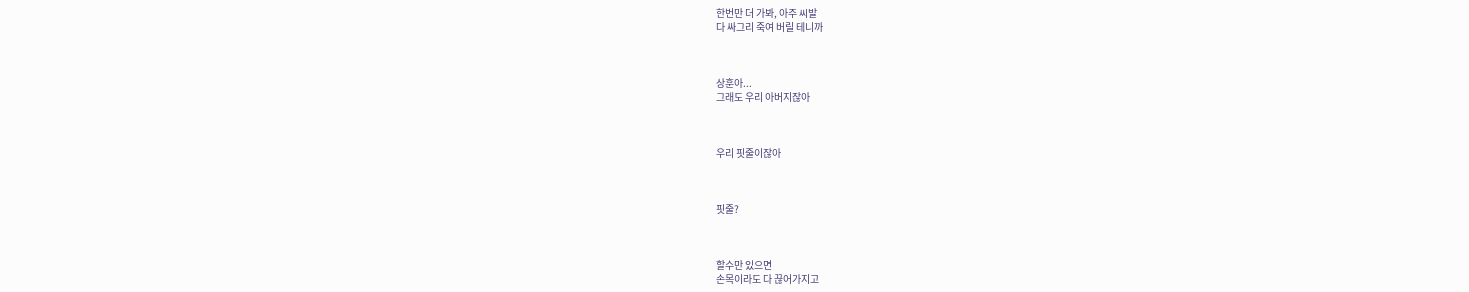한번만 더 가봐, 아주 씨발
다 싸그리 죽여 버릴 테니까



상훈아...
그래도 우리 아버지잖아



우리 핏줄이잖아



핏줄?



할수만 있으면
손목이라도 다 끊어가지고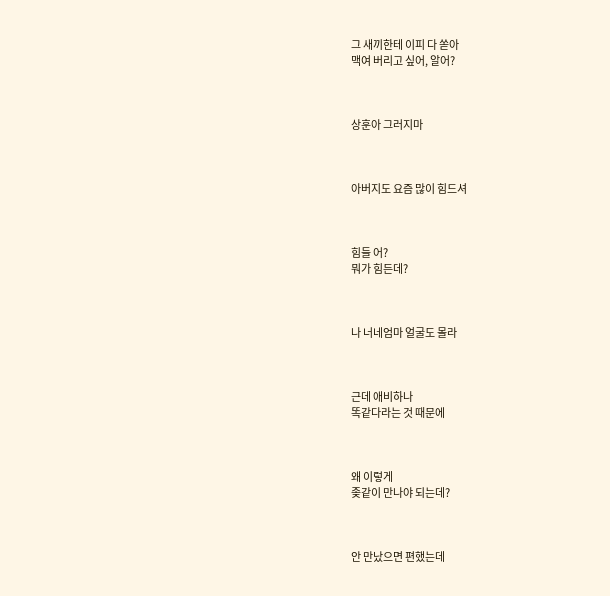그 새끼한테 이피 다 쏟아
맥여 버리고 싶어, 알어?



상훈아 그러지마



아버지도 요즘 많이 힘드셔



힘들 어?
뭐가 힘든데?



나 너네엄마 얼굴도 몰라



근데 애비하나
똑같다라는 것 때문에



왜 이렇게
좆같이 만나야 되는데?



안 만났으면 편했는데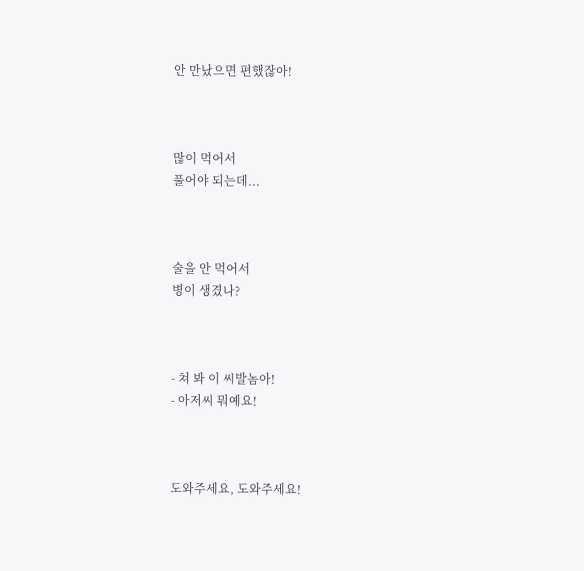안 만났으면 편했잖아!



많이 먹어서
풀어야 되는데...



술을 안 먹어서
병이 생겼나?



- 쳐 봐 이 씨발놈아!
- 아저씨 뭐예요!



도와주세요, 도와주세요!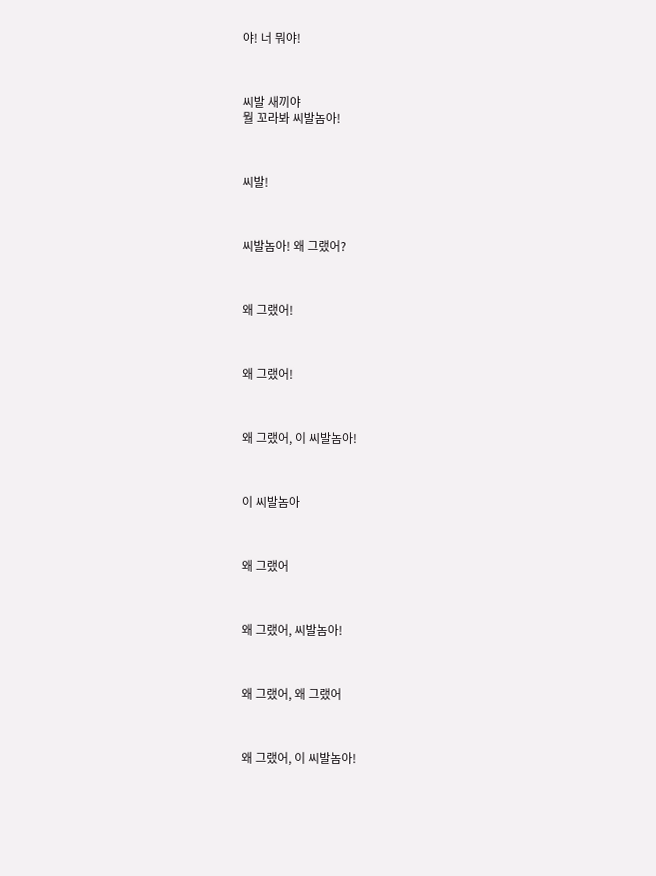야! 너 뭐야!



씨발 새끼야
뭘 꼬라봐 씨발놈아!



씨발!



씨발놈아! 왜 그랬어?



왜 그랬어!



왜 그랬어!



왜 그랬어, 이 씨발놈아!



이 씨발놈아



왜 그랬어



왜 그랬어, 씨발놈아!



왜 그랬어, 왜 그랬어



왜 그랬어, 이 씨발놈아!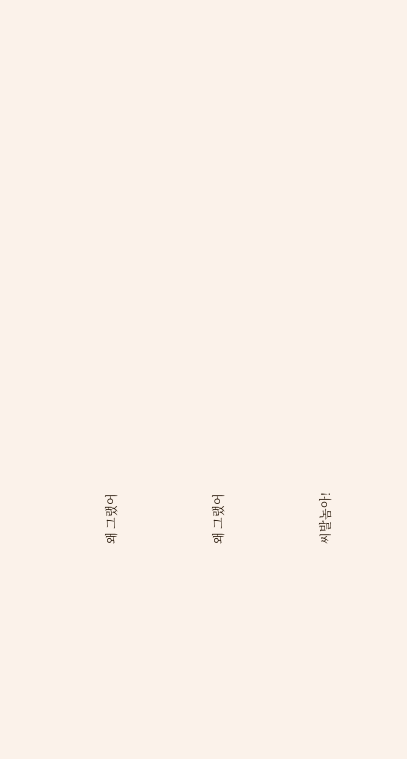왜 그랬어



왜 그랬어



씨발놈아!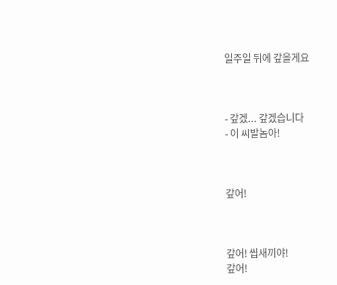일주일 뒤에 갚을게요



- 갚겠... 갚겠습니다
- 이 씨발놈아!



갚어!



갚어! 씹새끼야!
갚어!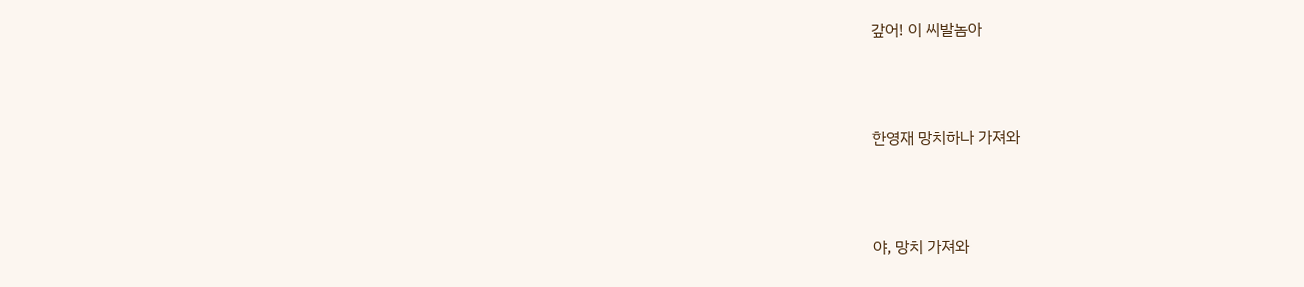갚어! 이 씨발놈아



한영재 망치하나 가져와



야, 망치 가져와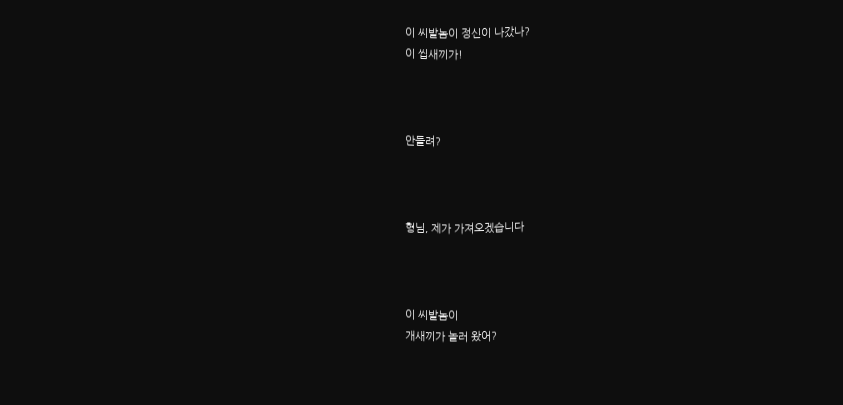이 씨발놈이 정신이 나갔나?
이 씹새끼가!



안들려?



형님, 제가 가져오겠습니다



이 씨발놈이
개새끼가 놀러 왔어?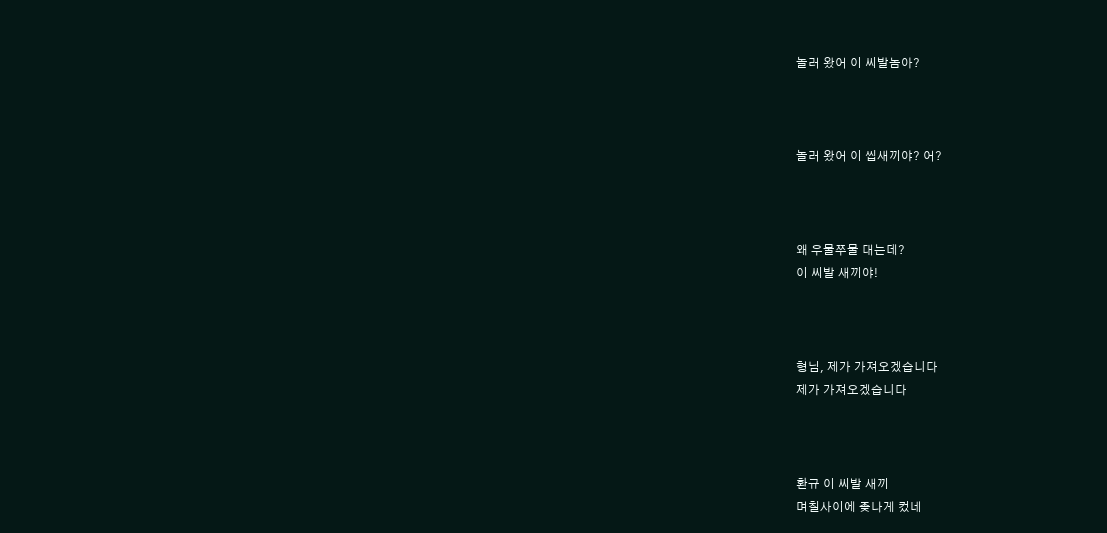놀러 왔어 이 씨발놈아?



놀러 왔어 이 씹새끼야? 어?



왜 우물쭈물 대는데?
이 씨발 새끼야!



형님, 제가 가져오겠습니다
제가 가져오겠습니다



환규 이 씨발 새끼
며칠사이에 좆나게 컸네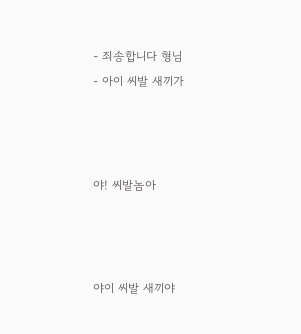- 죄송합니다 형님
- 아이 씨발 새끼가



야! 씨발놈아



야이 씨발 새끼야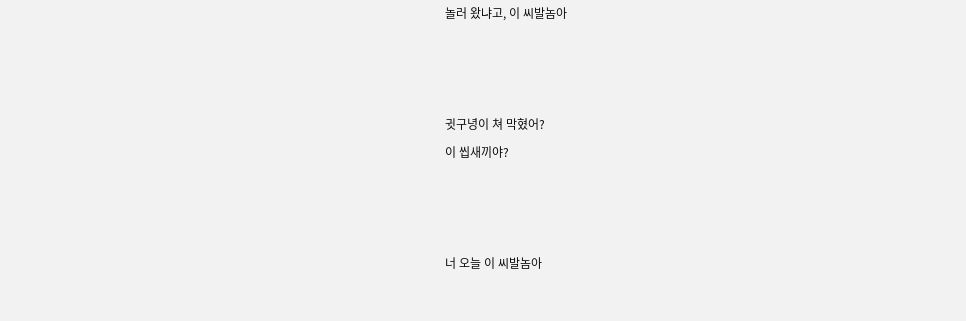놀러 왔냐고, 이 씨발놈아



귓구녕이 쳐 막혔어?
이 씹새끼야?



너 오늘 이 씨발놈아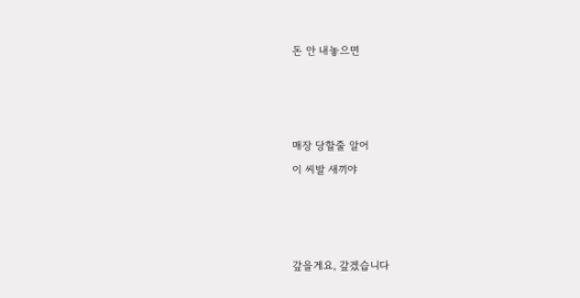돈 안 내놓으면



매장 당할줄 알어
이 씨발 새끼야



갚을게요, 갚겠습니다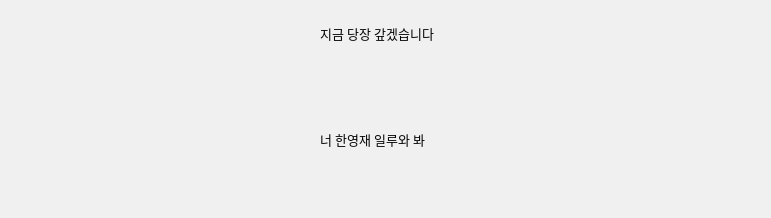지금 당장 갚겠습니다



너 한영재 일루와 봐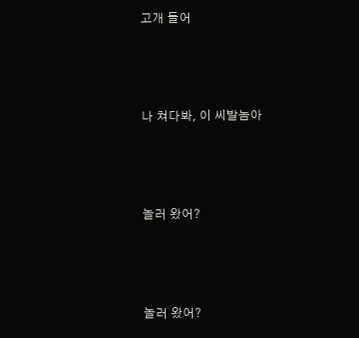고개 들어



나 쳐다봐, 이 씨발놈아



놀러 왔어?



놀러 왔어?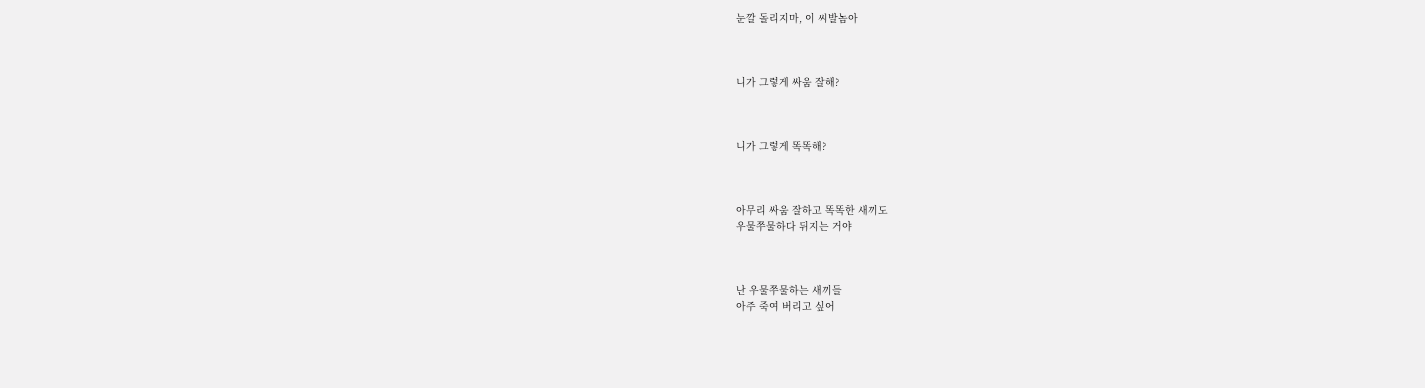눈깔 돌리지마, 이 씨발놈아



니가 그렇게 싸움 잘해?



니가 그렇게 똑똑해?



아무리 싸움 잘하고 똑똑한 새끼도
우물쭈물하다 뒤지는 거야



난 우물쭈물하는 새끼들
아주 죽여 버리고 싶어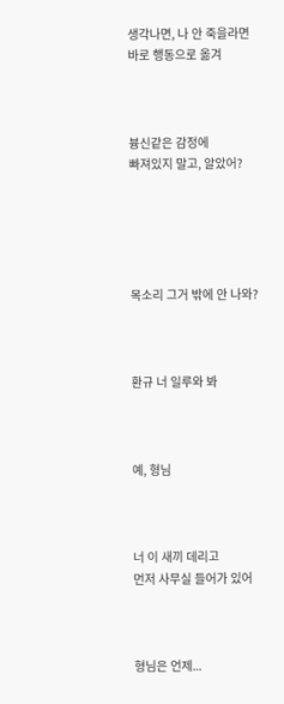생각나면, 나 안 죽을라면
바로 행동으로 옮겨



븅신같은 감정에
빠져있지 말고, 알았어?





목소리 그거 밖에 안 나와?



환규 너 일루와 봐



예, 형님



너 이 새끼 데리고
먼저 사무실 들어가 있어



형님은 언제...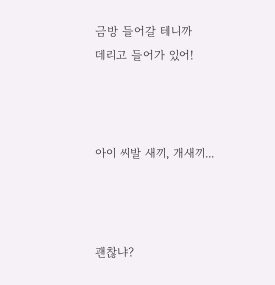금방 들어갈 테니까
데리고 들어가 있어!



아이 씨발 새끼, 개새끼...



괜찮냐?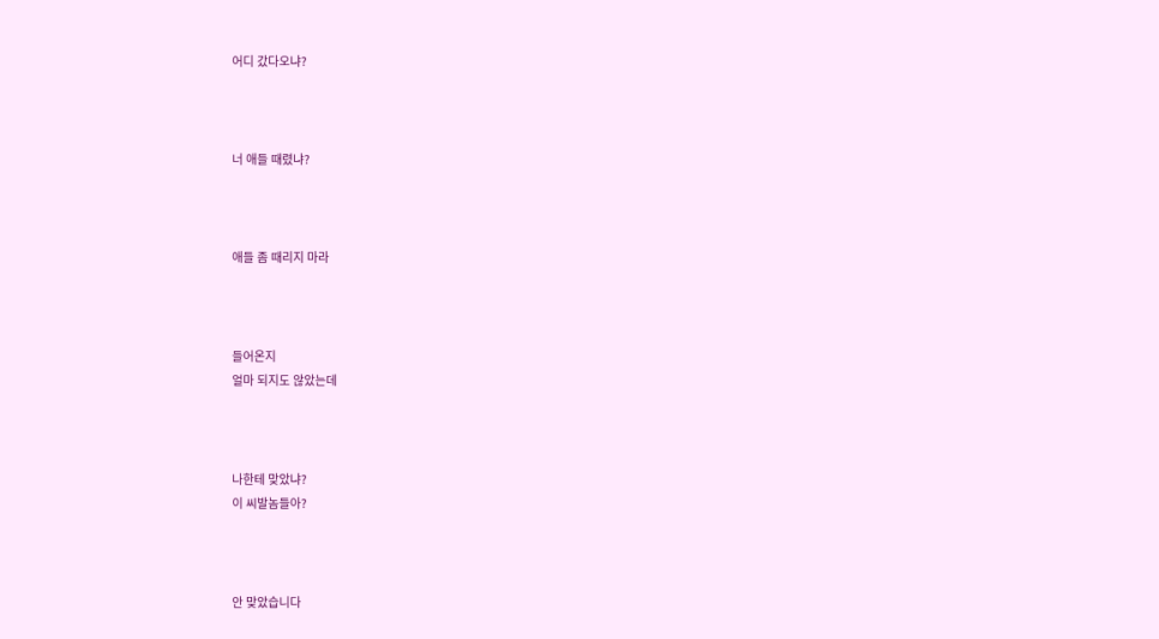어디 갔다오냐?



너 애들 때렸냐?



애들 좀 때리지 마라



들어온지
얼마 되지도 않았는데



나한테 맞았냐?
이 씨발놈들아?



안 맞았습니다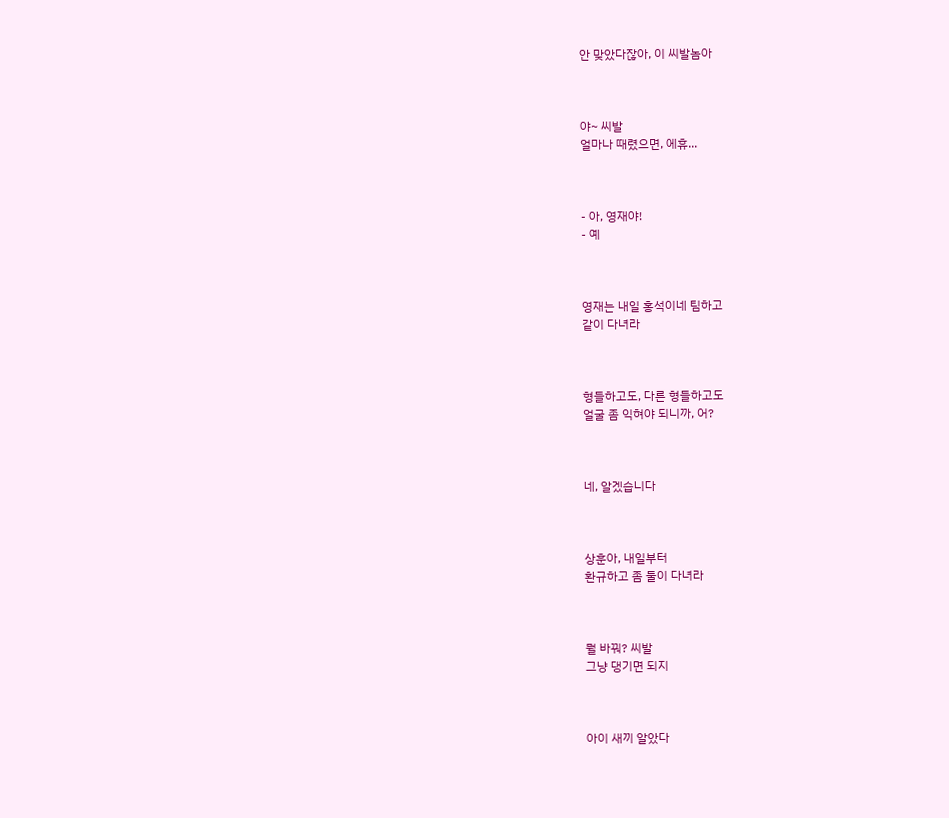안 맞았다잖아, 이 씨발놈아



야~ 씨발
얼마나 때렸으면, 에휴...



- 아, 영재야!
- 예



영재는 내일 홍석이네 팀하고
같이 다녀라



형들하고도, 다른 형들하고도
얼굴 좀 익혀야 되니까, 어?



네, 알겠습니다



상훈아, 내일부터
환규하고 좀 둘이 다녀라



뭘 바꿔? 씨발
그냥 댕기면 되지



아이 새끼 알았다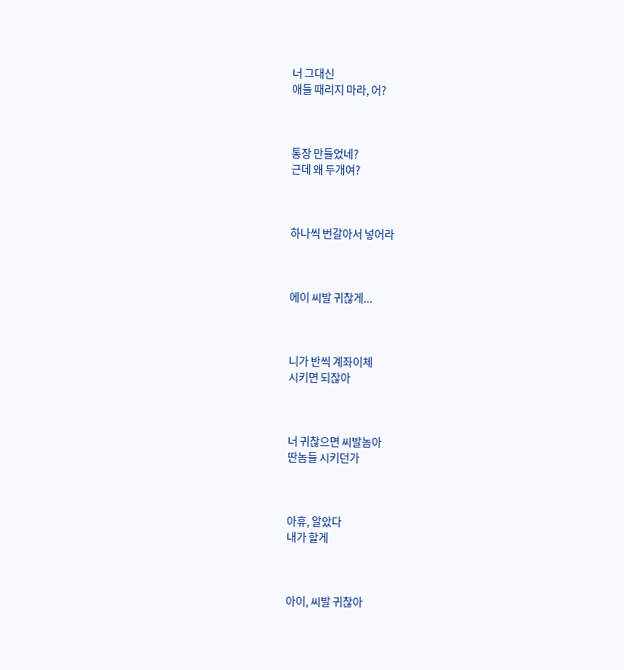너 그대신
애들 때리지 마라, 어?



통장 만들었네?
근데 왜 두개여?



하나씩 번갈아서 넣어라



에이 씨발 귀찮게...



니가 반씩 계좌이체
시키면 되잖아



너 귀찮으면 씨발놈아
딴놈들 시키던가



아휴, 알았다
내가 할게



아이, 씨발 귀찮아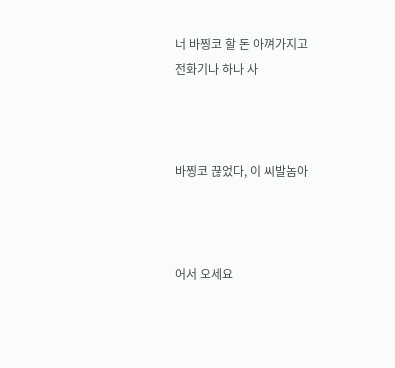너 바찡코 할 돈 아껴가지고
전화기나 하나 사



바찡코 끊었다, 이 씨발놈아



어서 오세요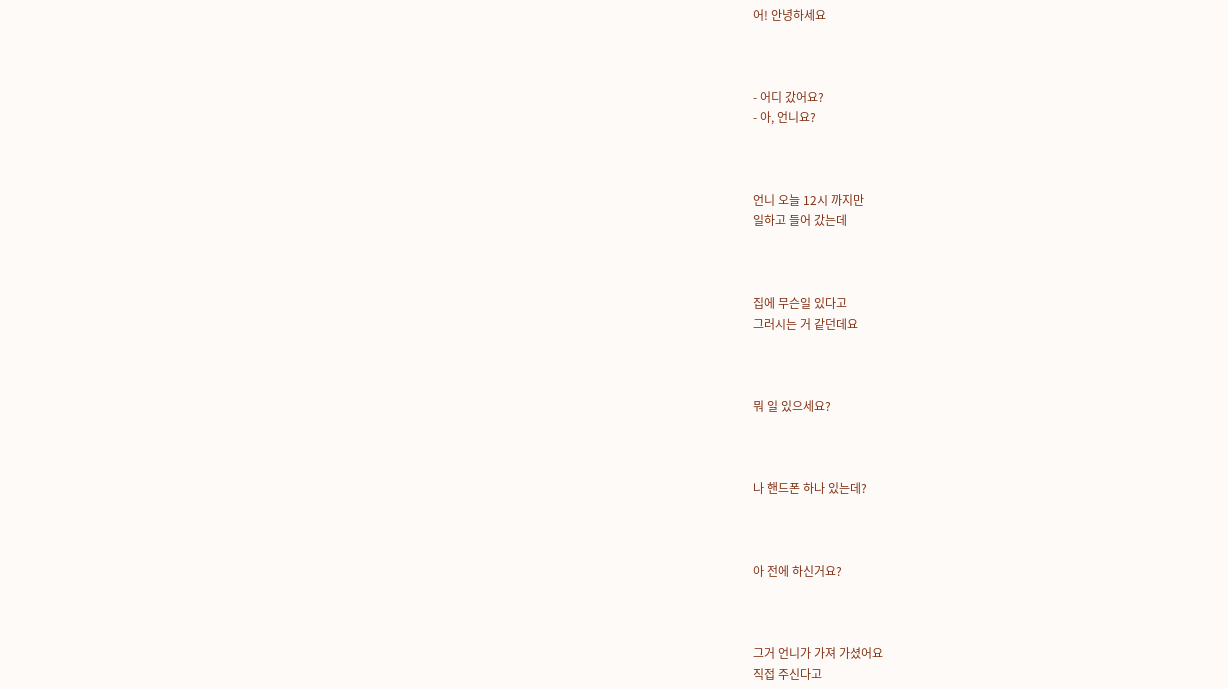어! 안녕하세요



- 어디 갔어요?
- 아, 언니요?



언니 오늘 12시 까지만
일하고 들어 갔는데



집에 무슨일 있다고
그러시는 거 같던데요



뭐 일 있으세요?



나 핸드폰 하나 있는데?



아 전에 하신거요?



그거 언니가 가져 가셨어요
직접 주신다고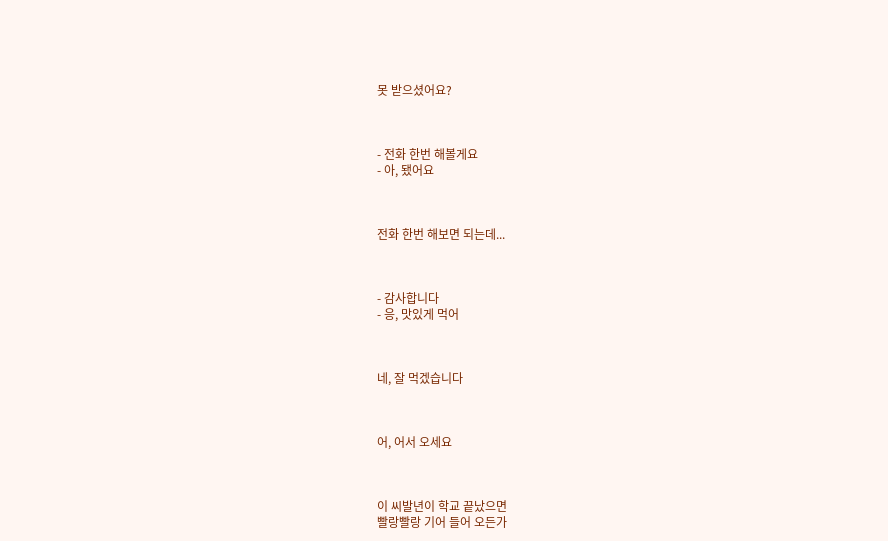못 받으셨어요?



- 전화 한번 해볼게요
- 아, 됐어요



전화 한번 해보면 되는데...



- 감사합니다
- 응, 맛있게 먹어



네, 잘 먹겠습니다



어, 어서 오세요



이 씨발년이 학교 끝났으면
빨랑빨랑 기어 들어 오든가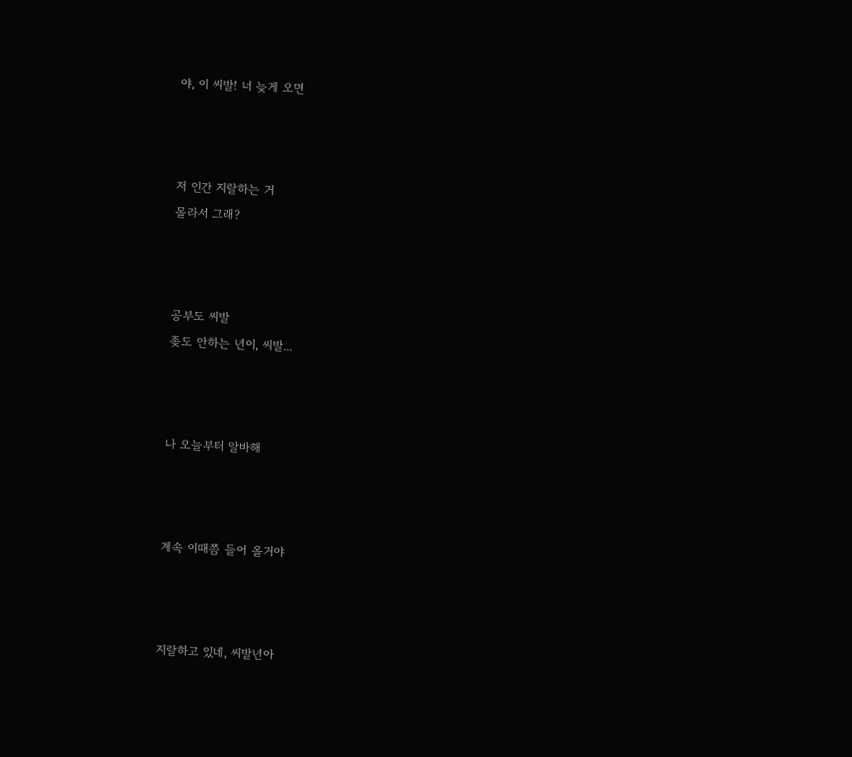야, 이 씨발! 너 늦게 오면



저 인간 지랄하는 거
몰라서 그래?



공부도 씨발
좆도 안하는 년이, 씨발...



나 오늘부터 알바해



계속 이때쯤 들어 올거야



지랄하고 있네, 씨발년아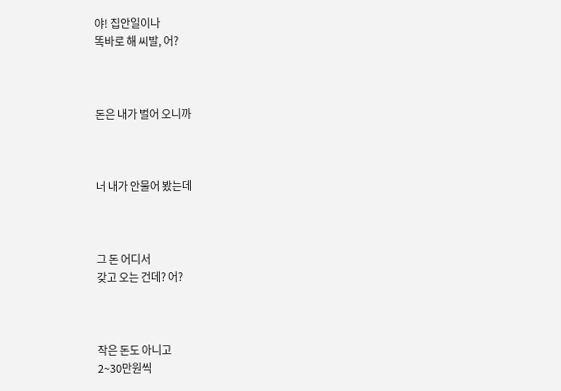야! 집안일이나
똑바로 해 씨발, 어?



돈은 내가 벌어 오니까



너 내가 안물어 봤는데



그 돈 어디서
갖고 오는 건데? 어?



작은 돈도 아니고
2~30만원씩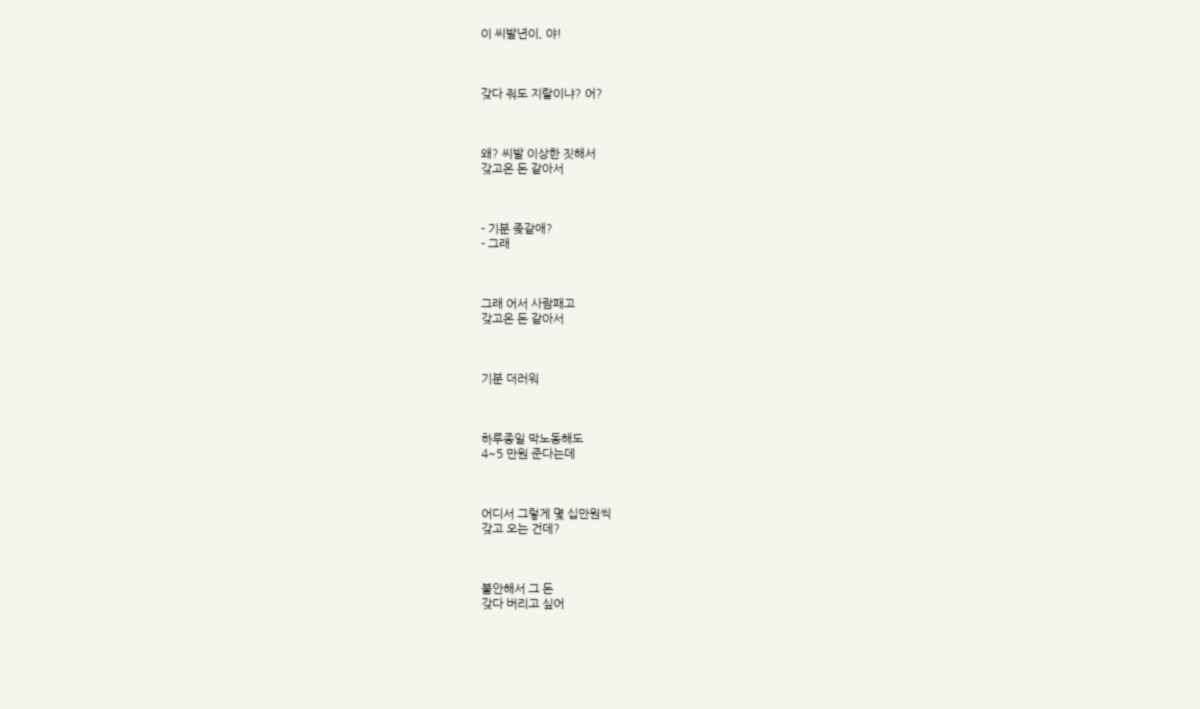이 씨발년이, 야!



갖다 줘도 지랄이냐? 어?



왜? 씨발 이상한 짓해서
갖고온 돈 같아서



- 기분 좆같애?
- 그래



그래 어서 사람패고
갖고온 돈 같아서



기분 더러워



하루종일 막노동해도
4~5 만원 준다는데



어디서 그렇게 몇 십만원씩
갖고 오는 건데?



불안해서 그 돈
갖다 버리고 싶어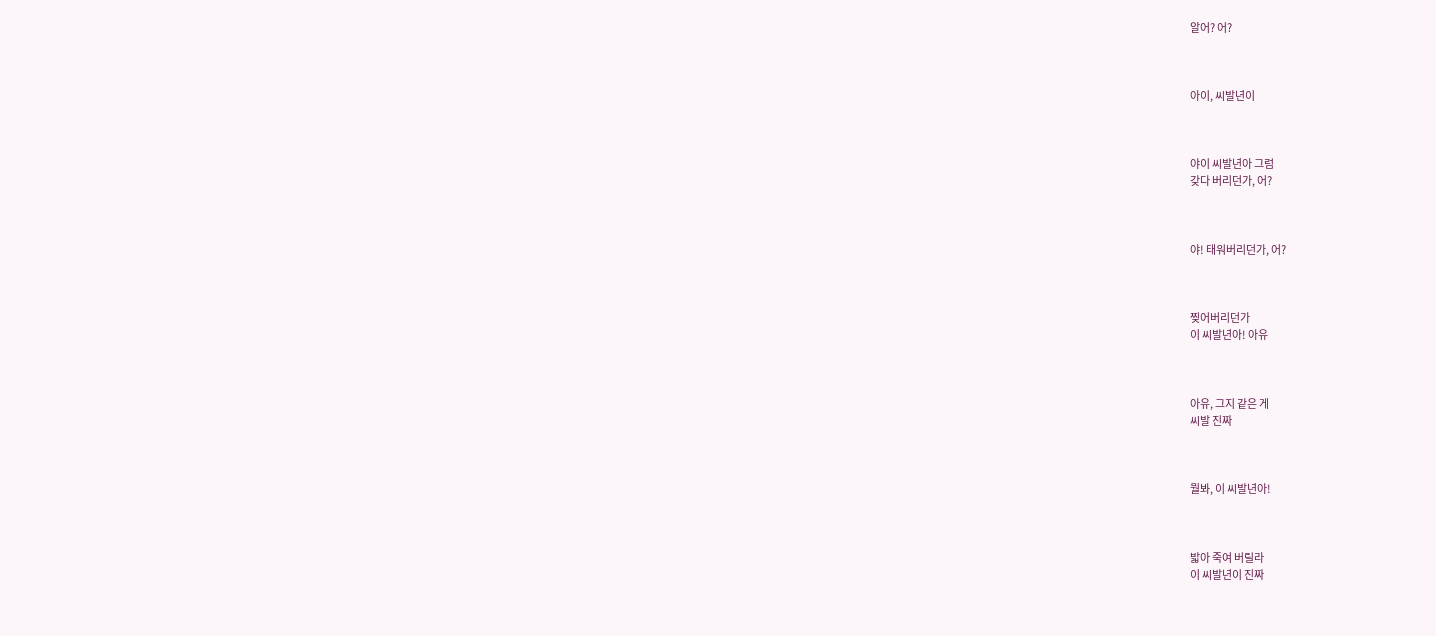알어? 어?



아이, 씨발년이



야이 씨발년아 그럼
갖다 버리던가, 어?



야! 태워버리던가, 어?



찢어버리던가
이 씨발년아! 아유



아유, 그지 같은 게
씨발 진짜



뭘봐, 이 씨발년아!



밟아 죽여 버릴라
이 씨발년이 진짜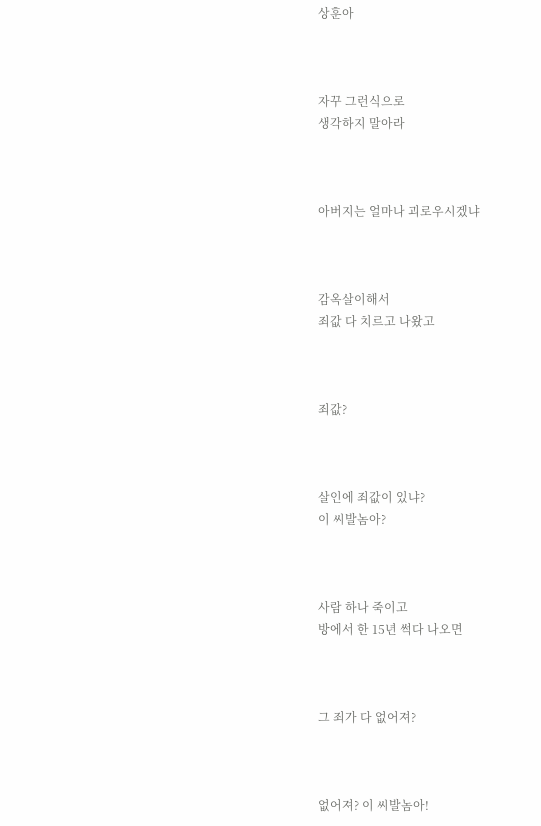상훈아



자꾸 그런식으로
생각하지 말아라



아버지는 얼마나 괴로우시겠냐



감옥살이해서
죄값 다 치르고 나왔고



죄값?



살인에 죄값이 있냐?
이 씨발놈아?



사람 하나 죽이고
방에서 한 15년 썩다 나오면



그 죄가 다 없어져?



없어져? 이 씨발놈아!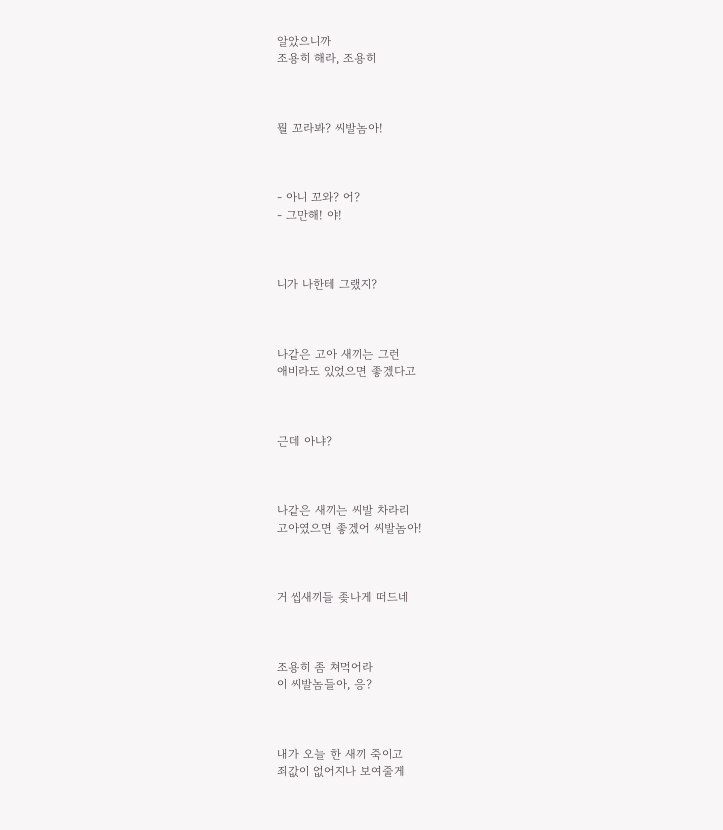알았으니까
조용히 해라, 조용히



뭘 꼬라봐? 씨발놈아!



- 아니 꼬와? 어?
- 그만해! 야!



니가 나한테 그랬지?



나같은 고아 새끼는 그런
애비라도 있었으면 좋겠다고



근데 아냐?



나같은 새끼는 씨발 차라리
고아였으면 좋겠어 씨발놈아!



거 씹새끼들 좆나게 떠드네



조용히 좀 쳐먹어라
이 씨발놈들아, 응?



내가 오늘 한 새끼 죽이고
죄값이 없어지나 보여줄게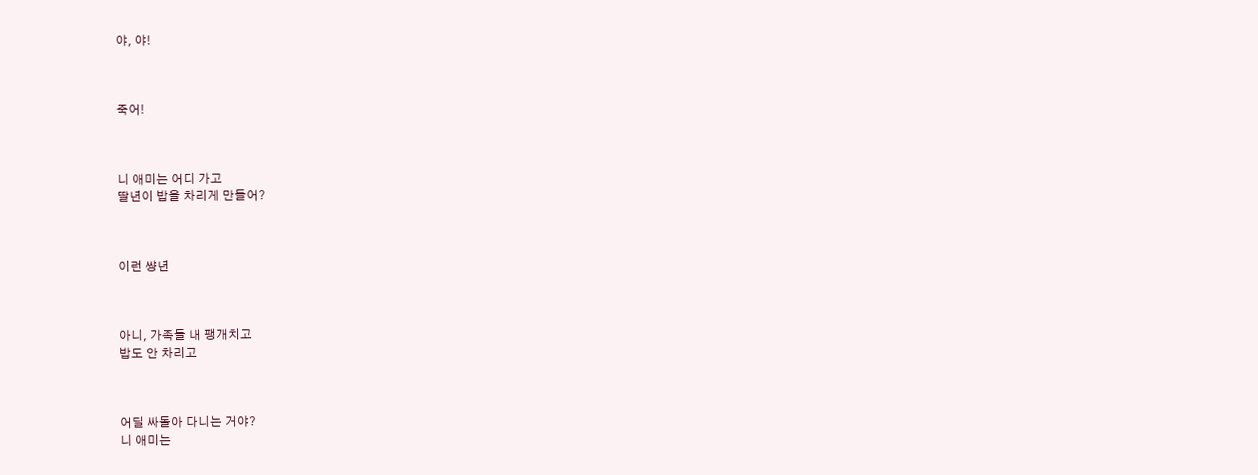야, 야!



죽어!



니 애미는 어디 가고
딸년이 밥을 차리게 만들어?



이런 썅년



아니, 가족들 내 팽개치고
밥도 안 차리고



어딜 싸돌아 다니는 거야?
니 애미는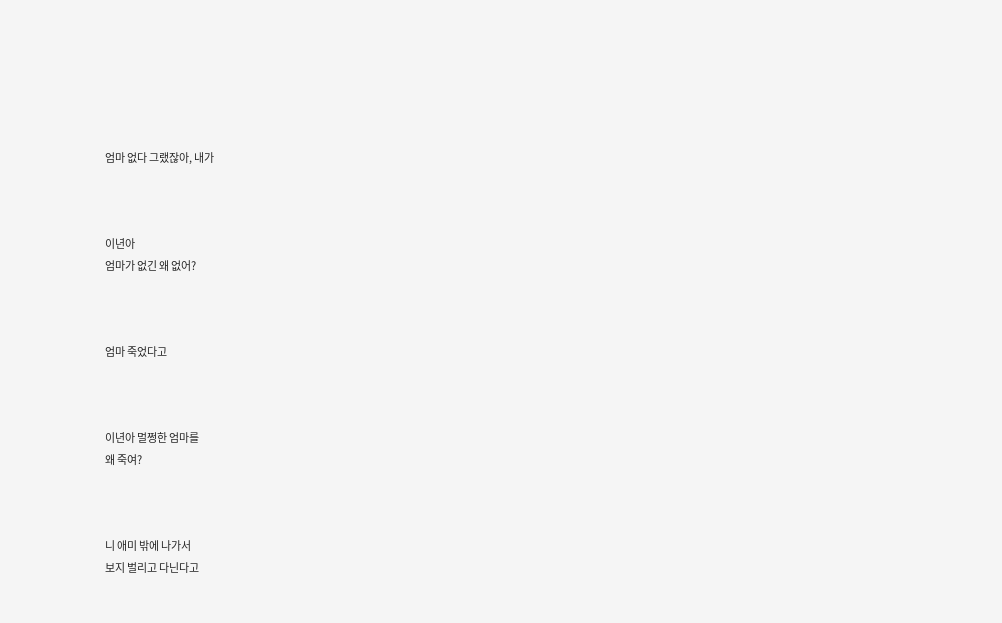엄마 없다 그랬잖아, 내가



이년아
엄마가 없긴 왜 없어?



엄마 죽었다고



이년아 멀쩡한 엄마를
왜 죽여?



니 애미 밖에 나가서
보지 벌리고 다닌다고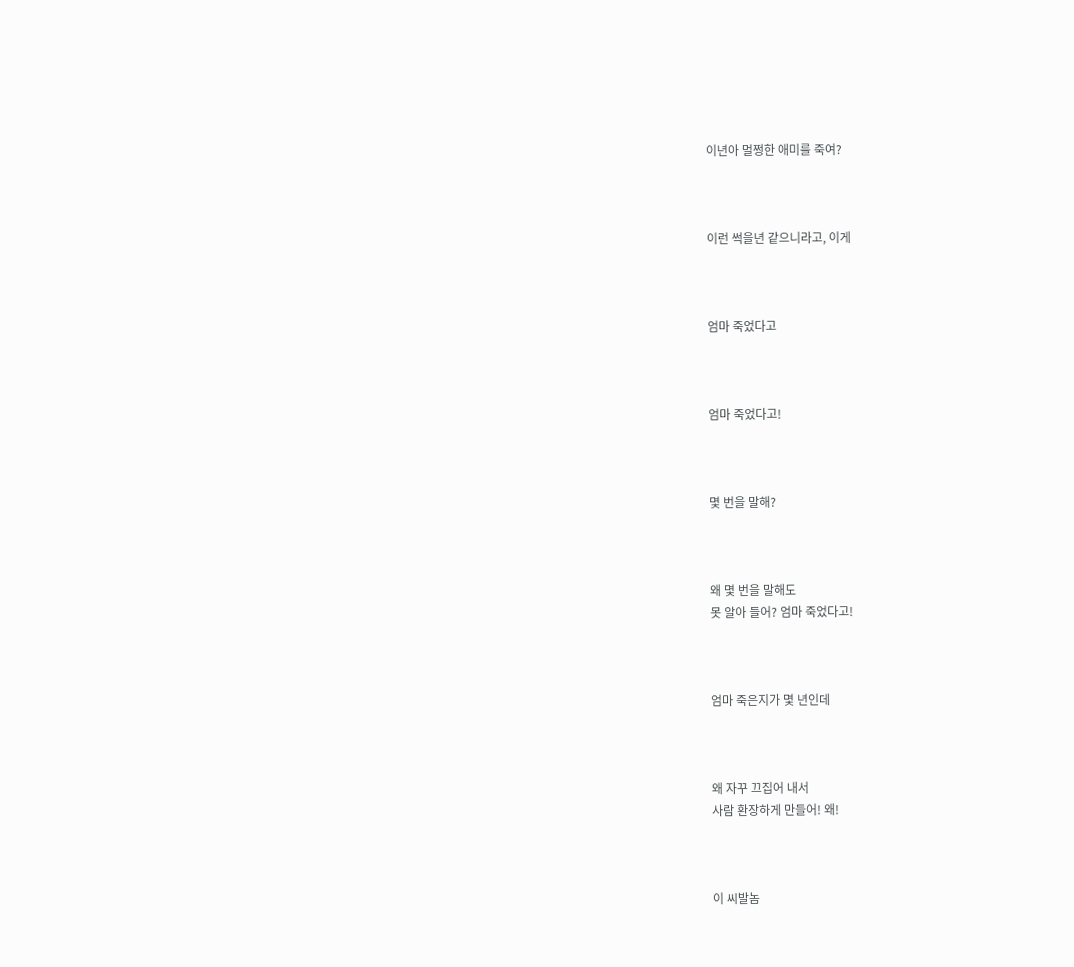이년아 멀쩡한 애미를 죽여?



이런 썩을년 같으니라고, 이게



엄마 죽었다고



엄마 죽었다고!



몇 번을 말해?



왜 몇 번을 말해도
못 알아 들어? 엄마 죽었다고!



엄마 죽은지가 몇 년인데



왜 자꾸 끄집어 내서
사람 환장하게 만들어! 왜!



이 씨발놈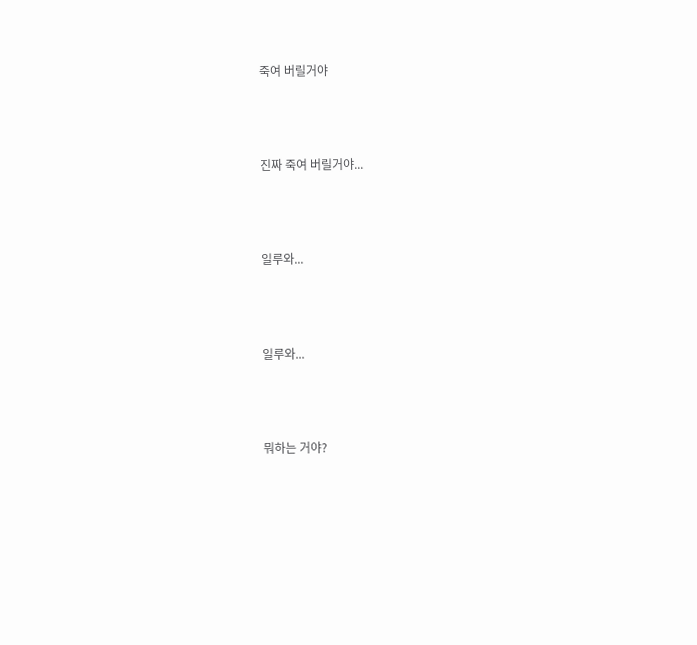죽여 버릴거야



진짜 죽여 버릴거야...



일루와...



일루와...



뭐하는 거야?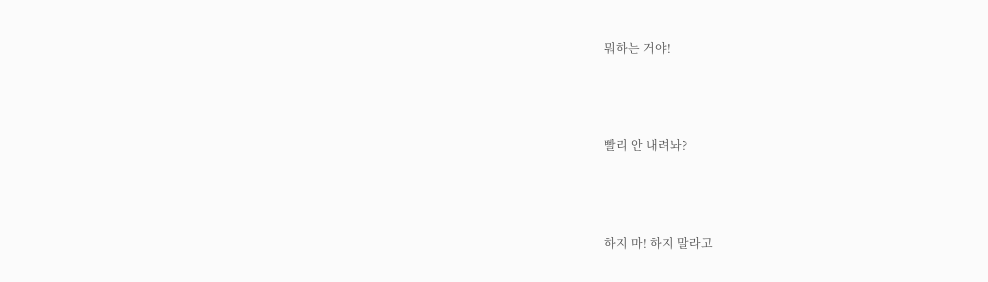뭐하는 거야!



빨리 안 내려놔?



하지 마! 하지 말라고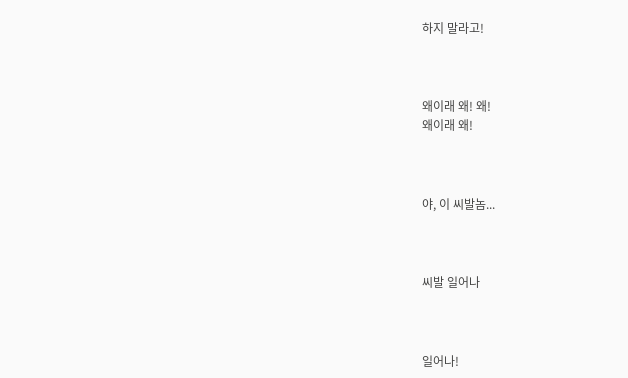하지 말라고!



왜이래 왜! 왜!
왜이래 왜!



야, 이 씨발놈...



씨발 일어나



일어나!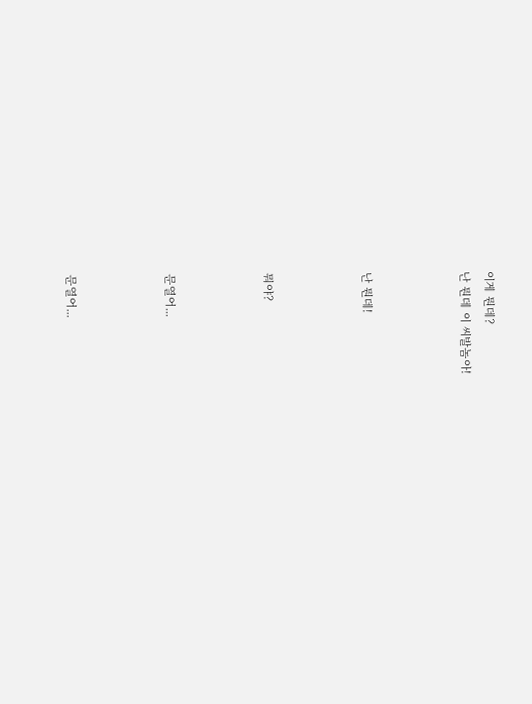이게 뭔데?
난 뭔데 이 씨발놈아!



난 뭔데!



뭐야?



문열어...



문열어...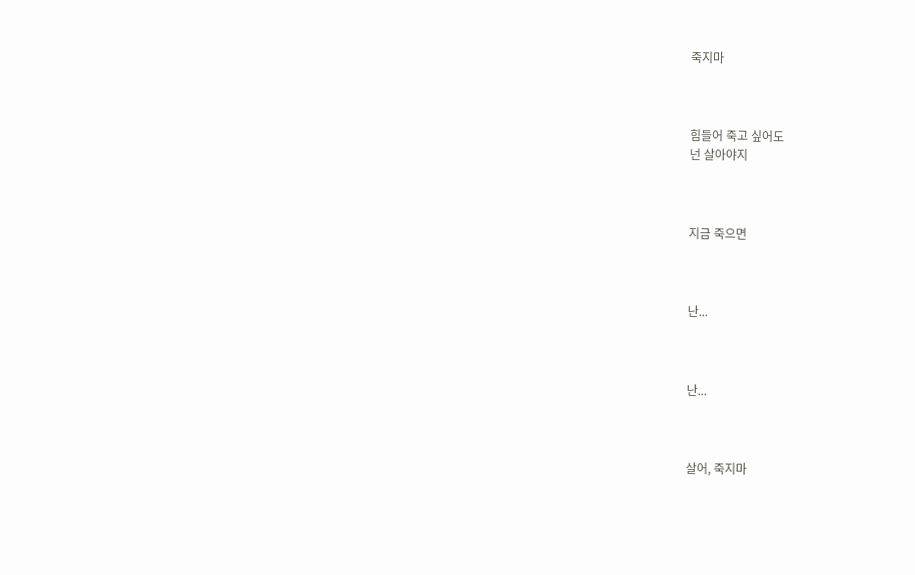죽지마



힘들어 죽고 싶어도
넌 살아야지



지금 죽으면



난...



난...



살어, 죽지마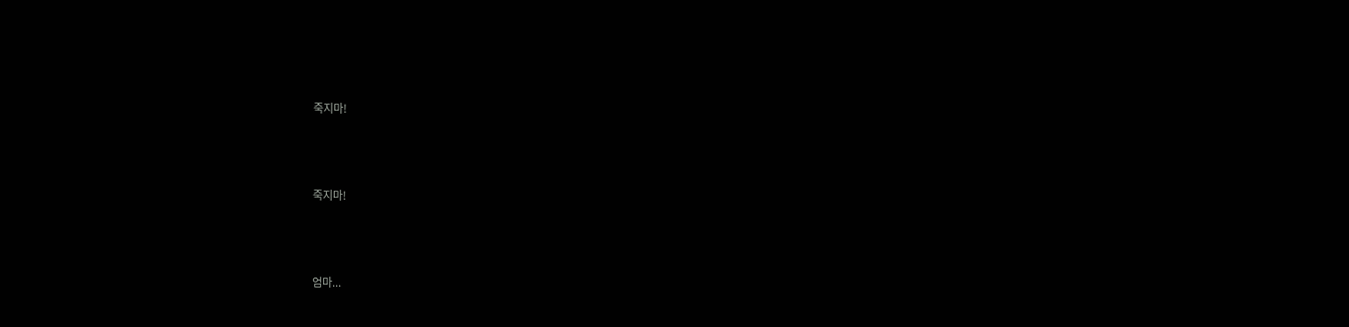죽지마!



죽지마!



엄마...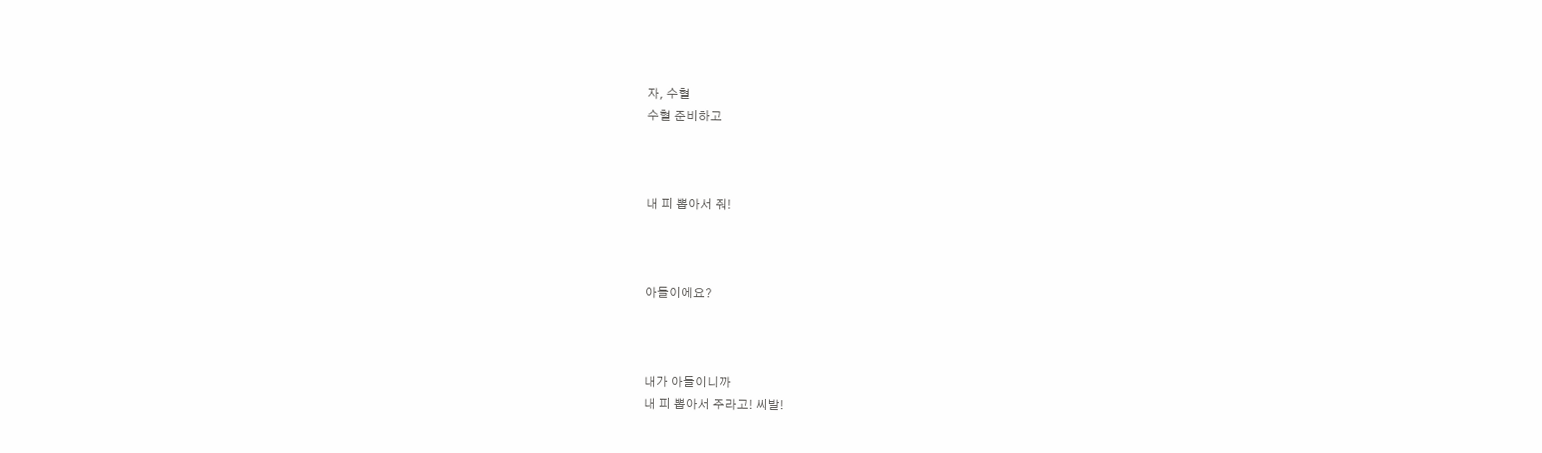자, 수혈
수혈 준비하고



내 피 뽑아서 줘!



아들이에요?



내가 아들이니까
내 피 뽑아서 주라고! 씨발!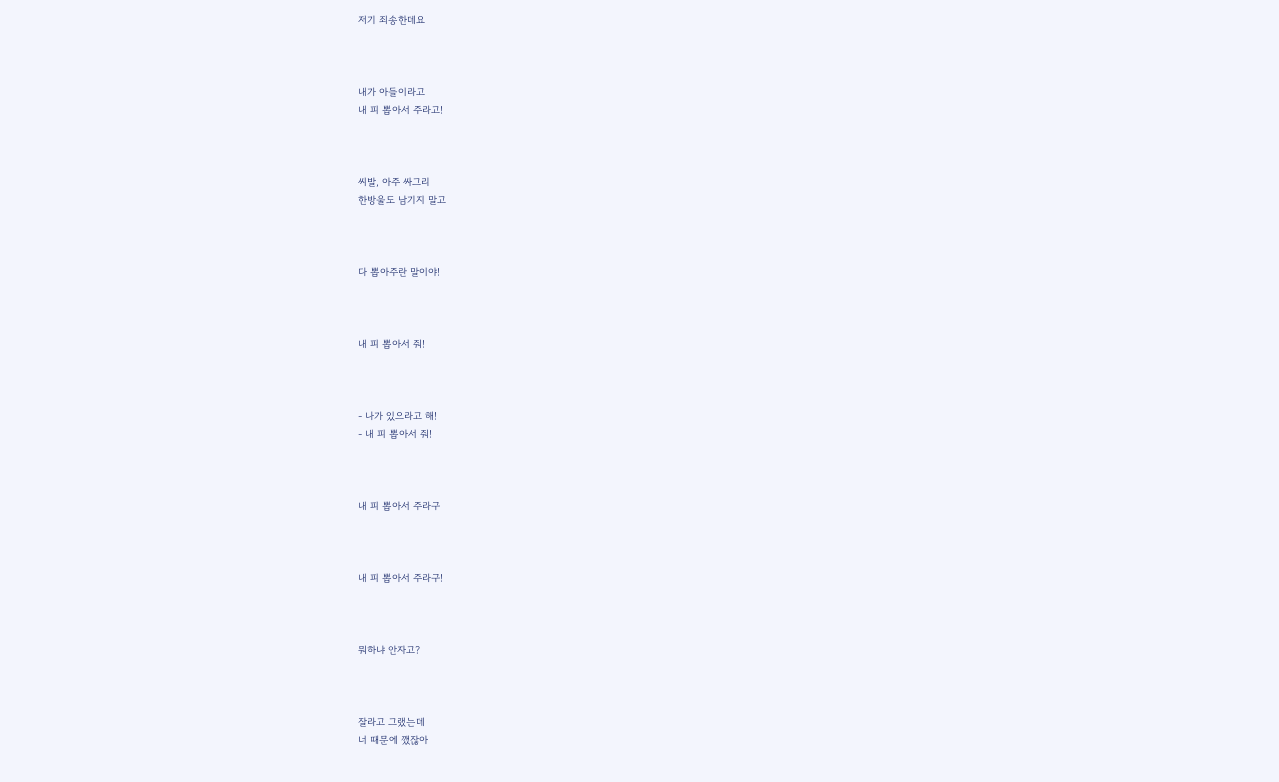저기 죄송한데요



내가 아들이라고
내 피 뽑아서 주라고!



씨발, 아주 싸그리
한방울도 남기지 말고



다 뽑아주란 말이야!



내 피 뽑아서 줘!



- 나가 있으라고 해!
- 내 피 뽑아서 줘!



내 피 뽑아서 주라구



내 피 뽑아서 주라구!



뭐하냐 안자고?



잘라고 그랬는데
너 때문에 깼잖아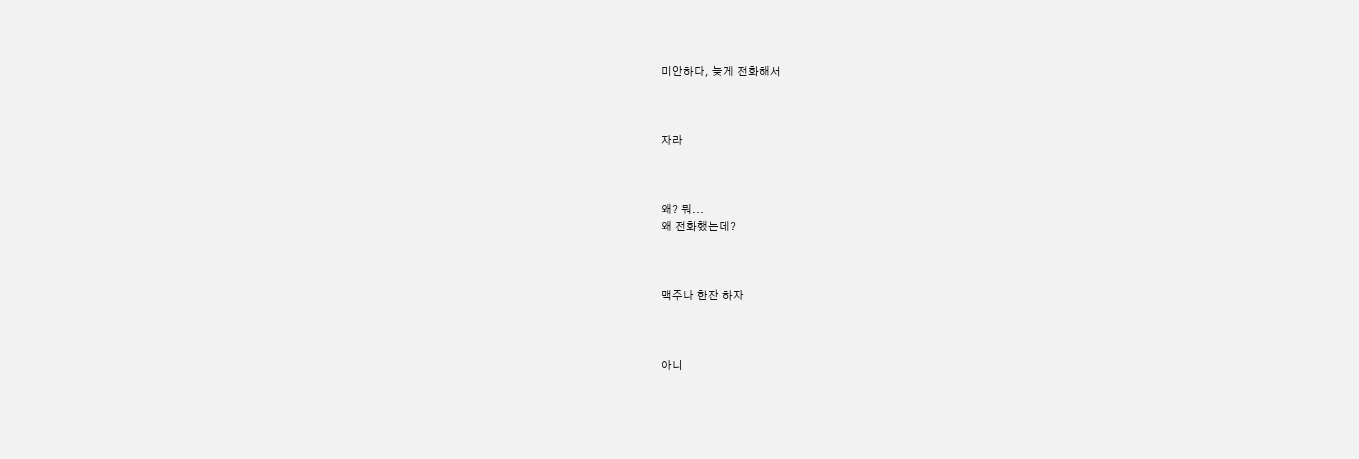미안하다, 늦게 전화해서



자라



왜? 뭐...
왜 전화했는데?



맥주나 한잔 하자



아니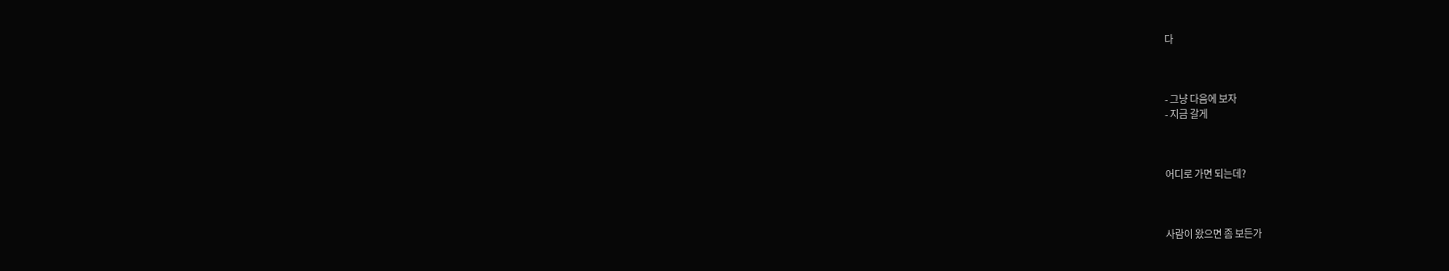다



- 그냥 다음에 보자
- 지금 갈게



어디로 가면 되는데?



사람이 왔으면 좀 보든가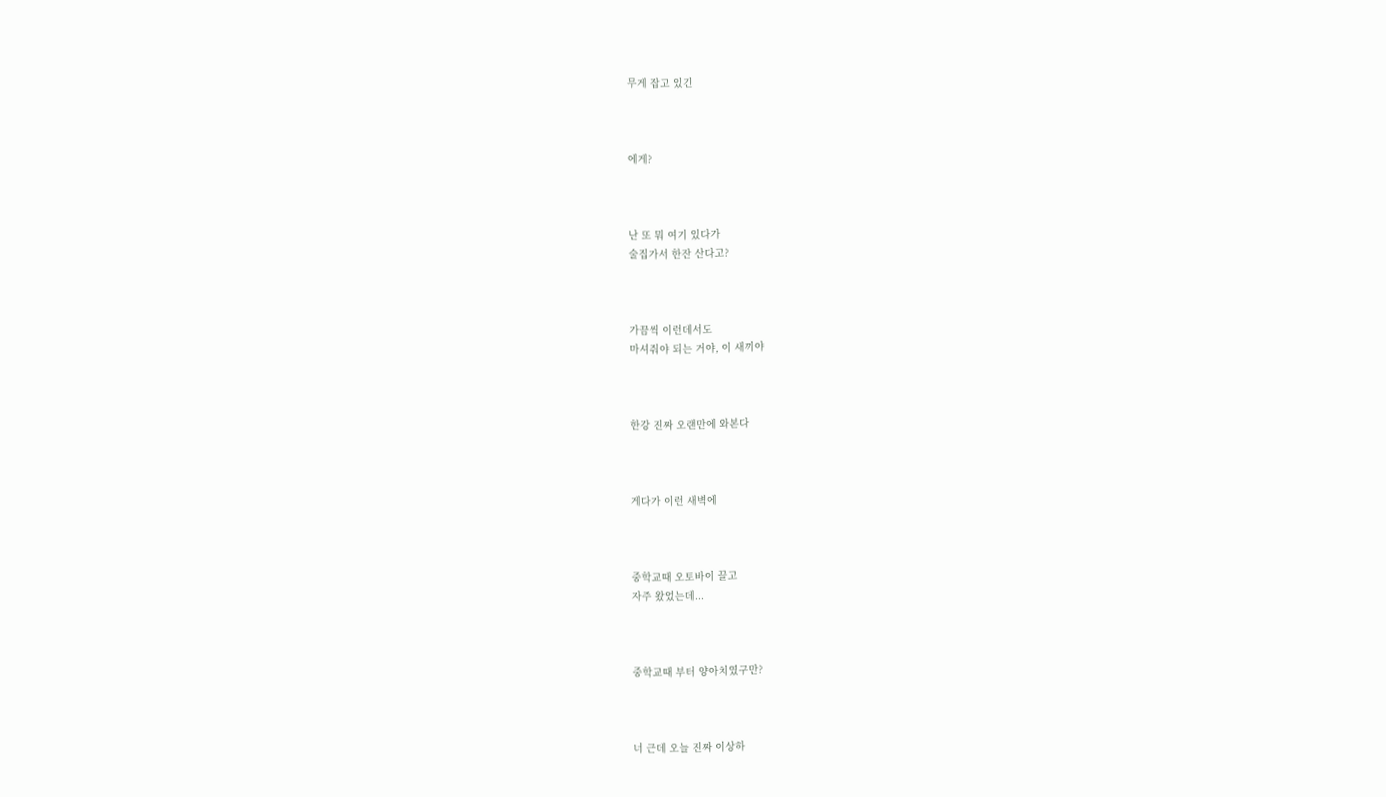무게 잡고 있긴



에게?



난 또 뭐 여기 있다가
술집가서 한잔 산다고?



가끔씩 이런데서도
마셔줘야 되는 거야, 이 새끼야



한강 진짜 오랜만에 와본다



게다가 이런 새벽에



중학교때 오토바이 끌고
자주 왔었는데...



중학교때 부터 양아치였구만?



너 근데 오늘 진짜 이상하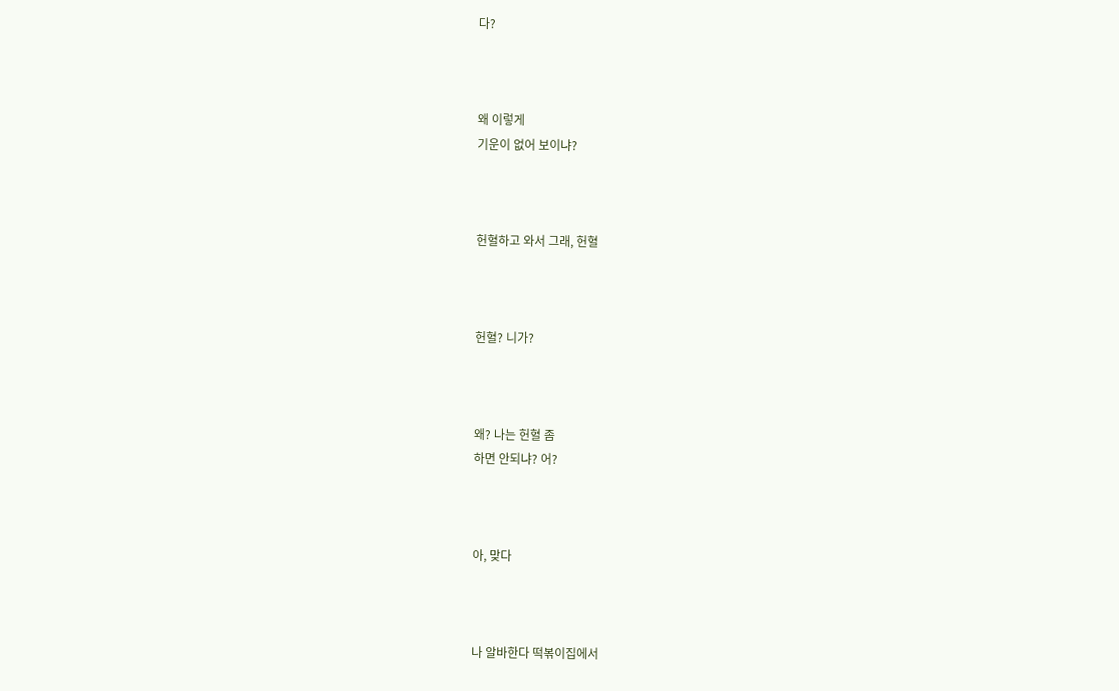다?



왜 이렇게
기운이 없어 보이냐?



헌혈하고 와서 그래, 헌혈



헌혈? 니가?



왜? 나는 헌혈 좀
하면 안되냐? 어?



아, 맞다



나 알바한다 떡볶이집에서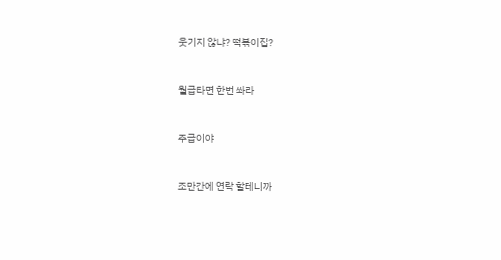웃기지 않냐? 떡볶이집?



월급타면 한번 쏴라



주급이야



조만간에 연락 할테니까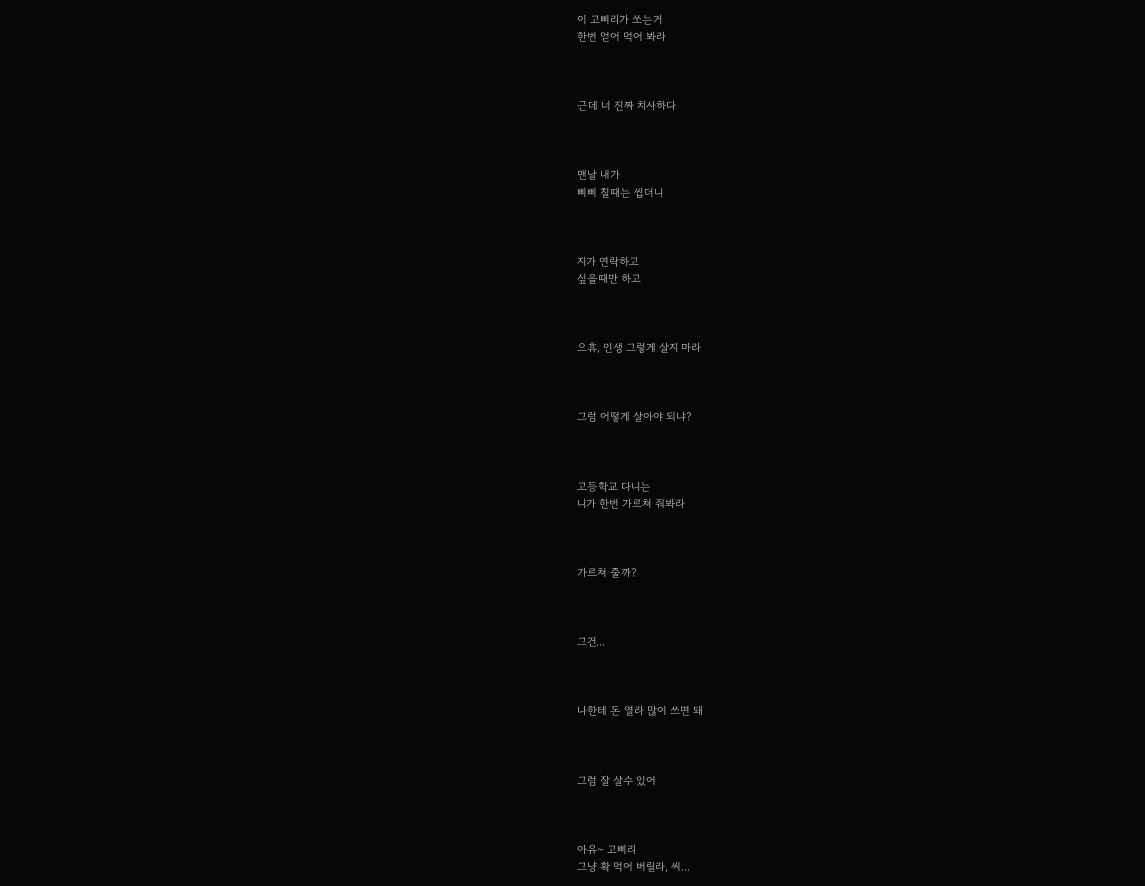이 고삐리가 쏘는거
한번 얻어 먹어 봐라



근데 너 진짜 치사하다



맨날 내가
삐삐 칠때는 씹더니



지가 연락하고
싶을때만 하고



으휴, 인생 그렇게 살지 마라



그럼 어떻게 살아야 되냐?



고등학교 다니는
니가 한번 가르쳐 줘봐라



가르쳐 줄까?



그건...



나한테 돈 열라 많이 쓰면 돼



그럼 잘 살수 있어



아유~ 고삐리
그냥 확 먹어 버릴라, 씨...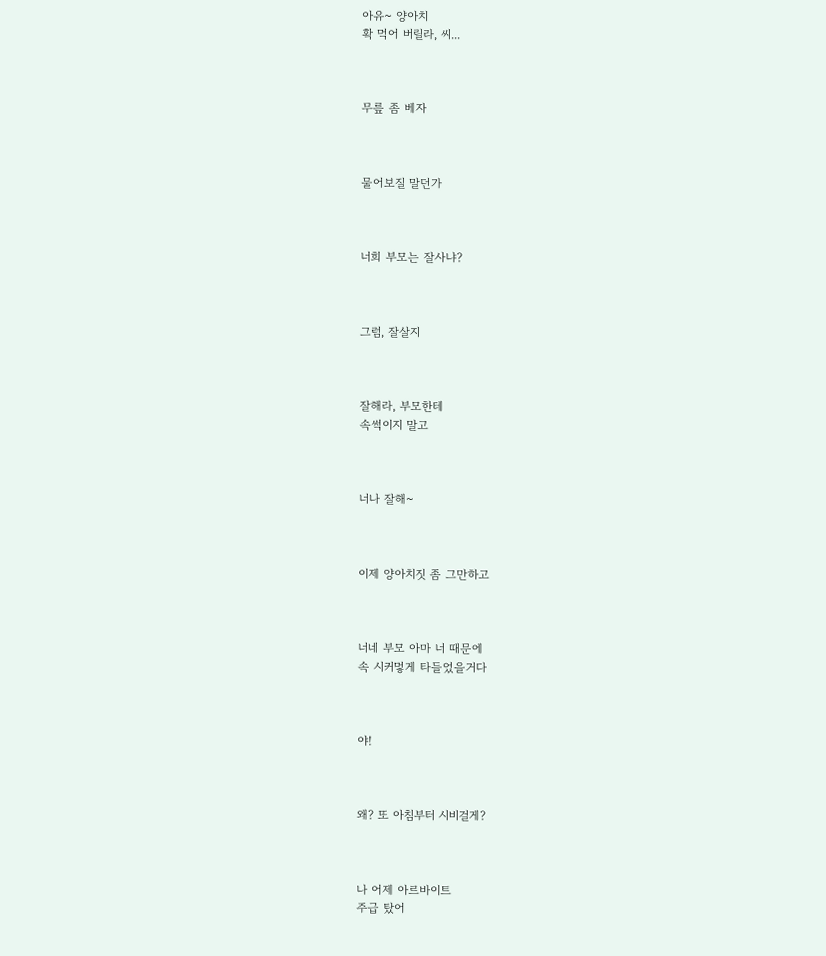아유~ 양아치
확 먹어 버릴라, 씨...



무릎 좀 베자



물어보질 말던가



너희 부모는 잘사냐?



그럼, 잘살지



잘해라, 부모한테
속썩이지 말고



너나 잘해~



이제 양아치짓 좀 그만하고



너네 부모 아마 너 때문에
속 시커멓게 타들었을거다



야!



왜? 또 아침부터 시비걸게?



나 어제 아르바이트
주급 탔어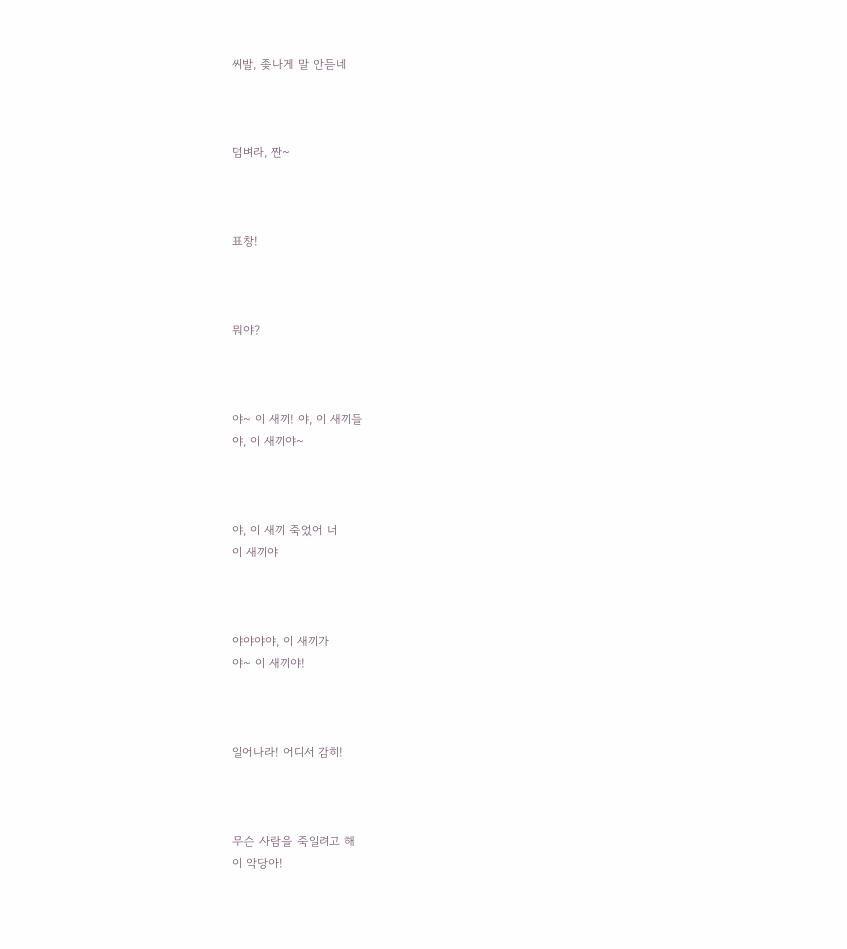씨발, 좆나게 말 안듣네



덤벼라, 짠~



표창!



뭐야?



야~ 이 새끼! 야, 이 새끼들
야, 이 새끼야~



야, 이 새끼 죽었어 너
이 새끼야



야야야야, 이 새끼가
야~ 이 새끼야!



일어나라! 어디서 감히!



무슨 사람을 죽일려고 해
이 악당아!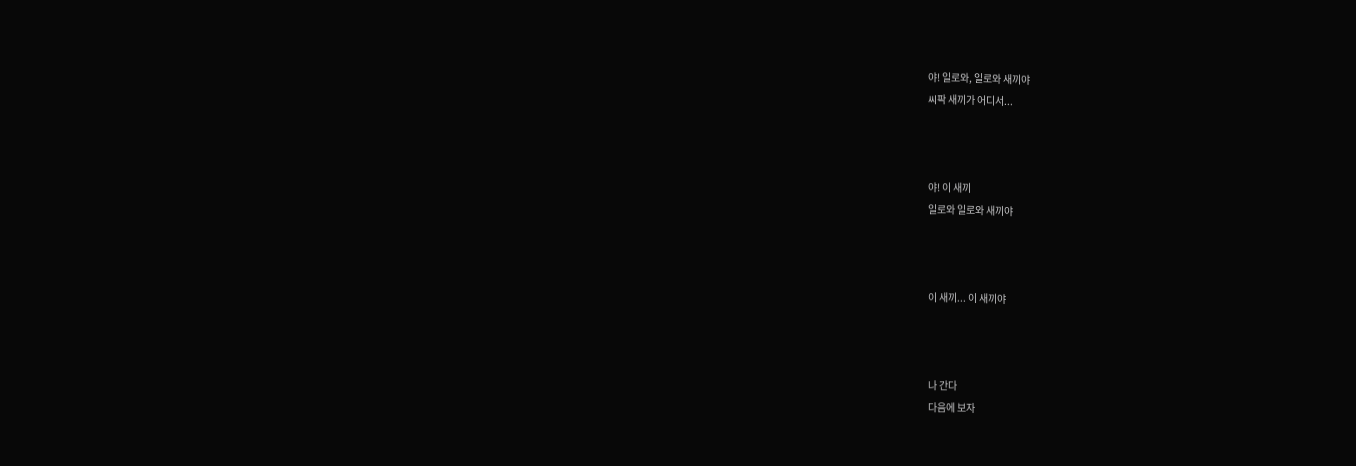야! 일로와, 일로와 새끼야
씨팍 새끼가 어디서...



야! 이 새끼
일로와 일로와 새끼야



이 새끼... 이 새끼야



나 간다
다음에 보자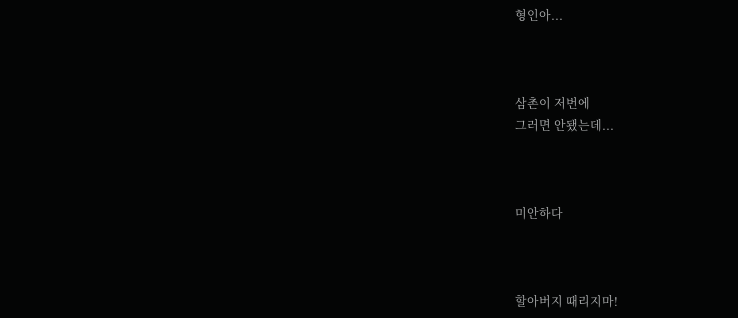형인아...



삼촌이 저번에
그러면 안됐는데...



미안하다



할아버지 때리지마!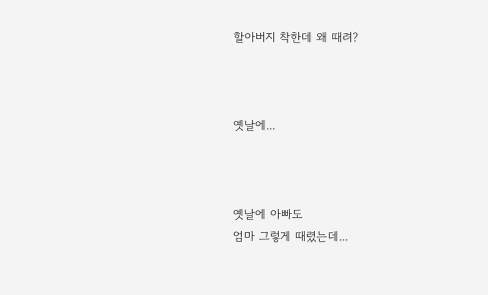할아버지 착한데 왜 때려?



옛날에...



옛날에 아빠도
엄마 그렇게 때렸는데...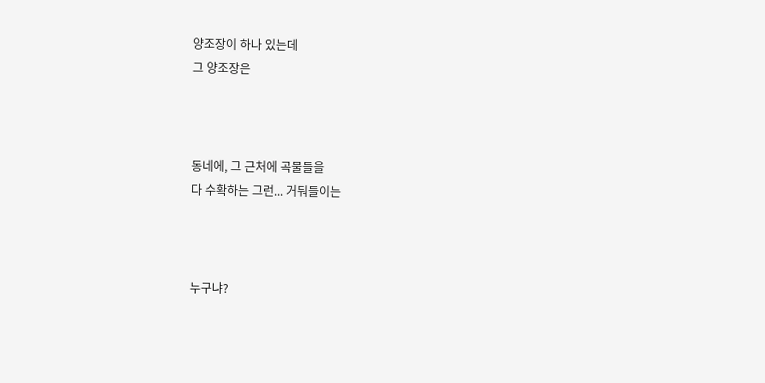양조장이 하나 있는데
그 양조장은



동네에, 그 근처에 곡물들을
다 수확하는 그런... 거둬들이는



누구냐?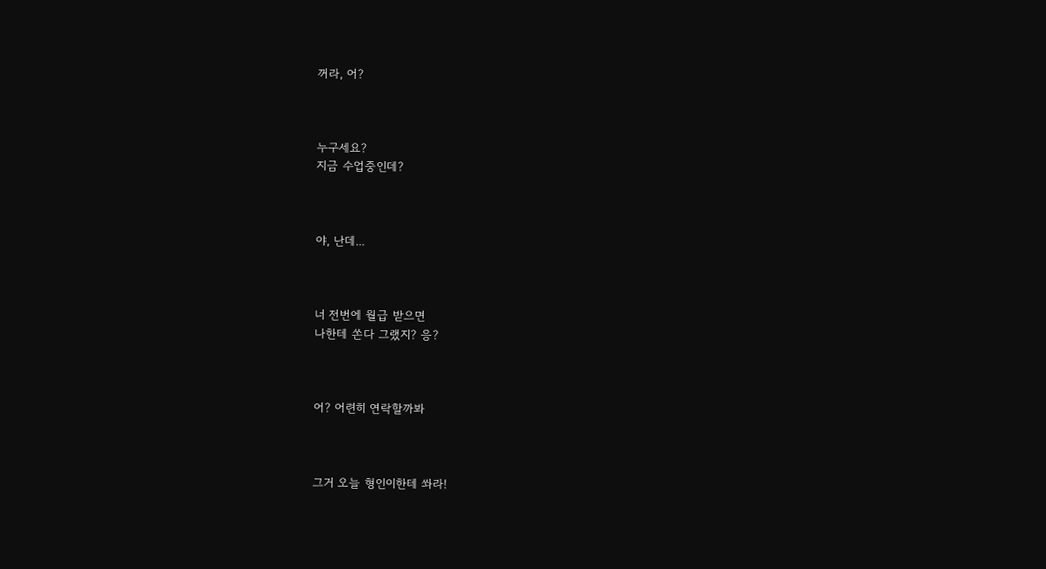꺼라, 어?



누구세요?
지금 수업중인데?



야, 난데...



너 전번에 월급 받으면
나한테 쏜다 그랬지? 응?



어? 어련히 연락할까봐



그거 오늘 형인이한테 쏴라!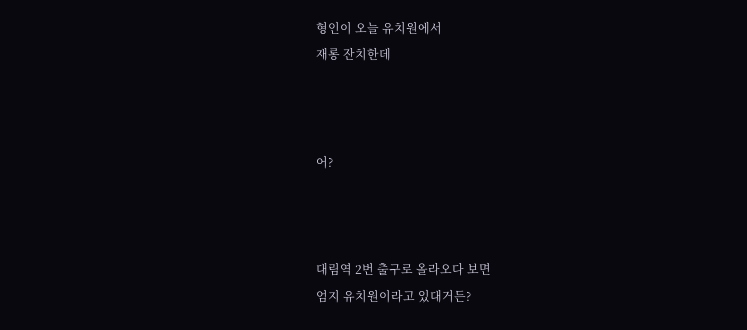형인이 오늘 유치원에서
재롱 잔치한데



어?



대림역 2번 출구로 올라오다 보면
엄지 유치원이라고 있대거든?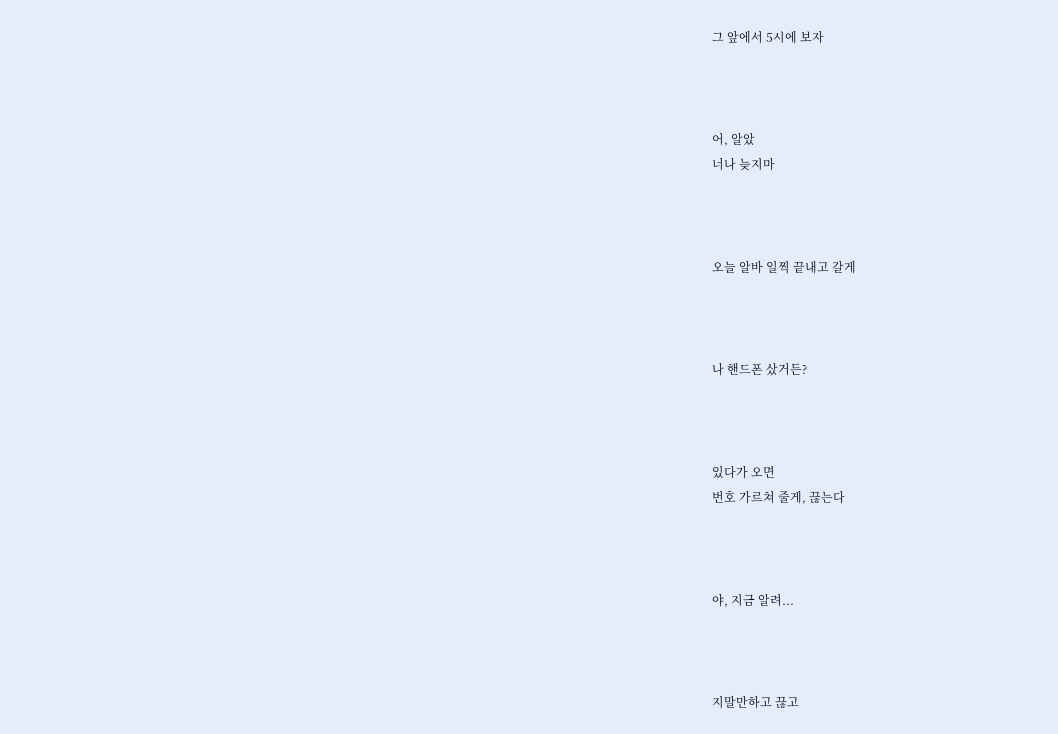그 앞에서 5시에 보자



어, 알았
너나 늦지마



오늘 알바 일찍 끝내고 갈게



나 핸드폰 샀거든?



있다가 오면
번호 가르쳐 줄게, 끊는다



야, 지금 알려...



지말만하고 끊고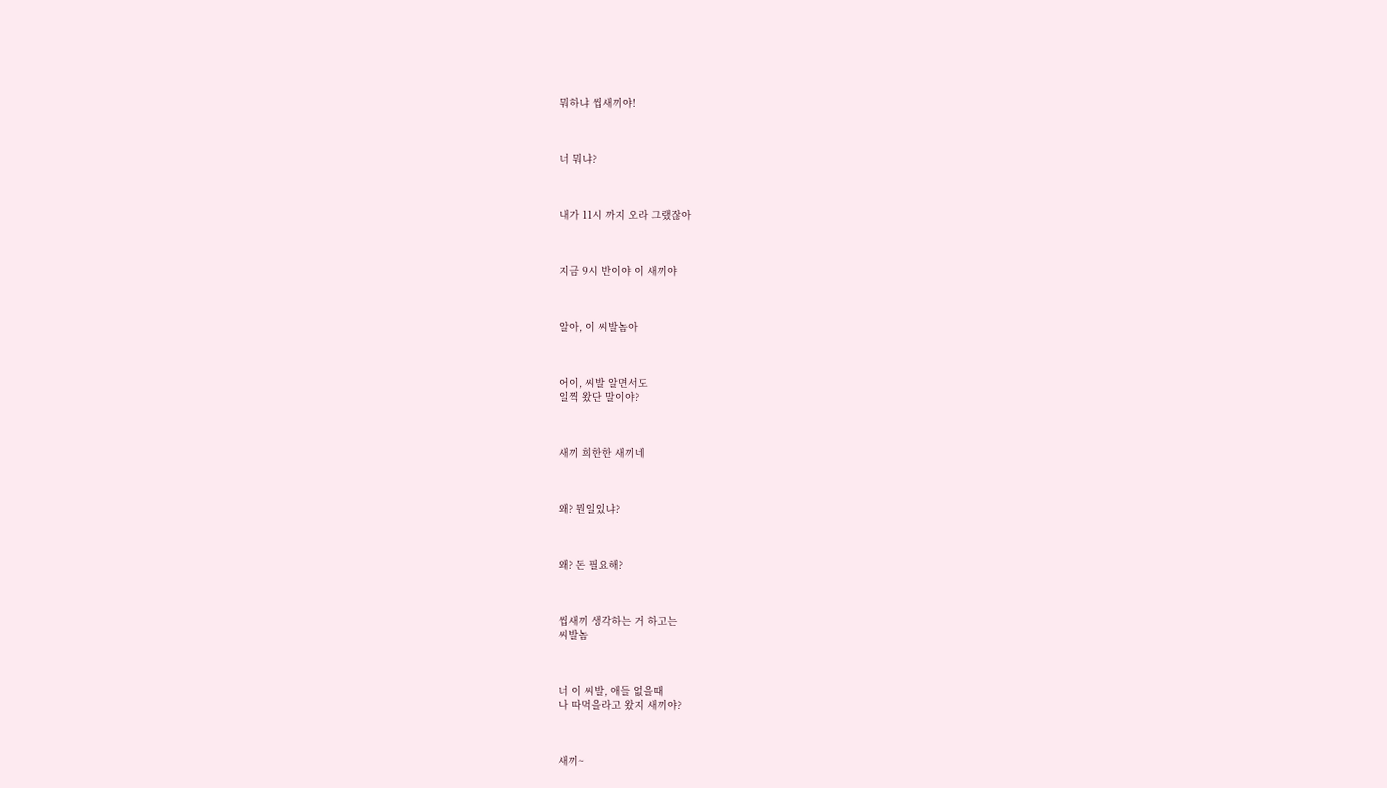뭐하냐 씹새끼야!



너 뭐냐?



내가 11시 까지 오라 그랬잖아



지금 9시 반이야 이 새끼야



알아, 이 씨발놈아



어이, 씨발 알면서도
일찍 왔단 말이야?



새끼 희한한 새끼네



왜? 뭔일있냐?



왜? 돈 필요해?



씹새끼 생각하는 거 하고는
씨발놈



너 이 씨발, 애들 없을때
나 따먹을라고 왔지 새끼야?



새끼~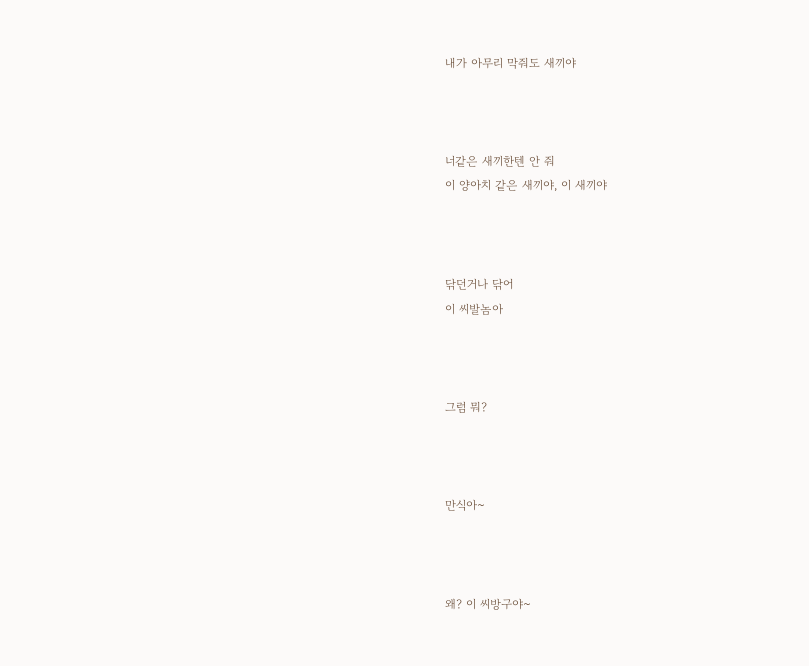내가 아무리 막줘도 새끼야



너같은 새끼한텐 안 줘
이 양아치 같은 새끼야, 이 새끼야



닦던거나 닦어
이 씨발놈아



그럼 뭐?



만식아~



왜? 이 씨방구야~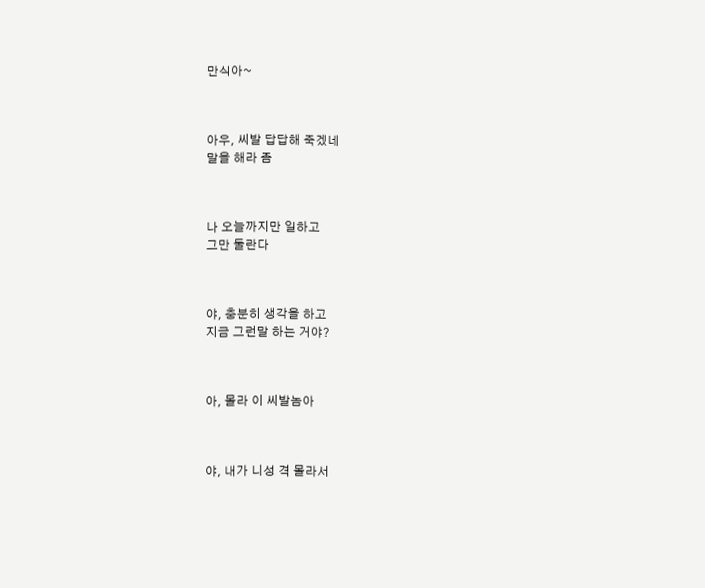만식아~



아우, 씨발 답답해 죽겠네
말을 해라 좀



나 오늘까지만 일하고
그만 둘란다



야, 충분히 생각을 하고
지금 그런말 하는 거야?



아, 몰라 이 씨발놈아



야, 내가 니성 격 몰라서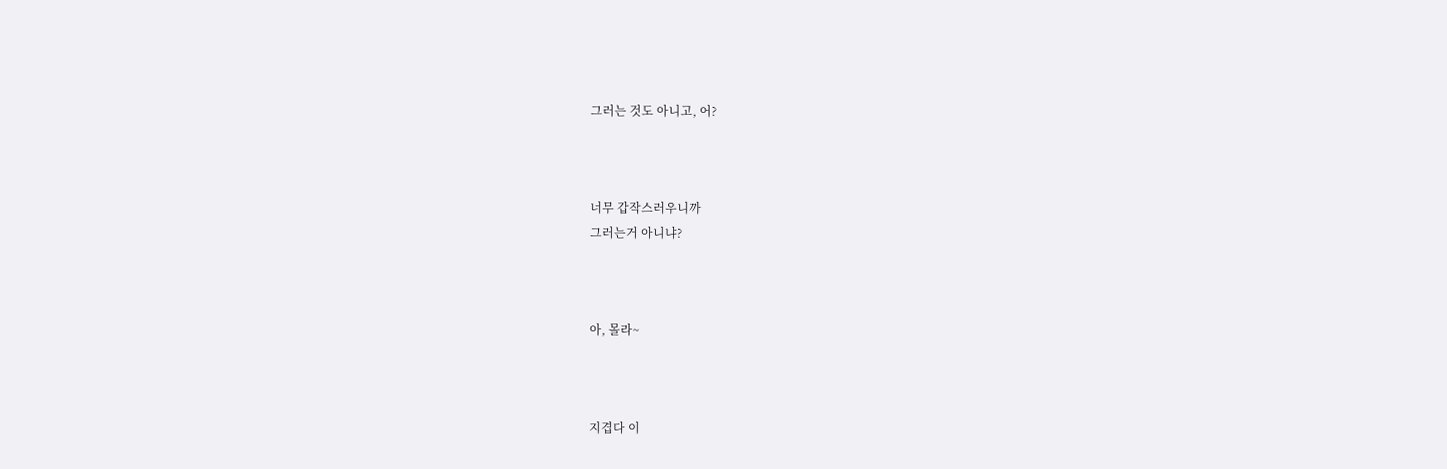그러는 것도 아니고, 어?



너무 갑작스러우니까
그러는거 아니냐?



아, 몰라~



지겹다 이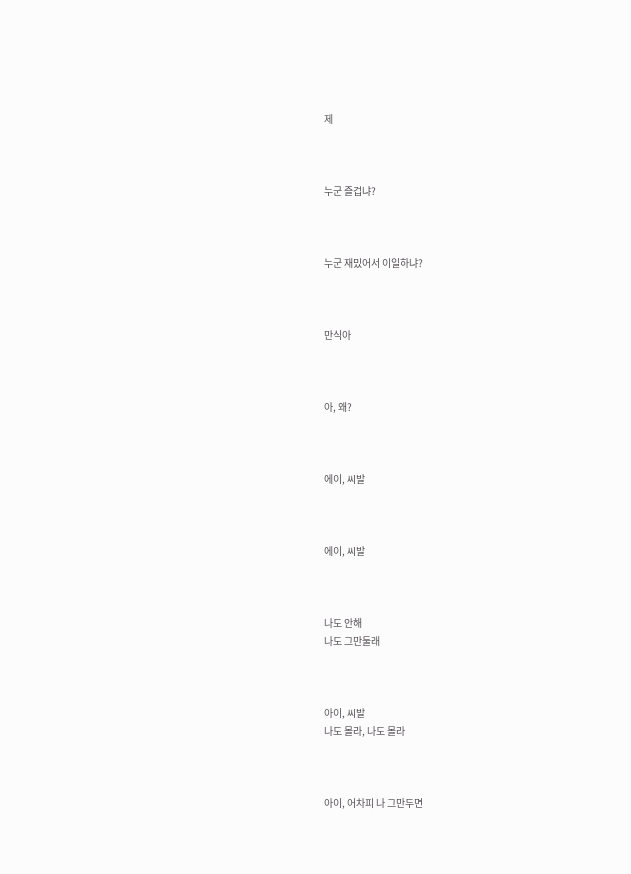제



누군 즐겁냐?



누군 재밌어서 이일하냐?



만식아



아, 왜?



에이, 씨발



에이, 씨발



나도 안해
나도 그만둘래



아이, 씨발
나도 몰라, 나도 몰라



아이, 어차피 나 그만두면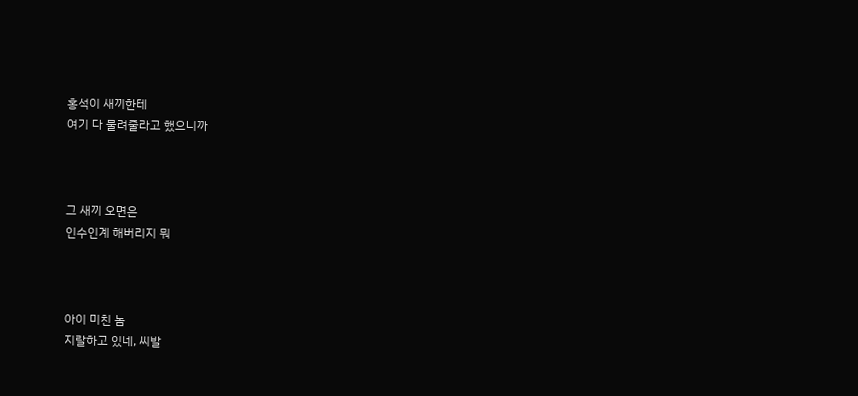홍석이 새끼한테
여기 다 물려줄라고 했으니까



그 새끼 오면은
인수인계 해버리지 뭐



아이 미친 놈
지랄하고 있네, 씨발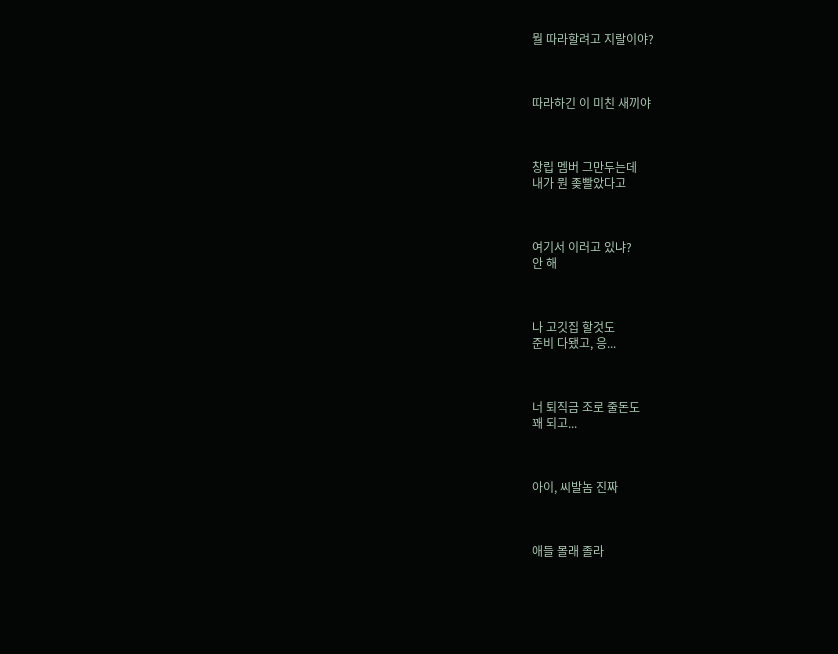뭘 따라할려고 지랄이야?



따라하긴 이 미친 새끼야



창립 멤버 그만두는데
내가 뭔 좆빨았다고



여기서 이러고 있냐?
안 해



나 고깃집 할것도
준비 다됐고, 응...



너 퇴직금 조로 줄돈도
꽤 되고...



아이, 씨발놈 진짜



애들 몰래 졸라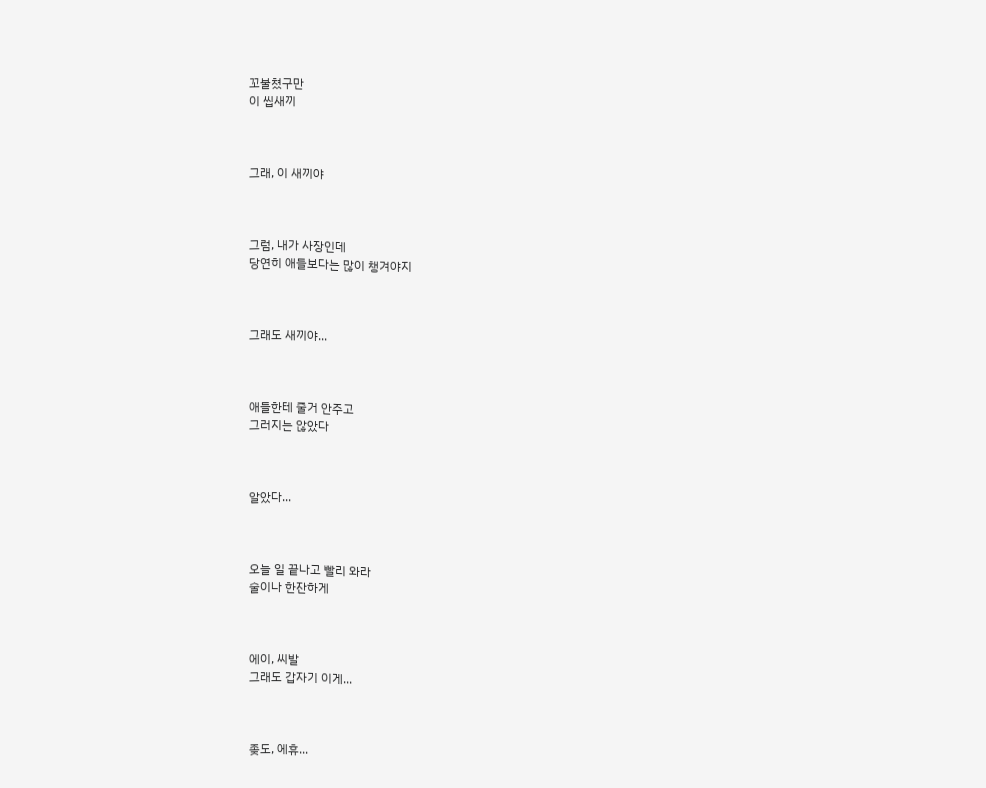꼬불쳤구만
이 씹새끼



그래, 이 새끼야



그럼, 내가 사장인데
당연히 애들보다는 많이 챙겨야지



그래도 새끼야...



애들한테 줄거 안주고
그러지는 않았다



알았다...



오늘 일 끝나고 빨리 와라
술이나 한잔하게



에이, 씨발
그래도 갑자기 이게...



좆도, 에휴...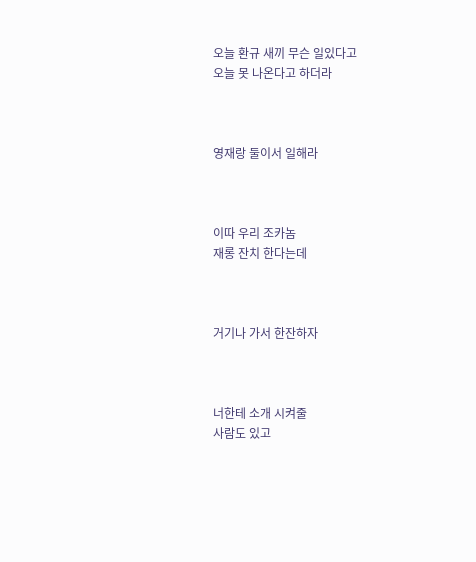오늘 환규 새끼 무슨 일있다고
오늘 못 나온다고 하더라



영재랑 둘이서 일해라



이따 우리 조카놈
재롱 잔치 한다는데



거기나 가서 한잔하자



너한테 소개 시켜줄
사람도 있고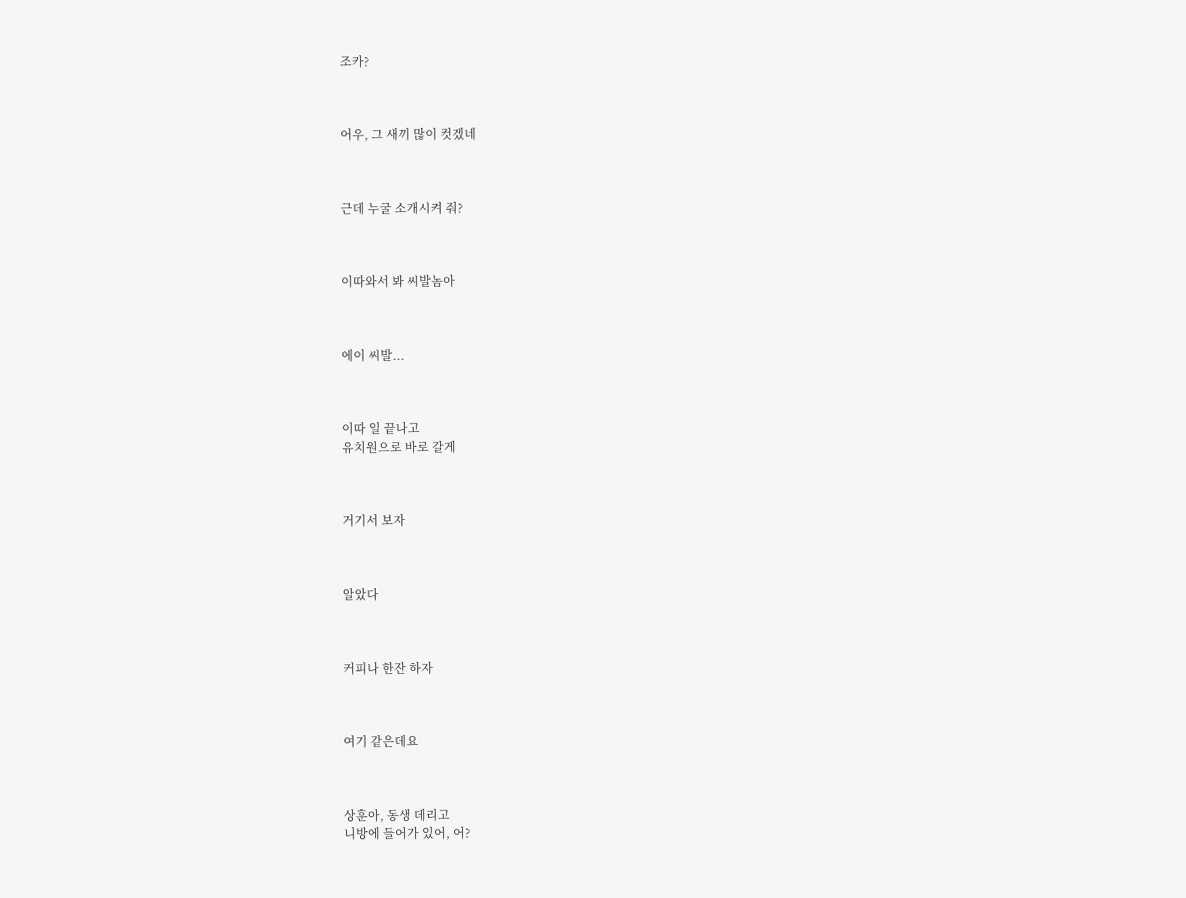조카?



어우, 그 새끼 많이 컷겠네



근데 누굴 소개시켜 줘?



이따와서 봐 씨발놈아



에이 씨발...



이따 일 끝나고
유치원으로 바로 갈게



거기서 보자



알았다



커피나 한잔 하자



여기 같은데요



상훈아, 동생 데리고
니방에 들어가 있어, 어?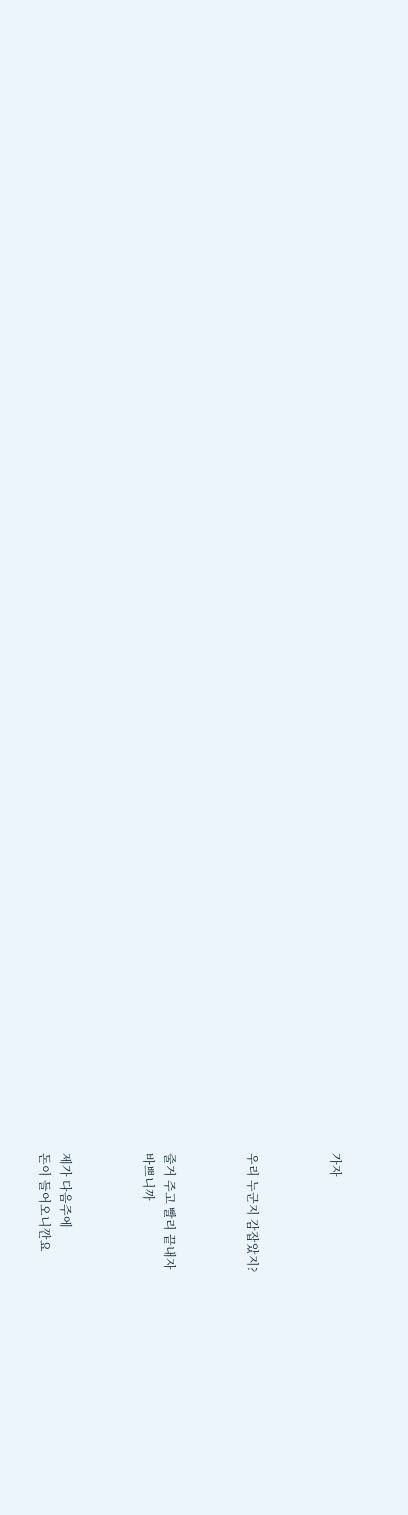가자



우리 누군지 감잡았지?



줄거 주고 빨리 끝내자
바쁘니까



제가 다음주에
돈이 들어오니깐요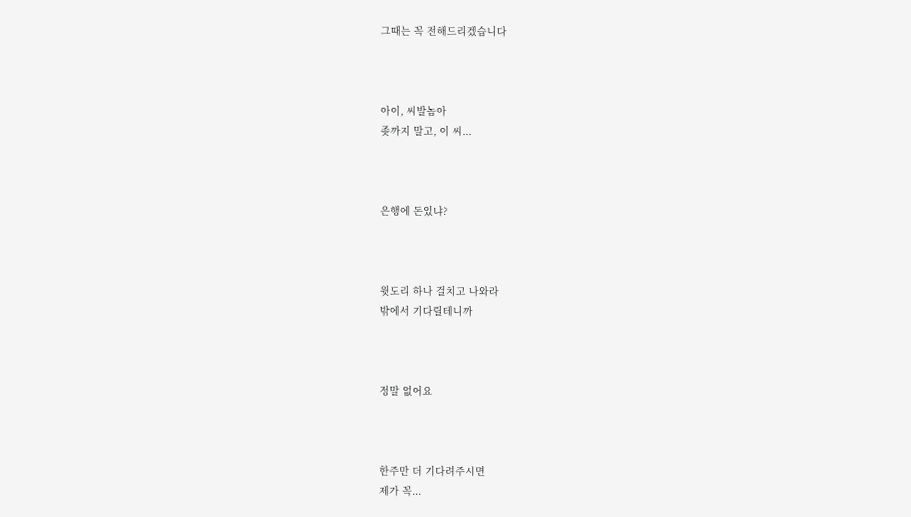그때는 꼭 전해드리겠습니다



아이, 씨발놈아
좆까지 말고, 이 씨...



은행에 돈있냐?



윗도리 하나 걸치고 나와라
밖에서 기다릴테니까



정말 없어요



한주만 더 기다려주시면
제가 꼭...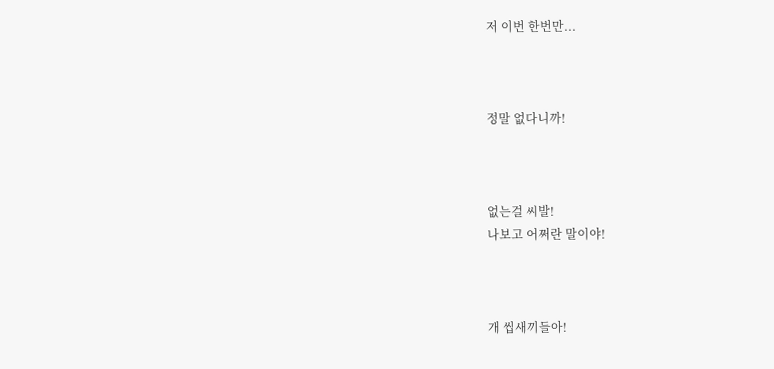저 이번 한번만...



정말 없다니까!



없는걸 씨발!
나보고 어쩌란 말이야!



개 씹새끼들아!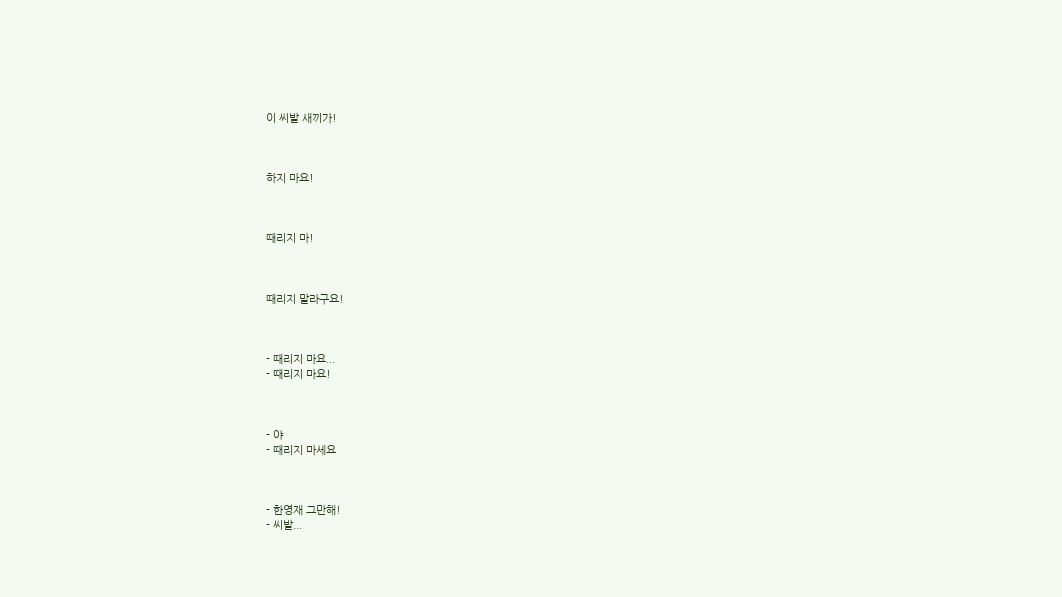이 씨발 새끼가!



하지 마요!



때리지 마!



때리지 말라구요!



- 때리지 마요...
- 때리지 마요!



- 야
- 때리지 마세요



- 한영재 그만해!
- 씨발...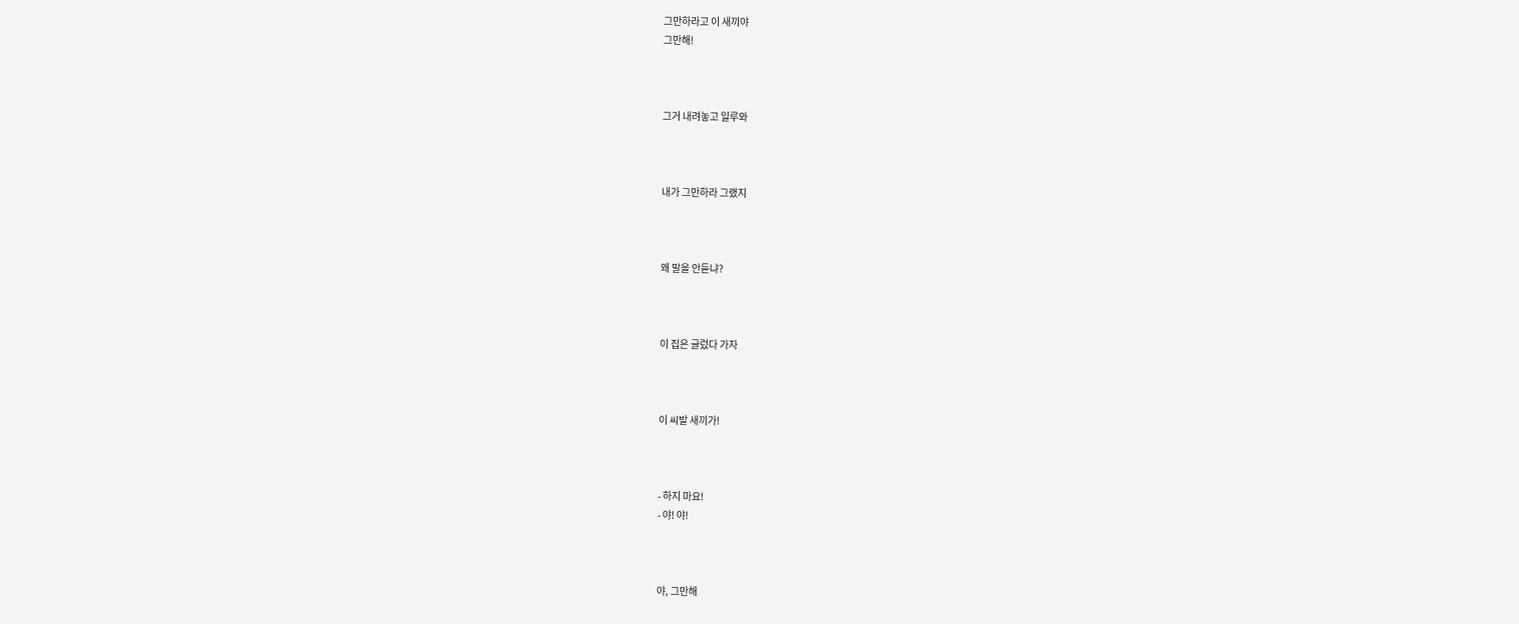그만하라고 이 새끼야
그만해!



그거 내려놓고 일루와



내가 그만하라 그랬지



왜 말을 안듣냐?



이 집은 글렀다 가자



이 씨발 새끼가!



- 하지 마요!
- 야! 야!



야, 그만해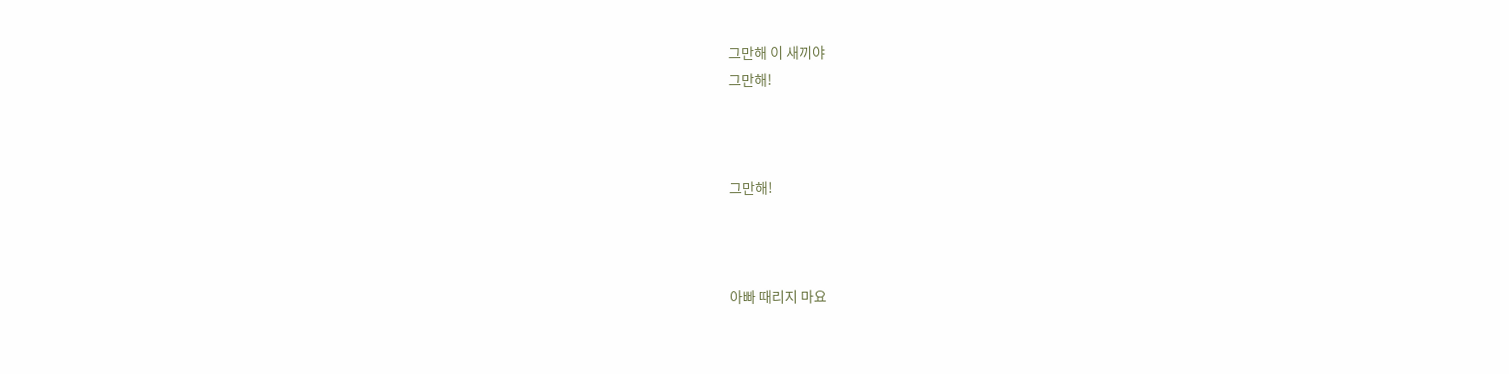그만해 이 새끼야
그만해!



그만해!



아빠 때리지 마요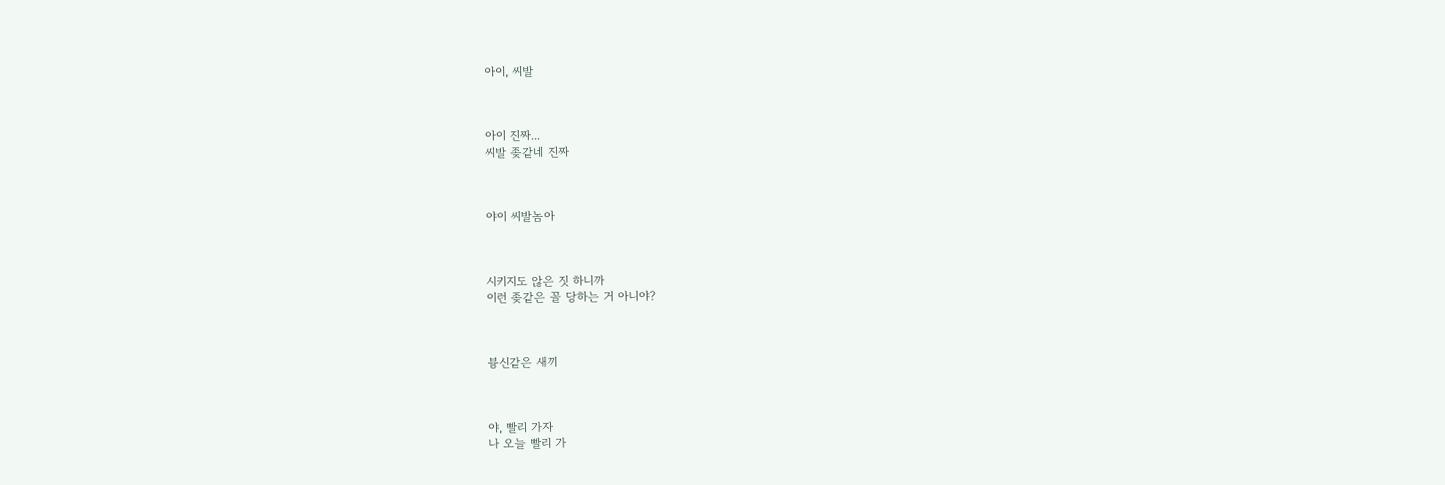아이, 씨발



아이 진짜...
씨발 좆같네 진짜



야이 씨발놈아



시키지도 않은 짓 하니까
이런 좆같은 꼴 당하는 거 아니야?



븅신같은 새끼



야, 빨리 가자
나 오늘 빨리 가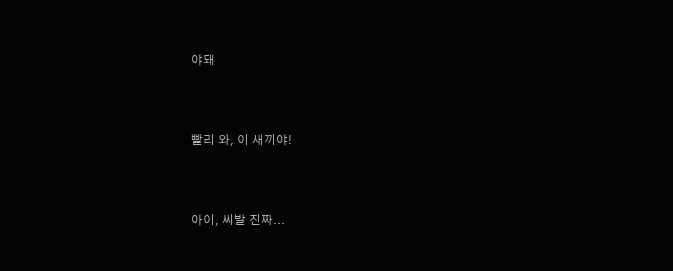야돼



빨리 와, 이 새끼야!



아이, 씨발 진짜...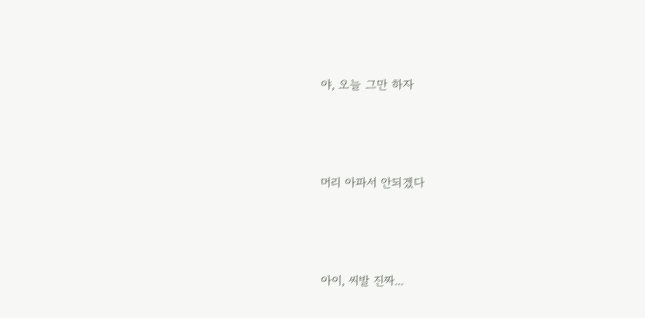야, 오늘 그만 하자



머리 아파서 안되겠다



아이, 씨발 진짜...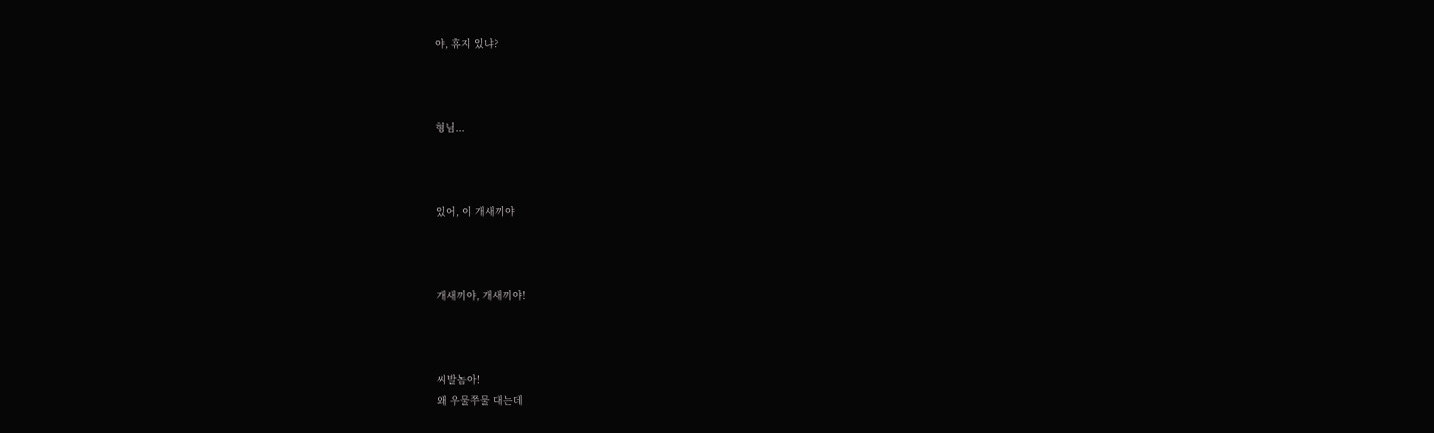야, 휴지 있냐?



형님...



있어, 이 개새끼야



개새끼야, 개새끼야!



씨발놈아!
왜 우물쭈물 대는데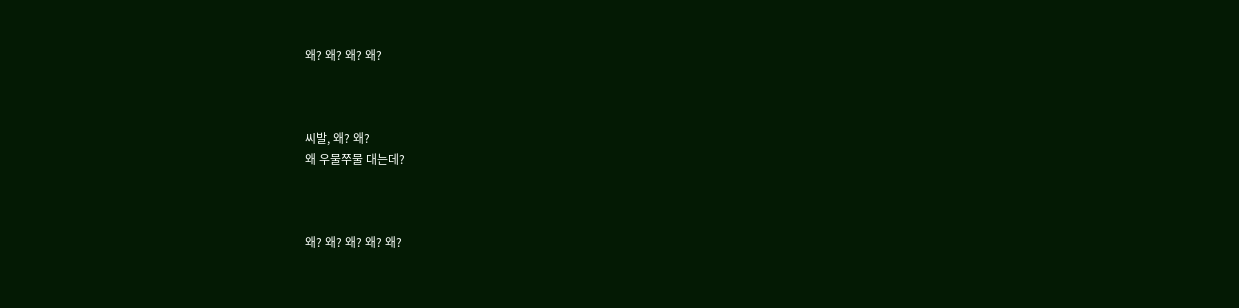왜? 왜? 왜? 왜?



씨발, 왜? 왜?
왜 우물쭈물 대는데?



왜? 왜? 왜? 왜? 왜?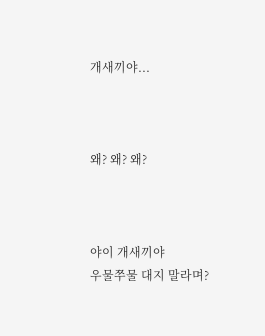개새끼야...



왜? 왜? 왜?



야이 개새끼야
우물쭈물 대지 말라며?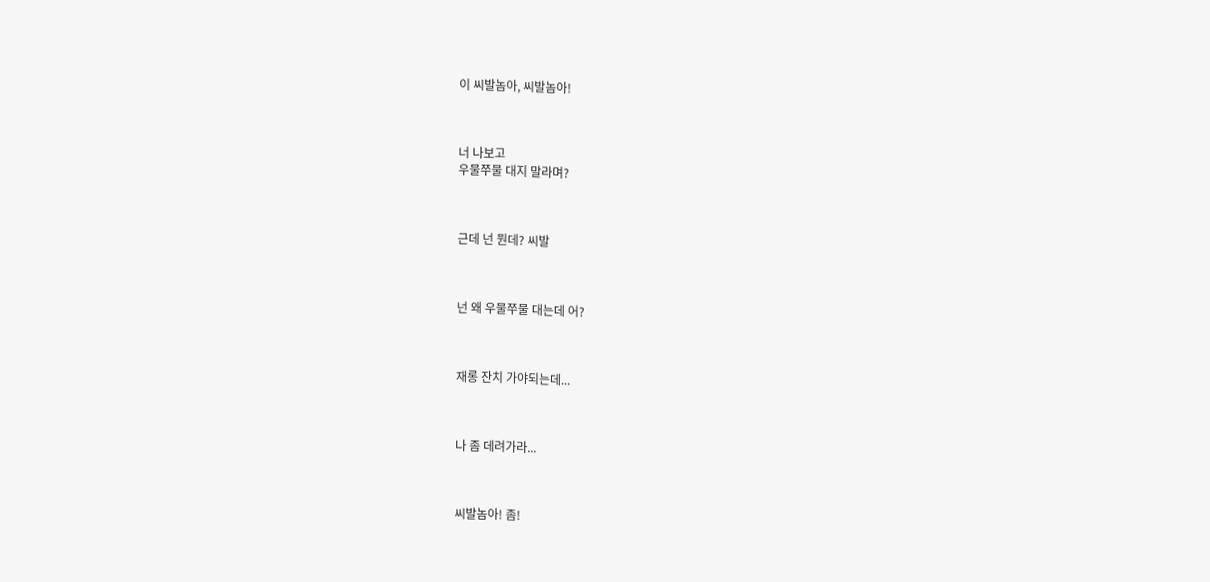이 씨발놈아, 씨발놈아!



너 나보고
우물쭈물 대지 말라며?



근데 넌 뭔데? 씨발



넌 왜 우물쭈물 대는데 어?



재롱 잔치 가야되는데...



나 좀 데려가라...



씨발놈아! 좀!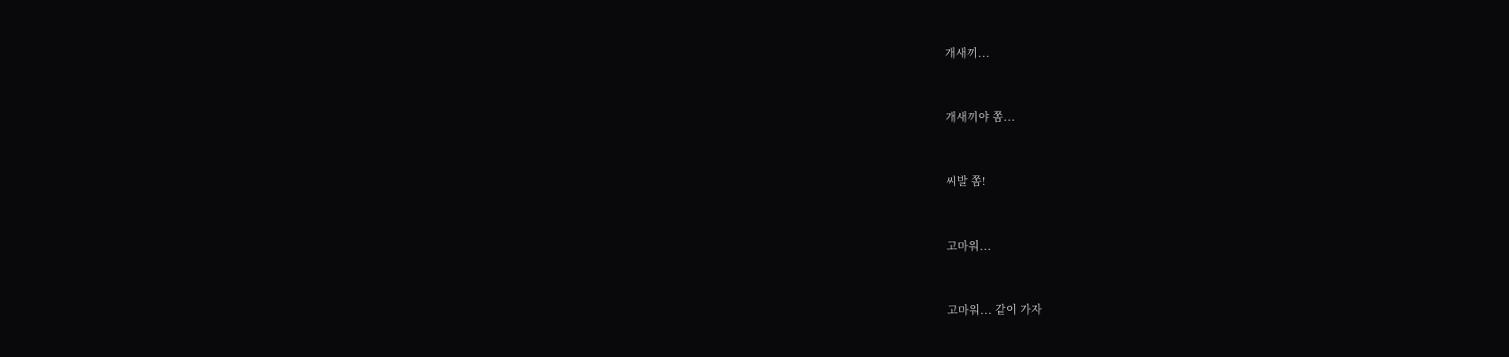개새끼...



개새끼야 쫌...



씨발 쫌!



고마워...



고마워... 같이 가자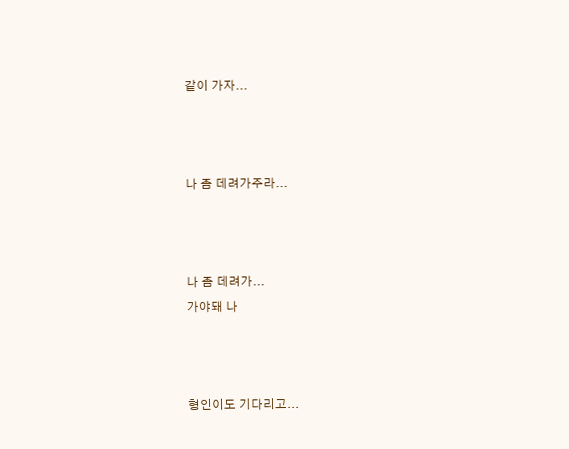같이 가자...



나 좀 데려가주라...



나 좀 데려가...
가야돼 나



형인이도 기다리고...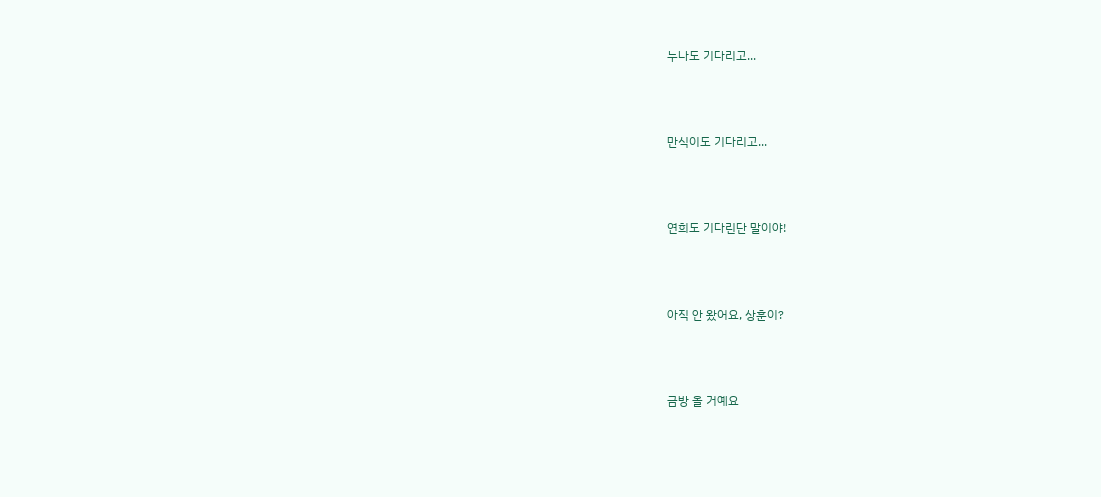누나도 기다리고...



만식이도 기다리고...



연희도 기다린단 말이야!



아직 안 왔어요, 상훈이?



금방 올 거예요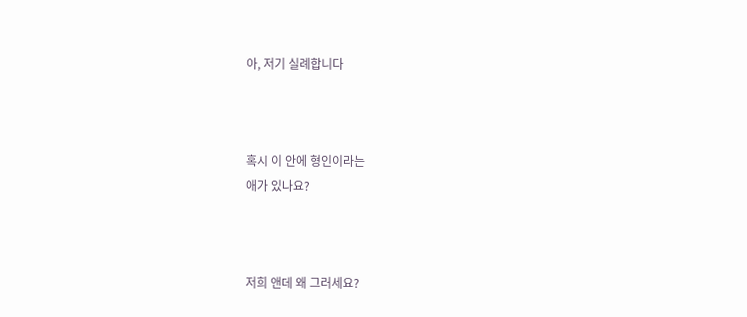아, 저기 실례합니다



혹시 이 안에 형인이라는
애가 있나요?



저희 앤데 왜 그러세요?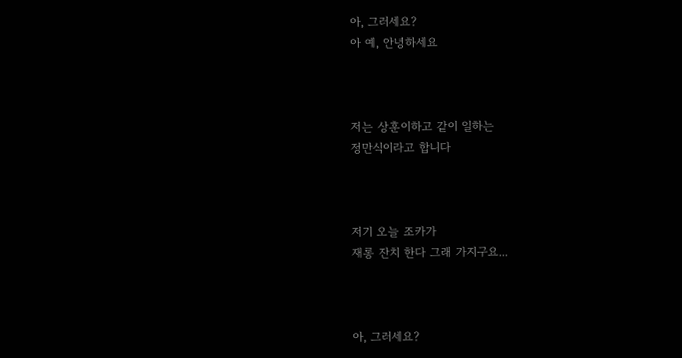아, 그러세요?
아 예, 안녕하세요



저는 상훈이하고 같이 일하는
정만식이라고 합니다



저기 오늘 조카가
재롱 잔치 한다 그래 가지구요...



아, 그러세요?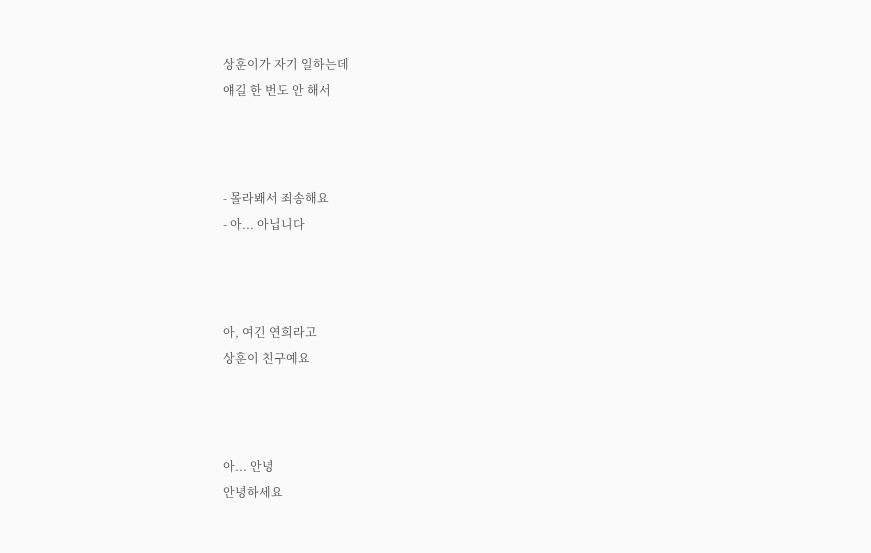상훈이가 자기 일하는데
얘길 한 번도 안 해서



- 몰라봬서 죄송해요
- 아... 아닙니다



아, 여긴 연희라고
상훈이 친구예요



아... 안녕
안녕하세요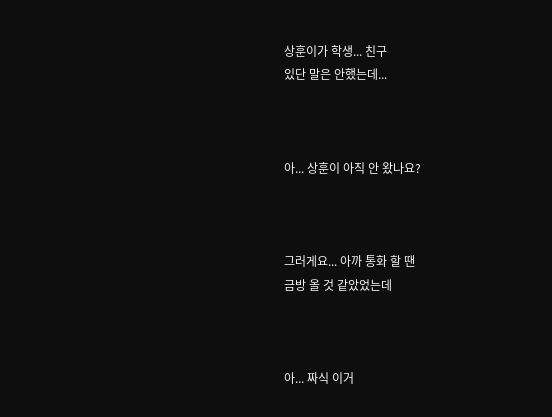상훈이가 학생... 친구
있단 말은 안했는데...



아... 상훈이 아직 안 왔나요?



그러게요... 아까 통화 할 땐
금방 올 것 같았었는데



아... 짜식 이거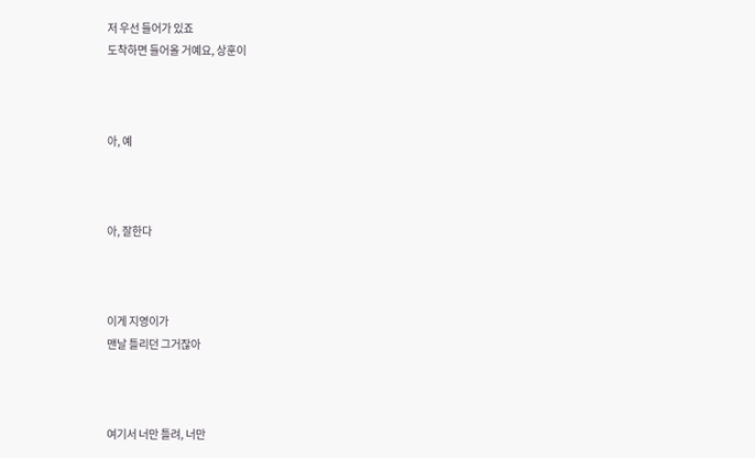저 우선 들어가 있죠
도착하면 들어올 거예요, 상훈이



아, 예



아, 잘한다



이게 지영이가
맨날 틀리던 그거잖아



여기서 너만 틀려, 너만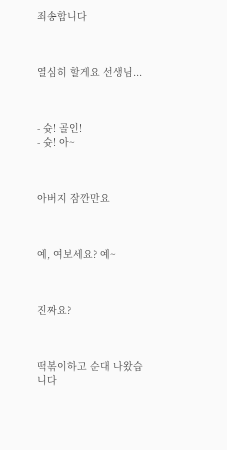죄송합니다



열심히 할게요 선생님...



- 슛! 골인!
- 슛! 아~



아버지 잠깐만요



예, 여보세요? 예~



진짜요?



떡볶이하고 순대 나왔습니다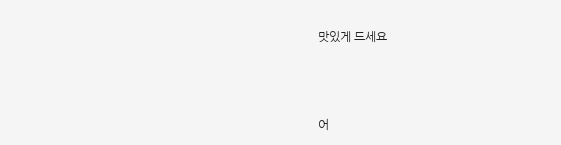맛있게 드세요



어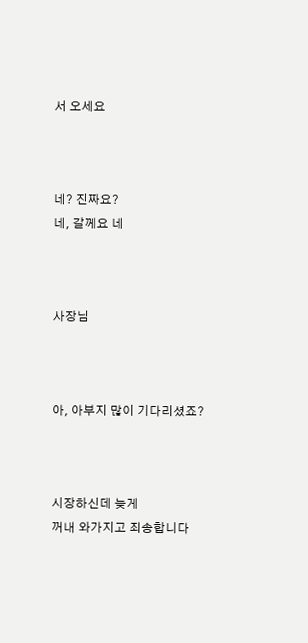서 오세요



네? 진짜요?
네, 갈께요 네



사장님



아, 아부지 많이 기다리셨죠?



시장하신데 늦게
꺼내 와가지고 죄송합니다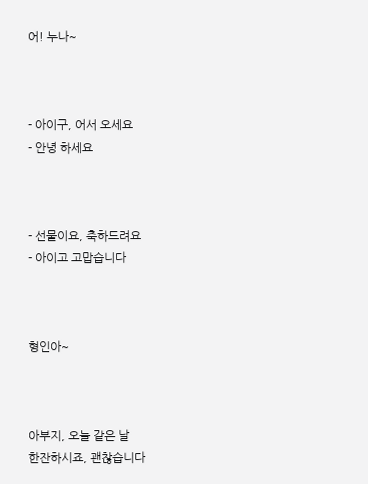어! 누나~



- 아이구, 어서 오세요
- 안녕 하세요



- 선물이요, 축하드려요
- 아이고 고맙습니다



형인아~



아부지, 오늘 같은 날
한잔하시죠, 괜찮습니다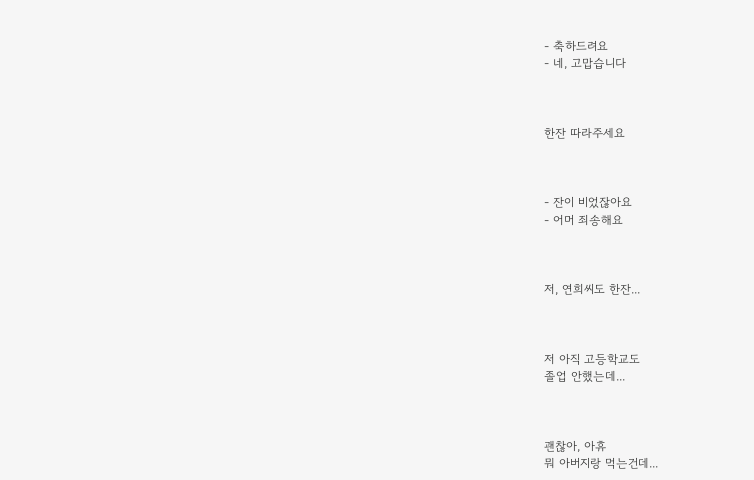- 축하드려요
- 네, 고맙습니다



한잔 따라주세요



- 잔이 비었잖아요
- 어머 죄송해요



저, 연희씨도 한잔...



저 아직 고등학교도
졸업 안했는데...



괜찮아, 아휴
뭐 아버지랑 먹는건데...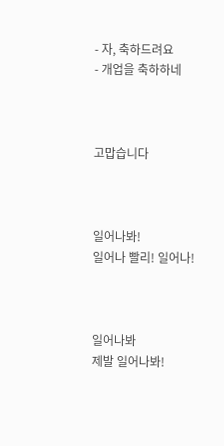- 자, 축하드려요
- 개업을 축하하네



고맙습니다



일어나봐!
일어나 빨리! 일어나!



일어나봐
제발 일어나봐!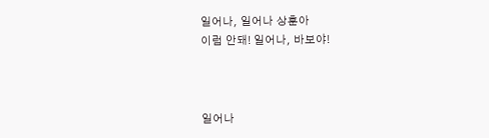일어나, 일어나 상훈아
이럼 안돼! 일어나, 바보야!



일어나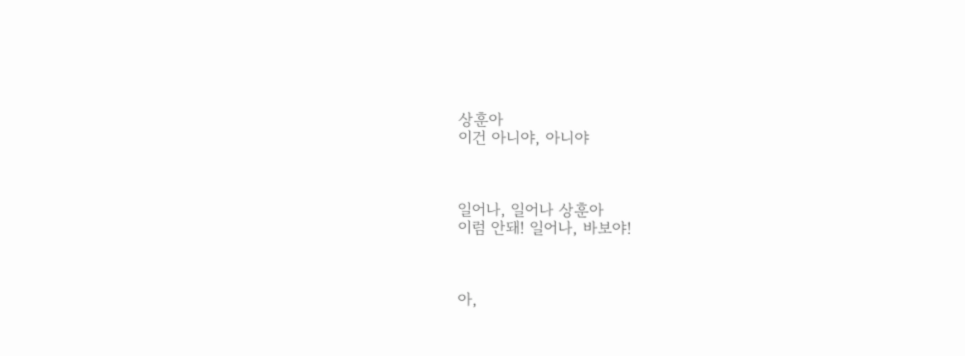상훈아
이건 아니야, 아니야



일어나, 일어나 상훈아
이럼 안돼! 일어나, 바보야!



아,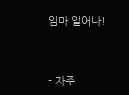임마 일어나!



- 자주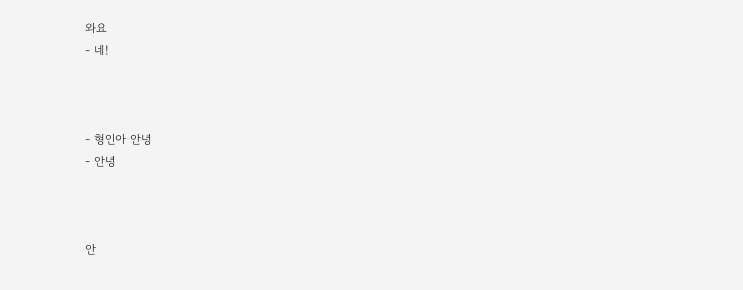와요
- 네!



- 형인아 안녕
- 안녕



안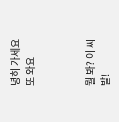녕히 가세요
또 와요



뭘 봐? 이 씨발!